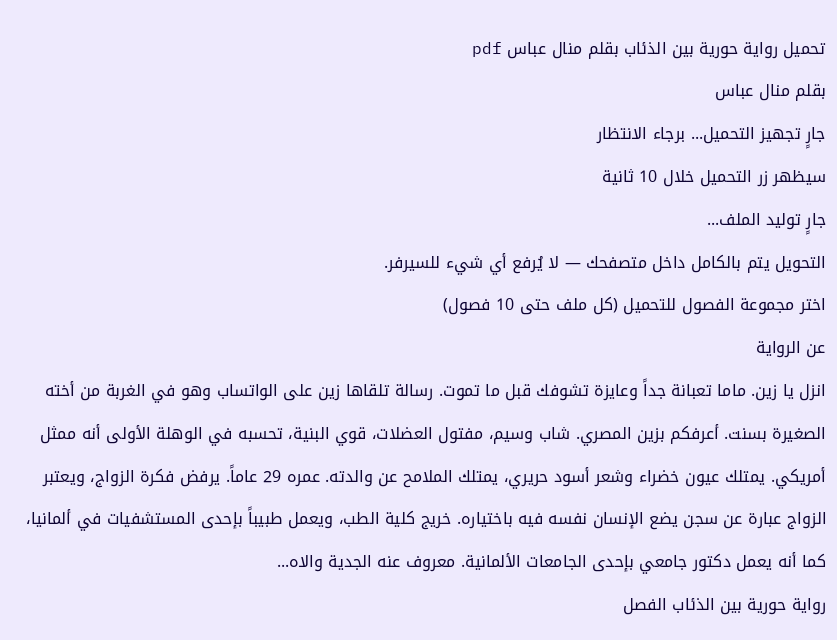تحميل رواية حورية بين الذئاب بقلم منال عباس pdf
بقلم منال عباس
جارٍ تجهيز التحميل... برجاء الانتظار
سيظهر زر التحميل خلال 10 ثانية
جارٍ توليد الملف...
التحويل يتم بالكامل داخل متصفحك — لا يُرفع أي شيء للسيرفر.
اختر مجموعة الفصول للتحميل (كل ملف حتى 10 فصول)
عن الرواية
انزل يا زين. ماما تعبانة جداً وعايزة تشوفك قبل ما تموت. رسالة تلقاها زين على الواتساب وهو في الغربة من أخته الصغيرة بسنت. أعرفكم بزين المصري. شاب وسيم، مفتول العضلات، قوي البنية، تحسبه في الوهلة الأولى أنه ممثل أمريكي. يمتلك عيون خضراء وشعر أسود حريري، يمتلك الملامح عن والدته. عمره 29 عاماً. يرفض فكرة الزواج، ويعتبر الزواج عبارة عن سجن يضع الإنسان نفسه فيه باختياره. خريج كلية الطب، ويعمل طبيباً بإحدى المستشفيات في ألمانيا، كما أنه يعمل دكتور جامعي بإحدى الجامعات الألمانية. معروف عنه الجدية والاه...
رواية حورية بين الذئاب الفصل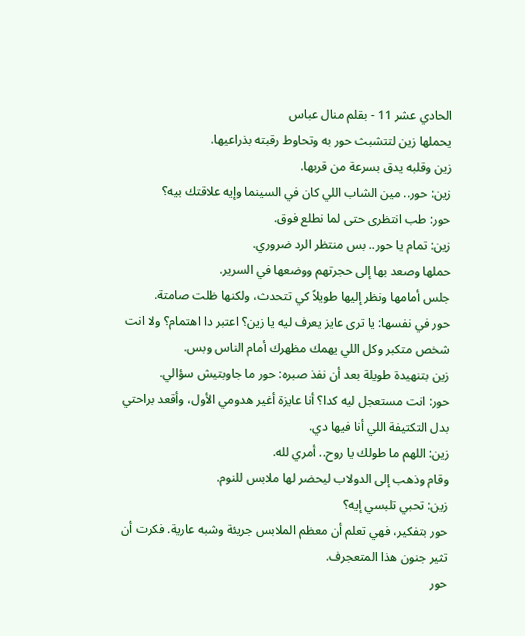الحادي عشر 11 - بقلم منال عباس
يحملها زين لتتشبث حور به وتحاوط رقبته بذراعيها.
زين وقلبه يدق بسرعة من قربها.
زين: حور.. مين الشاب اللي كان في السينما وإيه علاقتك بيه؟
حور: طب انتظرى حتى لما نطلع فوق.
زين: تمام يا حور.. بس منتظر الرد ضروري.
حملها وصعد بها إلى حجرتهم ووضعها في السرير.
جلس أمامها ونظر إليها طويلاً كي تتحدث، ولكنها ظلت صامتة.
حور في نفسها: يا ترى عايز يعرف ليه يا زين؟ اعتبر دا اهتمام؟ ولا انت شخص متكبر وكل اللي يهمك مظهرك أمام الناس وبس.
زين بتنهيدة طويلة بعد أن نفذ صبره: حور ما جاوبتيش سؤالي.
حور: انت مستعجل ليه كدا؟ أنا عايزة أغير هدومي الأول، وأقعد براحتي بدل التكتيفة اللي أنا فيها دي.
زين: اللهم ما طولك يا روح.. أمري لله.
وقام وذهب إلى الدولاب ليحضر لها ملابس للنوم.
زين: تحبي تلبسي إيه؟
حور بتفكير، فهي تعلم أن معظم الملابس جريئة وشبه عارية. فكرت أن تثير جنون هذا المتعجرف.
حور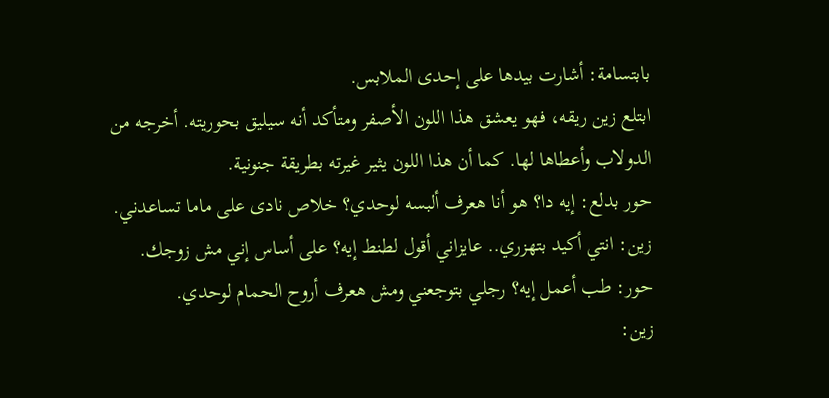بابتسامة: أشارت بيدها على إحدى الملابس.
ابتلع زين ريقه، فهو يعشق هذا اللون الأصفر ومتأكد أنه سيليق بحوريته. أخرجه من الدولاب وأعطاها لها. كما أن هذا اللون يثير غيرته بطريقة جنونية.
حور بدلع: إيه دا؟ هو أنا هعرف ألبسه لوحدي؟ خلاص نادى على ماما تساعدني.
زين: انتي أكيد بتهزري.. عايزاني أقول لطنط إيه؟ على أساس إني مش زوجك.
حور: طب أعمل إيه؟ رجلي بتوجعني ومش هعرف أروح الحمام لوحدي.
زين: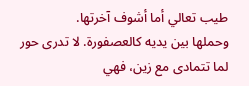طيب تعالي أما أشوف آخرتها.
وحملها بين يديه كالعصفورة. لا تدرى حور لما تتمادى مع زين، فهي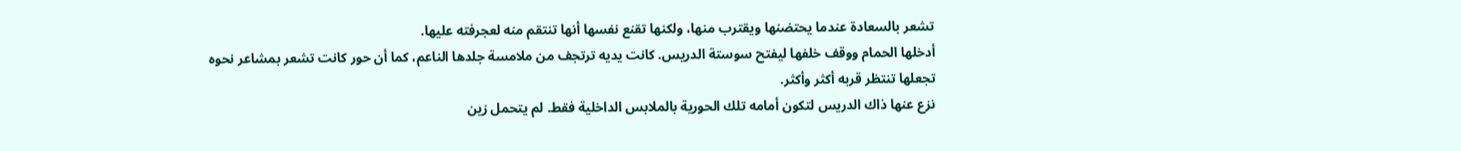تشعر بالسعادة عندما يحتضنها ويقترب منها، ولكنها تقنع نفسها أنها تنتقم منه لعجرفته عليها.
أدخلها الحمام ووقف خلفها ليفتح سوستة الدريس. كانت يديه ترتجف من ملامسة جلدها الناعم، كما أن حور كانت تشعر بمشاعر نحوه تجعلها تنتظر قربه أكثر وأكثر.
نزع عنها ذاك الدريس لتكون أمامه تلك الحورية بالملابس الداخلية فقط. لم يتحمل زين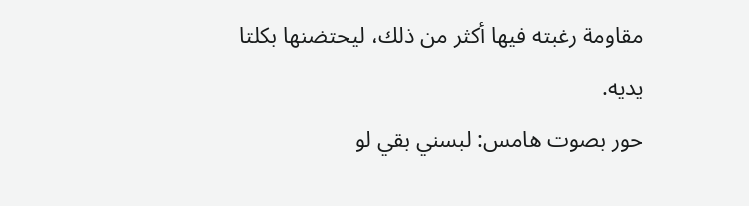مقاومة رغبته فيها أكثر من ذلك، ليحتضنها بكلتا يديه.
حور بصوت هامس: لبسني بقي لو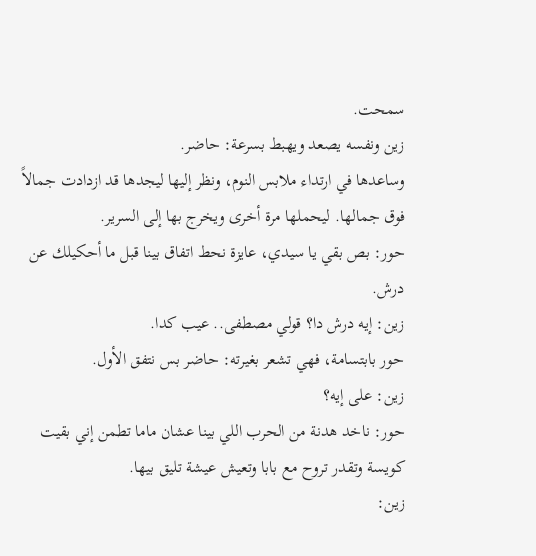سمحت.
زين ونفسه يصعد ويهبط بسرعة: حاضر.
وساعدها في ارتداء ملابس النوم، ونظر إليها ليجدها قد ازدادت جمالاً فوق جمالها. ليحملها مرة أخرى ويخرج بها إلى السرير.
حور: بص بقي يا سيدي، عايزة نحط اتفاق بينا قبل ما أحكيلك عن درش.
زين: إيه درش دا؟ قولي مصطفى.. عيب كدا.
حور بابتسامة، فهي تشعر بغيرته: حاضر بس نتفق الأول.
زين: على إيه؟
حور: ناخد هدنة من الحرب اللي بينا عشان ماما تطمن إني بقيت كويسة وتقدر تروح مع بابا وتعيش عيشة تليق بيها.
زين: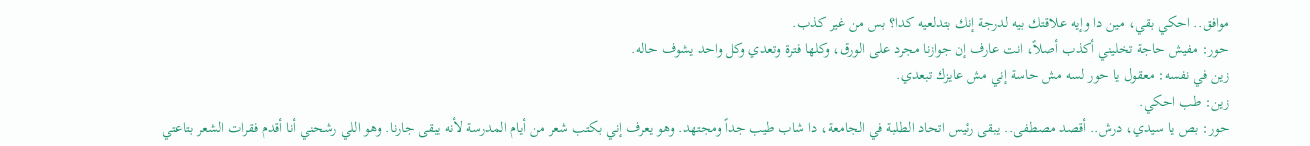موافق.. احكي بقي، مين دا وإيه علاقتك بيه لدرجة إنك بتدلعيه كدا؟ بس من غير كذب.
حور: مفيش حاجة تخليني أكذب أصلاً، انت عارف إن جوازنا مجرد على الورق، وكلها فترة وتعدي وكل واحد يشوف حاله.
زين في نفسه: معقول يا حور لسه مش حاسة إني مش عايزك تبعدي.
زين: طب احكي.
حور: بص يا سيدي، درش.. أقصد مصطفى.. يبقى رئيس اتحاد الطلبة في الجامعة، دا شاب طيب جداً ومجتهد. وهو يعرف إني بكتب شعر من أيام المدرسة لأنه يبقى جارنا. وهو اللي رشحني أنا أقدم فقرات الشعر بتاعتي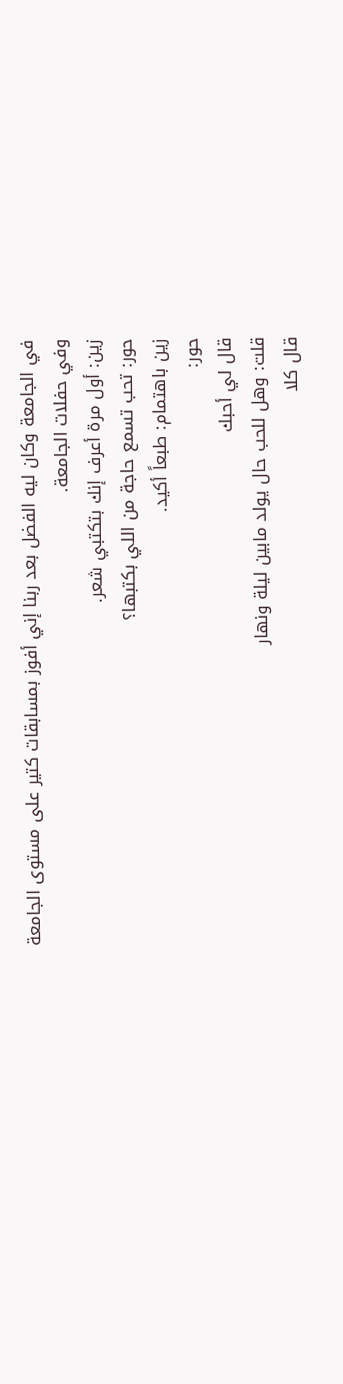في الجامعة وكان ليه الفضل بعد ربنا إني أفوز بمسابقات كتير على مستوى الجامعة وفي حفلات الجامعة.
زين: أول مرة أعرف إنك بتكتبي شعر.
حور: تحب تسمع حاجة من اللي بكتبها؟
زين باهتمام: طبعاً أكيد.
حور:
قال لي أحبك
قلت: وهل للحب حال يولد مابين ليلة ونهار
قال كلا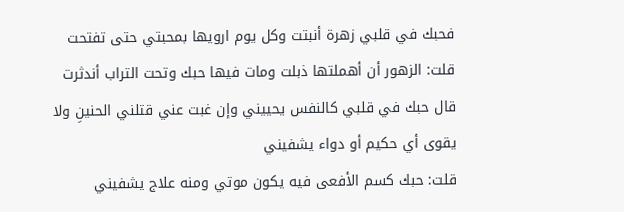فحبك في قلبي زهرة أنبتت وكل يوم ارويها بمحبتي حتى تفتحت
قلت: الزهور أن أهملتها ذبلت ومات فيها حبك وتحت التراب أندثرت
قال حبك في قلبي كالنفس يحييني وإن غبت عني قتلني الحنينِ ولا يقوى أي حكيم أو دواء يشفيني
قلت: حبك كسم الأفعى فيه يكون موتي ومنه علاج يشفيني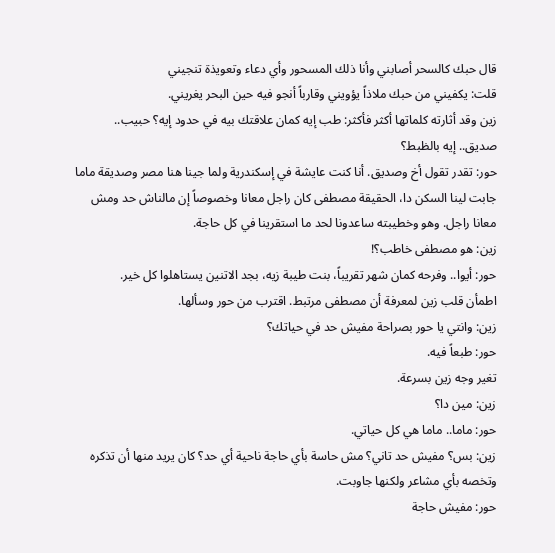قال حبك كالسحر أصابني وأنا ذلك المسحور وأي دعاء وتعويذة تنجيني
قلت: يكفيني من حبك ملاذاً يؤويني وقارباً أنجو فيه حين البحر يغريني.
زين وقد أثارته كلماتها أكثر فأكثر: طب إيه كمان علاقتك بيه في حدود إيه؟ حبيب.. صديق.. إيه بالظبط؟
حور: تقدر تقول أخ وصديق. أنا كنت عايشة في إسكندرية ولما جينا هنا مصر وصديقة ماما جابت لينا السكن دا، الحقيقة مصطفى كان راجل معانا وخصوصاً إن مالناش حد ومش معانا راجل. وهو وخطيبته ساعدونا لحد ما استقرينا في كل حاجة.
زين: هو مصطفى خاطب؟!
حور: أيوا.. وفرحه كمان شهر تقريباً، بنت طيبة زيه، بجد الاتنين يستاهلوا كل خير.
اطمأن قلب زين لمعرفة أن مصطفى مرتبط. اقترب من حور وسألها.
زين: وانتي يا حور بصراحة مفيش حد في حياتك؟
حور: طبعاً فيه.
تغير وجه زين بسرعة.
زين: مين دا؟
حور: ماما.. ماما هي كل حياتي.
زين: بس؟ مفيش حد تاني؟ مش حاسة بأي حاجة ناحية أي حد؟ كان يريد منها أن تذكره وتخصه بأي مشاعر ولكنها جاوبت.
حور: مفيش حاجة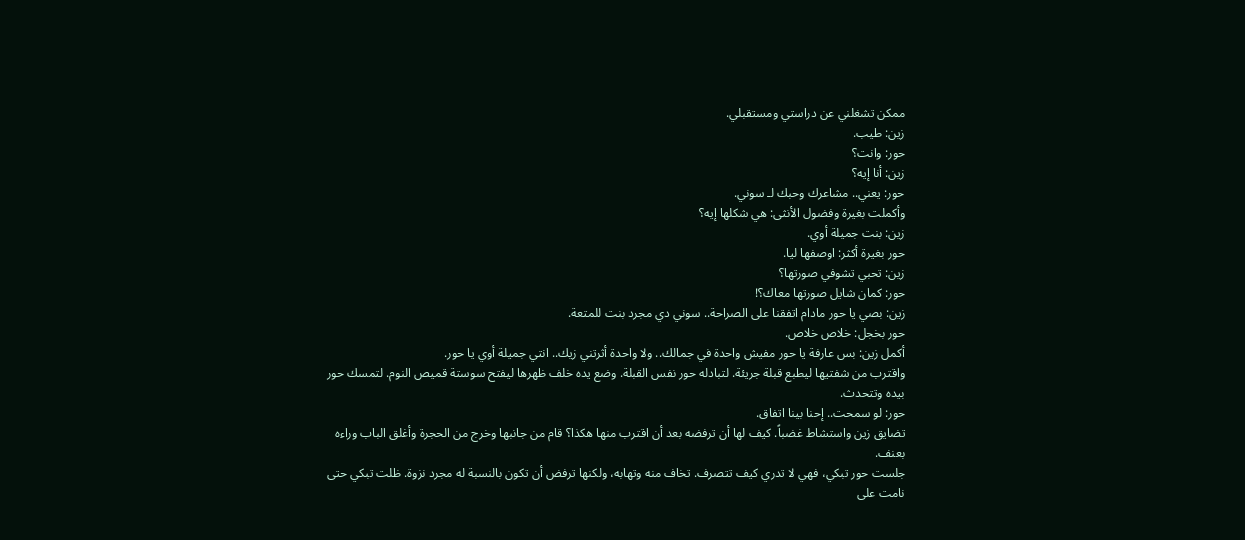ممكن تشغلني عن دراستي ومستقبلي.
زين: طيب.
حور: وانت؟
زين: أنا إيه؟
حور: يعني.. مشاعرك وحبك لـ سوني.
وأكملت بغيرة وفضول الأنثى: هي شكلها إيه؟
زين: بنت جميلة أوي.
حور بغيرة أكثر: اوصفها ليا.
زين: تحبي تشوفي صورتها؟
حور: كمان شايل صورتها معاك؟!
زين: بصي يا حور مادام اتفقنا على الصراحة.. سوني دي مجرد بنت للمتعة.
حور بخجل: خلاص خلاص.
أكمل زين: بس عارفة يا حور مفيش واحدة في جمالك.. ولا واحدة أثرتني زيك.. انتي جميلة أوي يا حور.
واقترب من شفتيها ليطبع قبلة جريئة. لتبادله حور نفس القبلة. وضع يده خلف ظهرها ليفتح سوستة قميص النوم. لتمسك حور بيده وتتحدث.
حور: لو سمحت.. إحنا بينا اتفاق.
تضايق زين واستشاط غضباً. كيف لها أن ترفضه بعد أن اقترب منها هكذا؟ قام من جانبها وخرج من الحجرة وأغلق الباب وراءه بعنف.
جلست حور تبكي، فهي لا تدري كيف تتصرف. تخاف منه وتهابه، ولكنها ترفض أن تكون بالنسبة له مجرد نزوة. ظلت تبكي حتى نامت على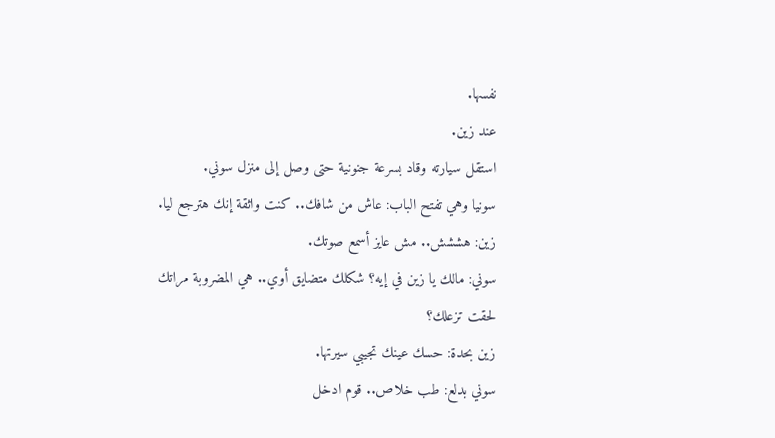نفسها.
عند زين.
استقل سيارته وقاد بسرعة جنونية حتى وصل إلى منزل سوني.
سونيا وهي تفتح الباب: عاش من شافك.. كنت واثقة إنك هترجع ليا.
زين: هششش.. مش عايز أسمع صوتك.
سوني: مالك يا زين في إيه؟ شكلك متضايق أوي.. هي المضروبة مراتك لحقت تزعلك؟
زين بحدة: حسك عينك تجيبي سيرتها.
سوني بدلع: طب خلاص.. قوم ادخل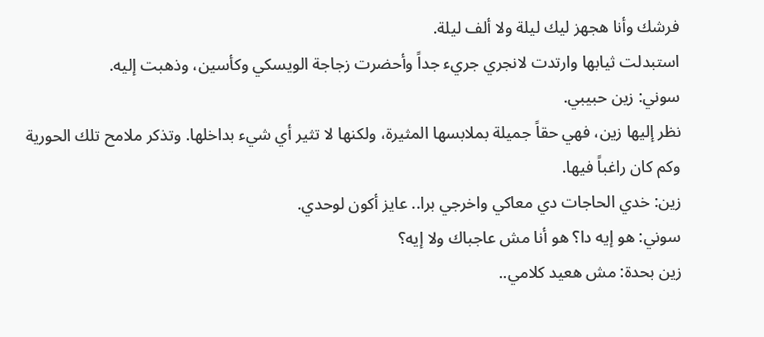فرشك وأنا هجهز ليك ليلة ولا ألف ليلة.
استبدلت ثيابها وارتدت لانجري جريء جداً وأحضرت زجاجة الويسكي وكأسين، وذهبت إليه.
سوني: زين حبيبي.
نظر إليها زين، فهي حقاً جميلة بملابسها المثيرة، ولكنها لا تثير أي شيء بداخلها. وتذكر ملامح تلك الحورية وكم كان راغباً فيها.
زين: خدي الحاجات دي معاكي واخرجي برا.. عايز أكون لوحدي.
سوني: هو إيه دا؟ هو أنا مش عاجباك ولا إيه؟
زين بحدة: مش هعيد كلامي..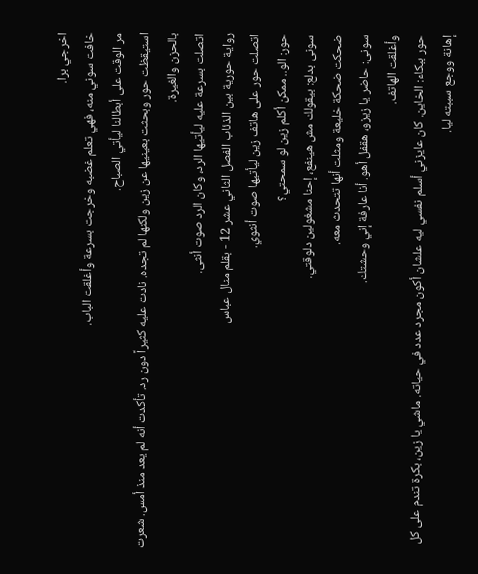اخرجي برا.
خافت سوني منه، فهي تعلم غضبه وخرجت بسرعة وأغلقت الباب.
مر الوقت على أبطالنا ليأتي الصباح.
استيقظت حور وبحثت بعينيها عن زين ولكنها لم تجده. نادت عليه كثيراً دون رد. تأكدت أنه لم يعد منذ أمس. شعرت بالحزن والغيرة.
اتصلت بسرعة عليه ليأتيها الرد، وكان الرد صوت أنثى.
رواية حورية بين الذئاب الفصل الثاني عشر 12 - بقلم منال عباس
اتصلت حور على هاتف زين ليأتيها صوت أنثوي.
حور: الو.. ممكن أكلم زين لو سمحتي؟
سونى بدلع: بيقولك مش هينفع، إحنا مشغولين دلوقتي.
ضحكت ضحكة خليعة ومثلت أنها تتحدث معه.
سونى: حاضر يا زيزو، هقفل أهو. أنا عارفة إني وحشتك.
وأغلقت الهاتف.
حور ببكاء: الخاين. كان عايزني أسلم نفسي ليه علشان أكون مجرد عدد في حياته. ماشي يا زين، بكرة تندم على كل إهانة ووجع سببته ليا.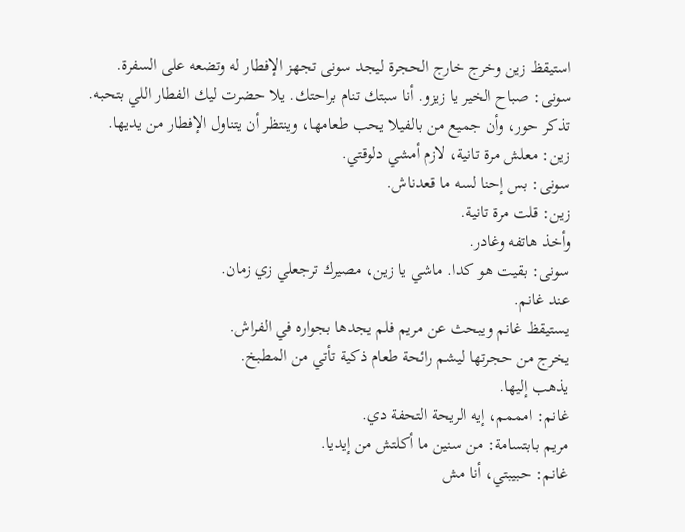استيقظ زين وخرج خارج الحجرة ليجد سونى تجهز الإفطار له وتضعه على السفرة.
سونى: صباح الخير يا زيزو. أنا سبتك تنام براحتك. يلا حضرت ليك الفطار اللي بتحبه.
تذكر حور، وأن جميع من بالفيلا يحب طعامها، وينتظر أن يتناول الإفطار من يديها.
زين: معلش مرة تانية، لازم أمشي دلوقتي.
سونى: بس إحنا لسه ما قعدناش.
زين: قلت مرة تانية.
وأخذ هاتفه وغادر.
سونى: بقيت هو كدا. ماشي يا زين، مصيرك ترجعلي زي زمان.
عند غانم.
يستيقظ غانم ويبحث عن مريم فلم يجدها بجواره في الفراش.
يخرج من حجرتها ليشم رائحة طعام ذكية تأتي من المطبخ.
يذهب إليها.
غانم: امممم، إيه الريحة التحفة دي.
مريم بابتسامة: من سنين ما أكلتش من إيديا.
غانم: حبيبتي، أنا مش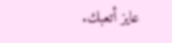عايز أتعبك.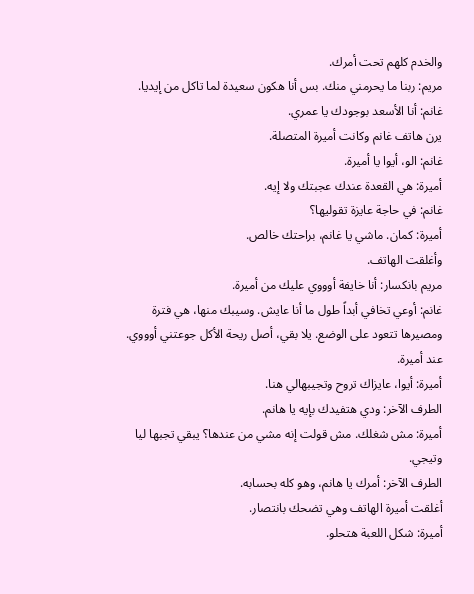والخدم كلهم تحت أمرك.
مريم: ربنا ما يحرمني منك. بس أنا هكون سعيدة لما تاكل من إيديا.
غانم: أنا الأسعد بوجودك يا عمري.
يرن هاتف غانم وكانت أميرة المتصلة.
غانم: الو، أيوا يا أميرة.
أميرة: هي القعدة عندك عجبتك ولا إيه.
غانم: في حاجة عايزة تقوليها؟
أميرة: كمان. ماشي يا غانم، براحتك خالص.
وأغلقت الهاتف.
مريم بانكسار: أنا خايفة أوووي عليك من أميرة.
غانم: أوعي تخافي أبداً طول ما أنا عايش. وسيبك منها، هي فترة ومصيرها تتعود على الوضع. يلا بقي، أصل ريحة الأكل جوعتني أوووي.
عند أميرة.
أميرة: أيوا، عايزاك تروح وتجيبهالي هنا.
الطرف الآخر: ودي هتفيدك بإيه يا هانم.
أميرة: مش شغلك. مش قولت إنه مشي من عندها؟ يبقي تجبها ليا وتيجي.
الطرف الآخر: أمرك يا هانم، وهو كله بحسابه.
أغلقت أميرة الهاتف وهي تضحك بانتصار.
أميرة: شكل اللعبة هتحلو.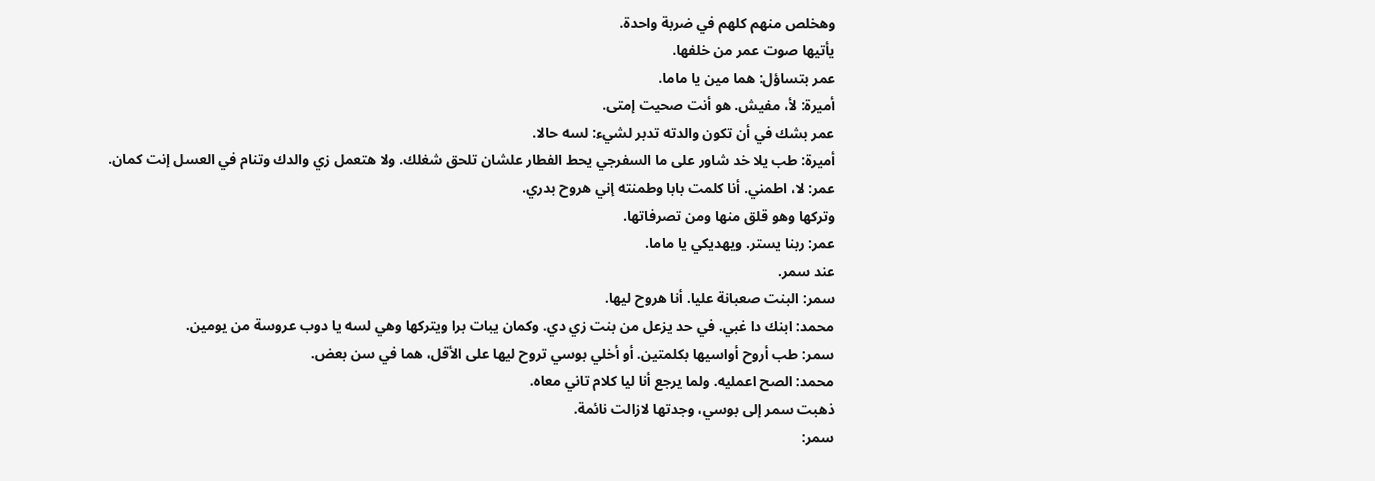وهخلص منهم كلهم في ضربة واحدة.
يأتيها صوت عمر من خلفها.
عمر بتساؤل: هما مين يا ماما.
أميرة: لأ، مفيش. هو أنت صحيت إمتى.
عمر بشك في أن تكون والدته تدبر لشيء: لسه حالا.
أميرة: طب يلا خد شاور على ما السفرجي يحط الفطار علشان تلحق شغلك. ولا هتعمل زي والدك وتنام في العسل إنت كمان.
عمر: لا، اطمني. أنا كلمت بابا وطمنته إني هروح بدري.
وتركها وهو قلق منها ومن تصرفاتها.
عمر: ربنا يستر. ويهديكي يا ماما.
عند سمر.
سمر: البنت صعبانة عليا. أنا هروح ليها.
محمد: ابنك دا غبي. في حد يزعل من بنت زي دي. وكمان يبات برا ويتركها وهي لسه يا دوب عروسة من يومين.
سمر: طب أروح أواسيها بكلمتين. أو أخلي بوسي تروح ليها على الأقل، هما في سن بعض.
محمد: الصح اعمليه. ولما يرجع أنا ليا كلام تاني معاه.
ذهبت سمر إلى بوسي، وجدتها لازالت نائمة.
سمر: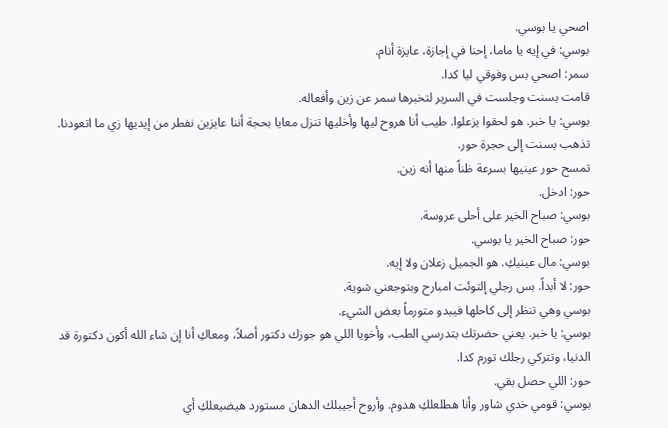اصحي يا بوسي.
بوسي: في إيه يا ماما، إحنا في إجازة، عايزة أنام.
سمر: اصحي بس وفوقي ليا كدا.
قامت بسنت وجلست في السرير لتخبرها سمر عن زين وأفعاله.
بوسي: يا خبر. هو لحقوا يزعلوا. طيب أنا هروح ليها وأخليها تنزل معايا بحجة أننا عايزين نفطر من إيديها زي ما اتعودنا.
تذهب بسنت إلى حجرة حور.
تمسح حور عينيها بسرعة ظناً منها أنه زين.
حور: ادخل.
بوسي: صباح الخير على أحلى عروسة.
حور: صباح الخير يا بوسي.
بوسي: مال عينيكِ. هو الجميل زعلان ولا إيه.
حور: لا أبداً. بس رجلي إلتوئت امبارح وبتوجعني شوية.
بوسي وهي تنظر إلى كاحلها فيبدو متورماً بعض الشيء.
بوسي: يا خبر. يعني حضرتك بتدرسي الطب، وأخويا اللي هو جوزك دكتور أصلاً، ومعاكِ أنا إن شاء الله أكون دكتورة قد الدنيا، وتتركي رجلك تورم كدا.
حور: اللي حصل بقي.
بوسي: قومي خدي شاور وأنا هطلعلكِ هدوم. وأروح أجيبلك الدهان مستورد هيضيعلكِ أي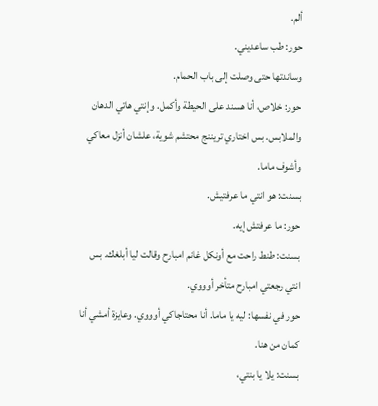ألم.
حور: طب ساعديني.
وساندتها حتى وصلت إلى باب الحمام.
حور: خلاص، أنا هسند على الحيطة وأكمل. وإنتي هاتي الدهان والملابس. بس اختاري تريننج محتشم شوية، علشان أنزل معاكي وأشوف ماما.
بسنت: هو انتي ما عرفتيش.
حور: ما عرفتش إيه.
بسنت: طنط راحت مع أونكل غانم امبارح وقالت ليا أبلغك. بس انتي رجعتي امبارح متأخر أوووي.
حور في نفسها: ليه يا ماما. أنا محتاجاكي أوووي. وعايزة أمشي أنا كمان من هنا.
بسنت: يلا يا بنتي،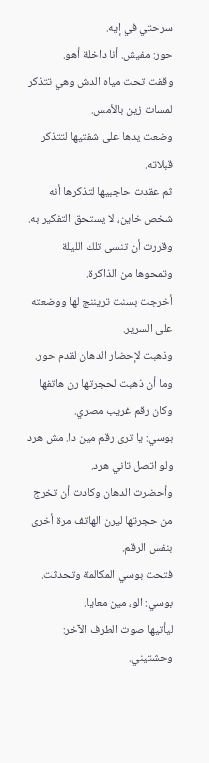سرحتي في إيه.
حور: مفيش. أنا داخلة أهو.
وقفت تحت مياه الدش وهي تتذكر لمسات زين بالأمس.
وضعت يدها على شفتيها لتتذكر قبلاته.
ثم عقدت حاجبيها لتذكرها أنه شخص خاين، لا يستحق التفكير به.
وقررت أن تنسى تلك الليلة وتمحوها من الذاكرة.
أخرجت بسنت تريننج لها ووضعته على السرير.
وذهبت لإحضار الدهان لقدم حور.
وما أن ذهبت لحجرتها رن هاتفها وكان رقم غريب مصري.
بوسي: يا ترى رقم مين دا. مش هرد ولو اتصل تاني هرد.
وأحضرت الدهان وكادت أن تخرج من حجرتها ليرن الهاتف مرة أخرى بنفس الرقم.
فتحت بوسي المكالمة وتحدثت.
بوسي: الو، مين معايا.
ليأتيها صوت الطرف الآخر: وحشتيني.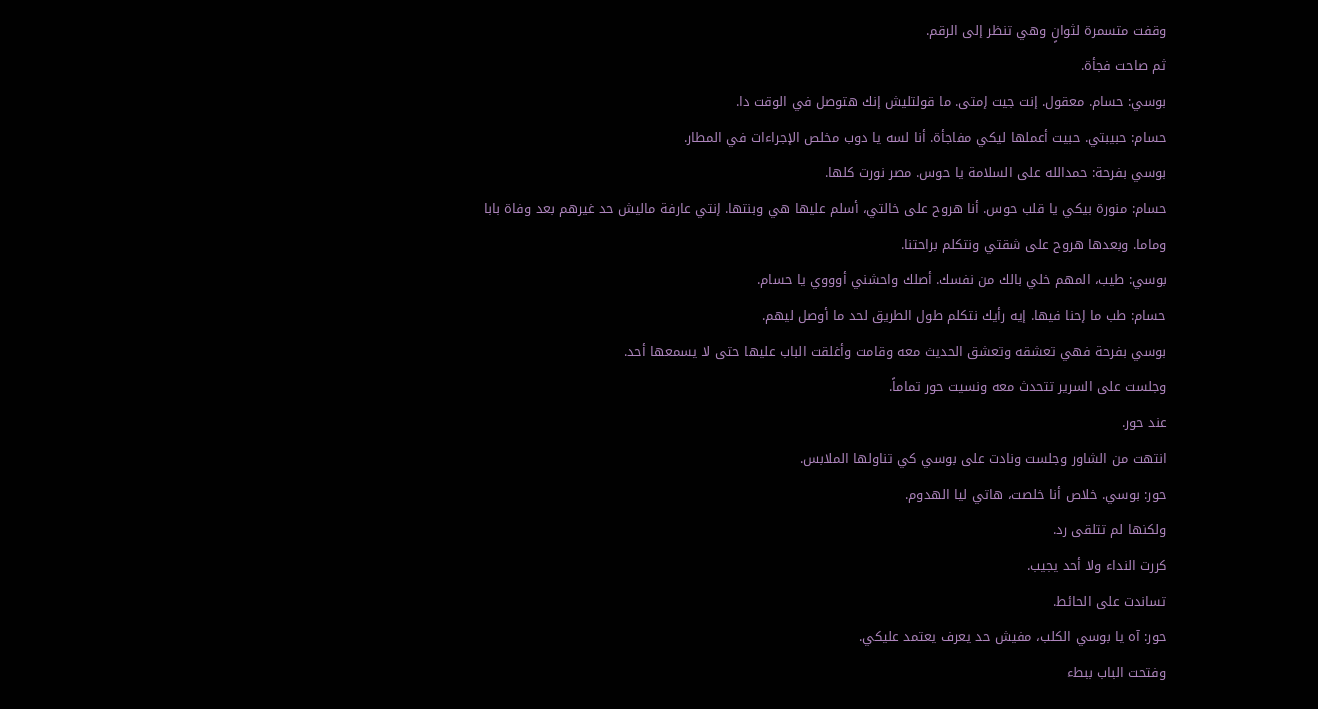وقفت متسمرة لثوانٍ وهي تنظر إلى الرقم.
ثم صاحت فجأة.
بوسي: حسام. معقول. إنت جيت إمتى. ما قولتليش إنك هتوصل في الوقت دا.
حسام: حبيبتي. حبيت أعملها ليكي مفاجأة. أنا لسه يا دوب مخلص الإجراءات في المطار.
بوسي بفرحة: حمدالله على السلامة يا حوس. مصر نورت كلها.
حسام: منورة بيكي يا قلب حوس. أنا هروح على خالتي، أسلم عليها هي وبنتها. إنتي عارفة ماليش حد غيرهم بعد وفاة بابا وماما. وبعدها هروح على شقتي ونتكلم براحتنا.
بوسي: طيب، المهم خلي بالك من نفسك. أصلك واحشني أوووي يا حسام.
حسام: طب ما إحنا فيها. إيه رأيك نتكلم طول الطريق لحد ما أوصل ليهم.
بوسي بفرحة فهي تعشقه وتعشق الحديث معه وقامت وأغلقت الباب عليها حتى لا يسمعها أحد.
وجلست على السرير تتحدث معه ونسيت حور تماماً.
عند حور.
انتهت من الشاور وجلست ونادت على بوسي كي تناولها الملابس.
حور: بوسي. خلاص أنا خلصت، هاتي ليا الهدوم.
ولكنها لم تتلقى رد.
كررت النداء ولا أحد يجيب.
تساندت على الحائط.
حور: آه يا بوسي الكلب، مفيش حد يعرف يعتمد عليكي.
وفتحت الباب ببطء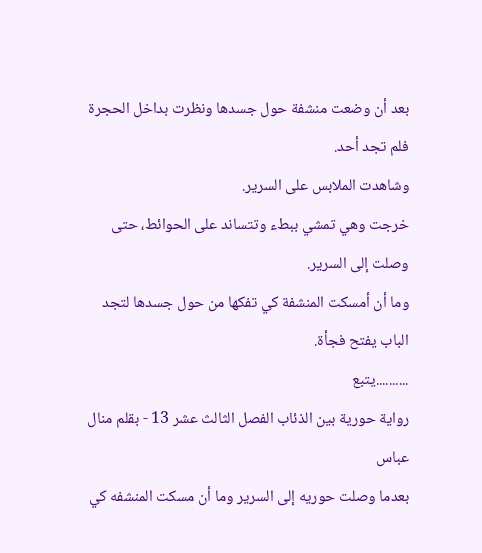بعد أن وضعت منشفة حول جسدها ونظرت بداخل الحجرة فلم تجد أحد.
وشاهدت الملابس على السرير.
خرجت وهي تمشي ببطء وتتساند على الحوائط، حتى وصلت إلى السرير.
وما أن أمسكت المنشفة كي تفكها من حول جسدها لتجد الباب يفتح فجأة.
..........يتبع
رواية حورية بين الذئاب الفصل الثالث عشر 13 - بقلم منال عباس
بعدما وصلت حوريه إلى السرير وما أن مسكت المنشفه كي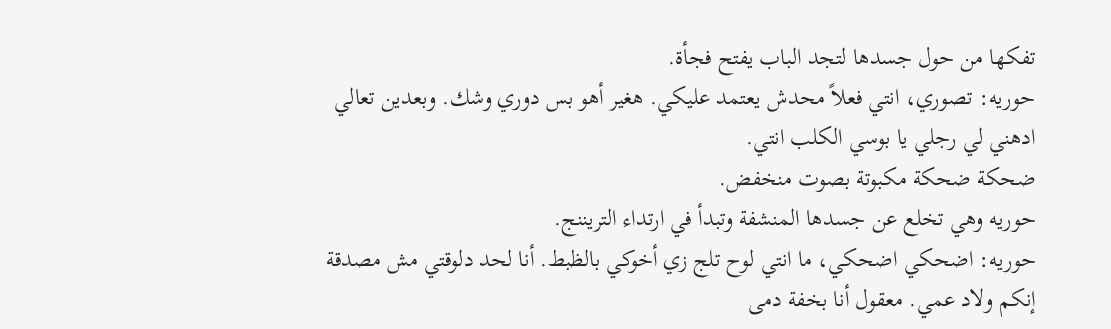تفكها من حول جسدها لتجد الباب يفتح فجأة.
حوريه: تصوري، انتي فعلاً محدش يعتمد عليكي. هغير أهو بس دوري وشك. وبعدين تعالي ادهني لي رجلي يا بوسي الكلب انتي.
ضحكة ضحكة مكبوتة بصوت منخفض.
حوريه وهي تخلع عن جسدها المنشفة وتبدأ في ارتداء التريننج.
حوريه: اضحكي اضحكي، ما انتي لوح تلج زي أخوكي بالظبط. أنا لحد دلوقتي مش مصدقة إنكم ولاد عمي. معقول أنا بخفة دمى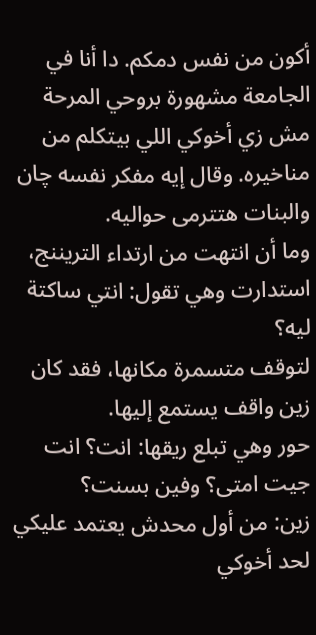أكون من نفس دمكم. دا أنا في الجامعة مشهورة بروحي المرحة مش زي أخوكي اللي بيتكلم من مناخيره. وقال إيه مفكر نفسه چان والبنات هتترمى حواليه.
وما أن انتهت من ارتداء التريننج، استدارت وهي تقول: انتي ساكتة ليه؟
لتوقف متسمرة مكانها، فقد كان زين واقف يستمع إليها.
حور وهي تبلع ريقها: انت؟ انت جيت امتى؟ وفين بسنت؟
زين: من أول محدش يعتمد عليكي لحد أخوكي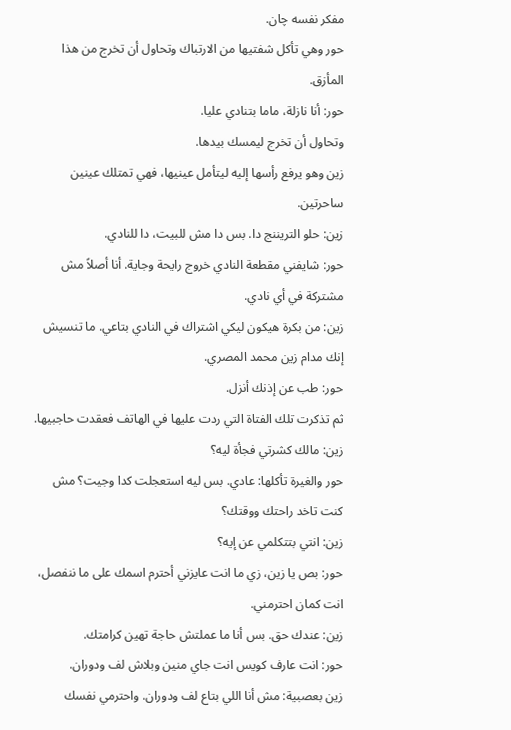مفكر نفسه چان.
حور وهي تأكل شفتيها من الارتباك وتحاول أن تخرج من هذا المأزق.
حور: أنا نازلة، ماما بتنادي عليا.
وتحاول أن تخرج ليمسك بيدها.
زين وهو يرفع رأسها إليه ليتأمل عينيها، فهي تمتلك عينين ساحرتين.
زين: حلو التريننج دا. بس دا مش للبيت، دا للنادي.
حور: شايفني مقطعة النادي خروج رايحة وجاية. أنا أصلاً مش مشتركة في أي نادي.
زين: من بكرة هيكون ليكي اشتراك في النادي بتاعي. ما تنسيش إنك مدام زين محمد المصري.
حور: طب عن إذنك أنزل.
ثم تذكرت تلك الفتاة التي ردت عليها في الهاتف فعقدت حاجبيها.
زين: مالك كشرتي فجأة ليه؟
حور والغيرة تأكلها: عادي. بس ليه استعجلت كدا وجيت؟ مش كنت تاخد راحتك ووقتك؟
زين: انتي بتتكلمي عن إيه؟
حور: بص يا زين، زي ما انت عايزني أحترم اسمك على ما ننفصل، انت كمان احترمني.
زين: عندك حق. بس أنا ما عملتش حاجة تهين كرامتك.
حور: انت عارف كويس انت جاي منين وبلاش لف ودوران.
زين بعصبية: مش أنا اللي بتاع لف ودوران. واحترمي نفسك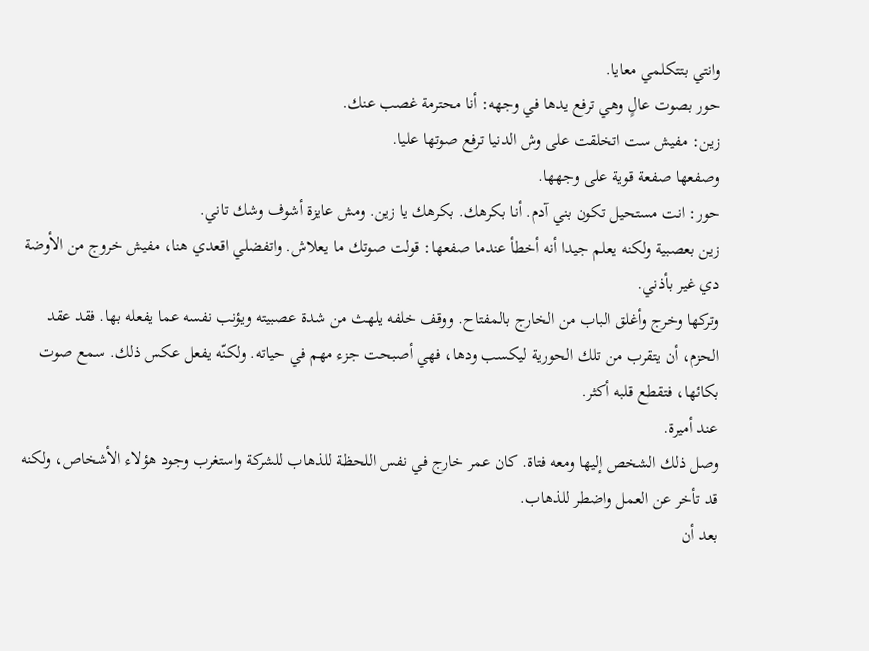وانتي بتتكلمي معايا.
حور بصوت عالٍ وهي ترفع يدها في وجهه: أنا محترمة غصب عنك.
زين: مفيش ست اتخلقت على وش الدنيا ترفع صوتها عليا.
وصفعها صفعة قوية على وجهها.
حور: انت مستحيل تكون بني آدم. أنا بكرهك. بكرهك يا زين. ومش عايزة أشوف وشك تاني.
زين بعصبية ولكنه يعلم جيدا أنه أخطأ عندما صفعها: قولت صوتك ما يعلاش. واتفضلي اقعدي هنا، مفيش خروج من الأوضة دي غير بأذني.
وتركها وخرج وأغلق الباب من الخارج بالمفتاح. ووقف خلفه يلهث من شدة عصبيته ويؤنب نفسه عما يفعله بها. فقد عقد الحزم، أن يتقرب من تلك الحورية ليكسب ودها، فهي أصبحت جزء مهم في حياته. ولكنّه يفعل عكس ذلك. سمع صوت بكائها، فتقطع قلبه أكثر.
عند أميرة.
وصل ذلك الشخص إليها ومعه فتاة. كان عمر خارج في نفس اللحظة للذهاب للشركة واستغرب وجود هؤلاء الأشخاص، ولكنه قد تأخر عن العمل واضطر للذهاب.
بعد أن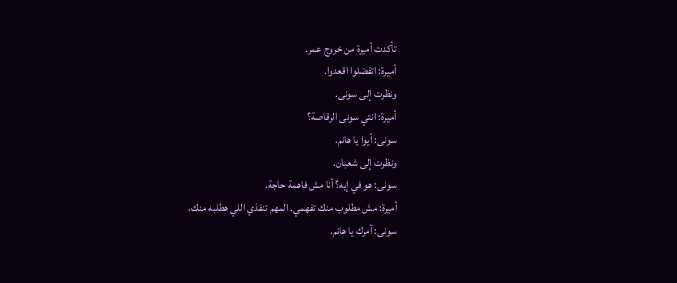تأكدت أميرة من خروج عمر.
أميرة: اتفضلوا اقعدوا.
ونظرت إلى سونى.
أميرة: انتي سونى الرقاصة؟
سونى: أيوا يا هانم.
ونظرت إلى شعبان.
سونى: هو في إيه؟ أنا مش فاهمة حاجة.
أميرة: مش مطلوب منك تفهمي. المهم تنفذي اللي هطلبه منك.
سونى: أمرك يا هانم.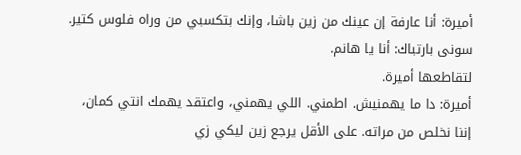أميرة: أنا عارفة إن عينك من زين باشا، وإنك بتكسبي من وراه فلوس كتير.
سونى بارتباك: أنا يا هانم.
لتقاطعها أميرة.
أميرة: دا ما يهمنيش. اطمني. اللي يهمني، واعتقد يهمك انتي كمان، إننا نخلص من مراته. على الأقل يرجع زين ليكي زي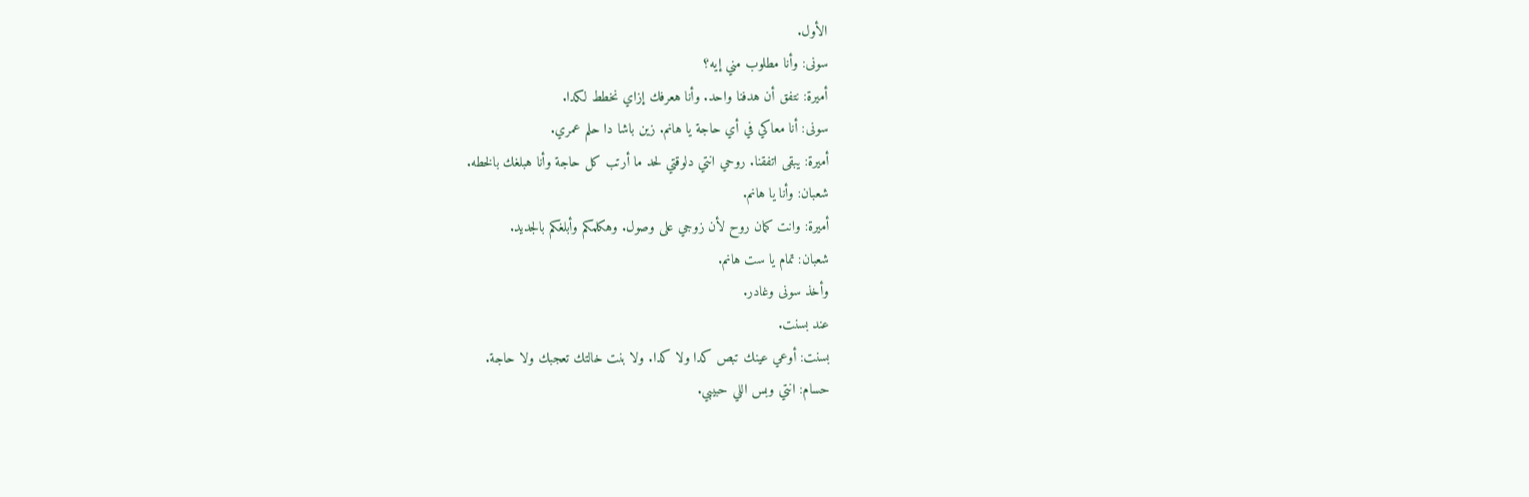الأول.
سونى: وأنا مطلوب مني إيه؟
أميرة: نتفق أن هدفنا واحد. وأنا هعرفك إزاي نخطط لكدا.
سونى: أنا معاكي في أي حاجة يا هانم. زين باشا دا حلم عمري.
أميرة: يبقى اتفقنا. روحي انتي دلوقتي لحد ما أرتب كل حاجة وأنا هبلغك بالخطه.
شعبان: وأنا يا هانم.
أميرة: وانت كمان روح لأن زوجي على وصول. وهكلمكم وأبلغكم بالجديد.
شعبان: تمام يا ست هانم.
وأخذ سونى وغادر.
عند بسنت.
بسنت: أوعي عينك تبص كدا ولا كدا. ولا بنت خالتك تعجبك ولا حاجة.
حسام: انتي وبس اللي حبيبي.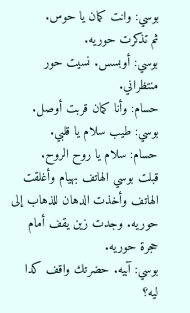بوسي: وانت كمان يا حوس.
ثم تذكرت حوريه.
بوسي: أوبسس. نسيت حور منتظراني.
حسام: وأنا كمان قربت أوصل.
بوسي: طيب سلام يا قلبي.
حسام: سلام يا روح الروح.
قبلت بوسي الهاتف بهيام وأغلقت الهاتف وأخذت الدهان للذهاب إلى حوريه. وجدت زين يقف أمام حجرة حوريه.
بوسي: آبيه. حضرتك واقف كدا ليه؟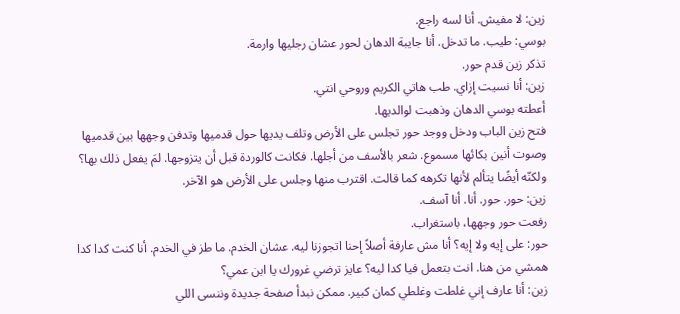زين: لا مفيش. أنا لسه راجع.
بوسي: طيب. ما تدخل. أنا جايبة الدهان لحور عشان رجليها وارمة.
تذكر زين قدم حور.
زين: أنا نسيت إزاي. طب هاتي الكريم وروحي انتي.
أعطته بوسي الدهان وذهبت لوالديها.
فتح زين الباب ودخل ووجد حور تجلس على الأرض وتلف يديها حول قدميها وتدفن وجهها بين قدميها وصوت أنين بكائها مسموع. شعر بالأسف من أجلها. فكانت كالوردة قبل أن يتزوجها. لمَ يفعل ذلك بها؟ ولكنّه أيضًا يتألم لأنها تكرهه كما قالت. اقترب منها وجلس على الأرض هو الآخر.
زين: حور. حور. أنا. أنا آسف.
رفعت حور وجهها، باستغراب.
حور: على إيه ولا إيه؟ أنا مش عارفة أصلاً إحنا اتجوزنا ليه. عشان الخدم. ما طز في الخدم. أنا كنت كدا كدا همشي من هنا. انت بتعمل فيا كدا ليه؟ عايز ترضي غرورك يا ابن عمي؟
زين: أنا عارف إني غلطت وغلطي كمان كبير. ممكن نبدأ صفحة جديدة وننسى اللي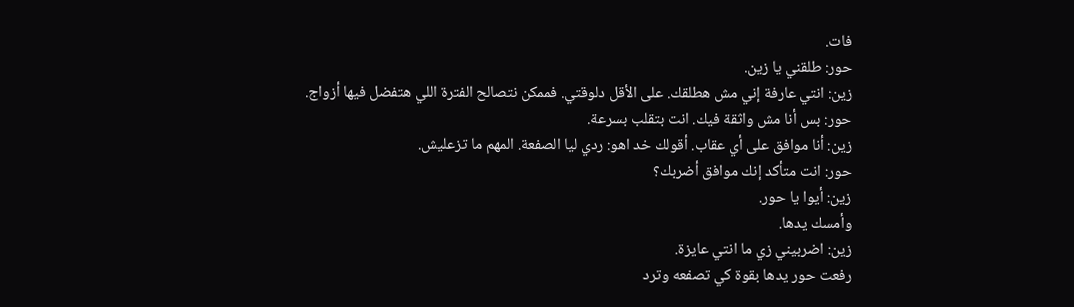فات.
حور: طلقني يا زين.
زين: انتي عارفة إني مش هطلقك. على الأقل دلوقتي. فممكن نتصالح الفترة اللي هتفضل فيها أزواج.
حور: بس أنا مش واثقة فيك. انت بتقلب بسرعة.
زين: أنا موافق على أي عقاب. أقولك خد اهو: ردي ليا الصفعة. المهم ما تزعليش.
حور: انت متأكد إنك موافق أضربك؟
زين: أيوا يا حور.
وأمسك يدها.
زين: اضربيني زي ما انتي عايزة.
رفعت حور يدها بقوة كي تصفعه وترد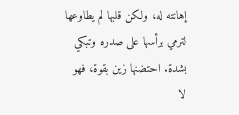إهانته له، ولكن قلبها لم يطاوعها لترمي برأسها على صدره وتبكي بشدة. احتضنها زين بقوة، فهو لا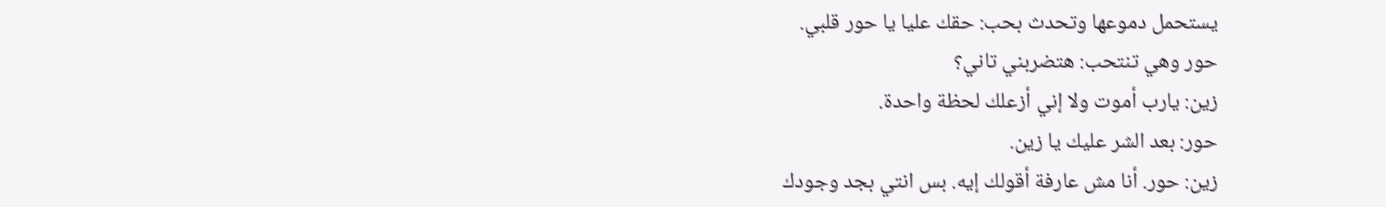يستحمل دموعها وتحدث بحب: حقك عليا يا حور قلبي.
حور وهي تنتحب: هتضربني تاني؟
زين: يارب أموت ولا إني أزعلك لحظة واحدة.
حور: بعد الشر عليك يا زين.
زين: حور. أنا مش عارفة أقولك إيه. بس انتي بجد وجودك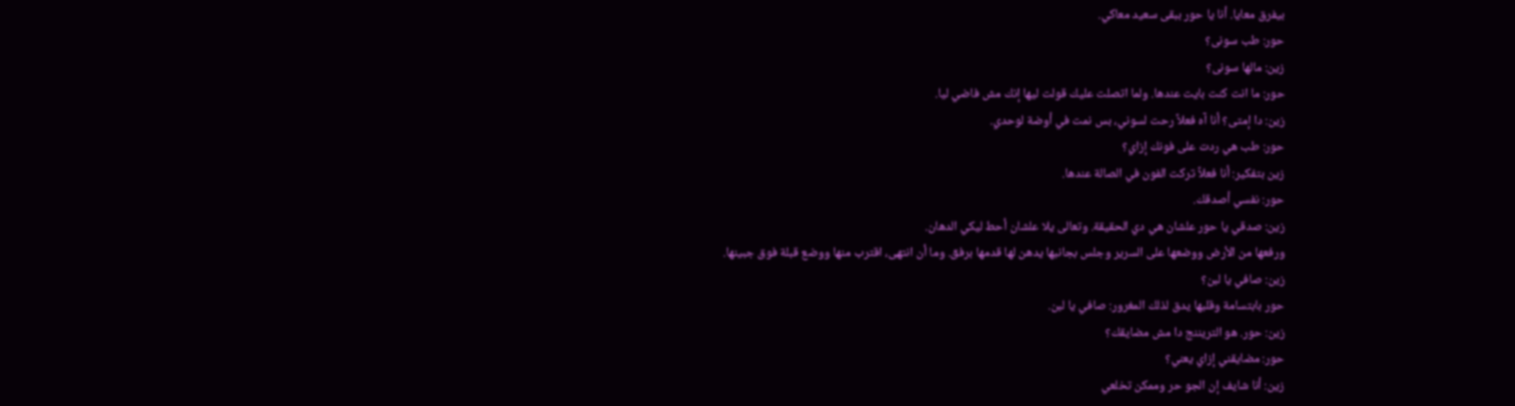بيفرق معايا. أنا يا حور ببقى سعيد معاكي.
حور: طب سونى؟
زين: مالها سونى؟
حور: ما انت كنت بايت عندها. ولما اتصلت عليك قولت ليها إنك مش فاضي ليا.
زين: دا إمتى؟ أنا آه فعلاً رحت لسوني، بس نمت في أوضة لوحدي.
حور: طب هي ردت على فونك إزاي؟
زين بتفكير: أنا فعلاً تركت الفون في الصالة عندها.
حور: نفسي أصدقك.
زين: صدقي يا حور علشان هي دي الحقيقة. وتعالى يلا علشان أحط ليكي الدهان.
ورفعها من الأرض ووضعها على السرير وجلس بجانبها يدهن لها قدمها برفق. وما أن انتهى، اقترب منها ووضع قبلة فوق جبينها.
زين: صافي يا لبن؟
حور بابتسامة وقلبها يدق لذلك المغرور: صافي يا لبن.
زين: حور. هو التريننج دا مش مضايقك؟
حور: مضايقني إزاي يعني؟
زين: أنا شايف إن الجو حر وممكن تخلعي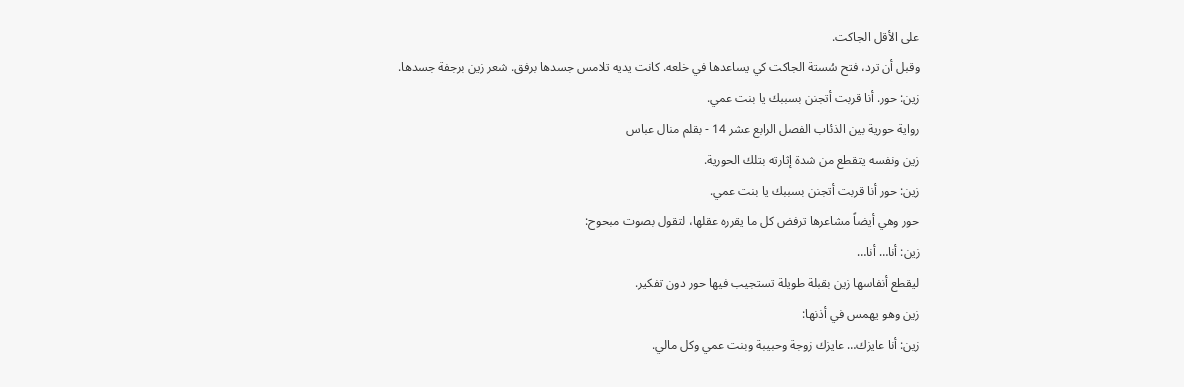على الأقل الجاكت.
وقبل أن ترد، فتح سُستة الجاكت كي يساعدها في خلعه. كانت يديه تلامس جسدها برفق. شعر زين برجفة جسدها.
زين: حور. أنا قربت أتجنن بسببك يا بنت عمي.
رواية حورية بين الذئاب الفصل الرابع عشر 14 - بقلم منال عباس
زين ونفسه يتقطع من شدة إثارته بتلك الحورية.
زين: حور أنا قربت أتجنن بسببك يا بنت عمي.
حور وهي أيضاً مشاعرها ترفض كل ما يقرره عقلها، لتقول بصوت مبحوح:
زين: أنا… أنا…
ليقطع أنفاسها زين بقبلة طويلة تستجيب فيها حور دون تفكير.
زين وهو يهمس في أذنها:
زين: أنا عايزك… عايزك زوجة وحبيبة وبنت عمي وكل مالي.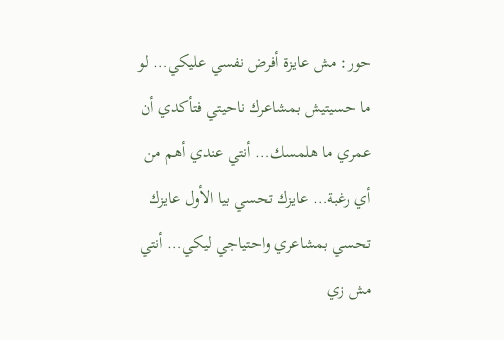حور: مش عايزة أفرض نفسي عليكي… لو ما حسيتيش بمشاعرك ناحيتي فتأكدي أن عمري ما هلمسك… أنتي عندي أهم من أي رغبة… عايزك تحسي بيا الأول عايزك تحسي بمشاعري واحتياجي ليكي… أنتي مش زي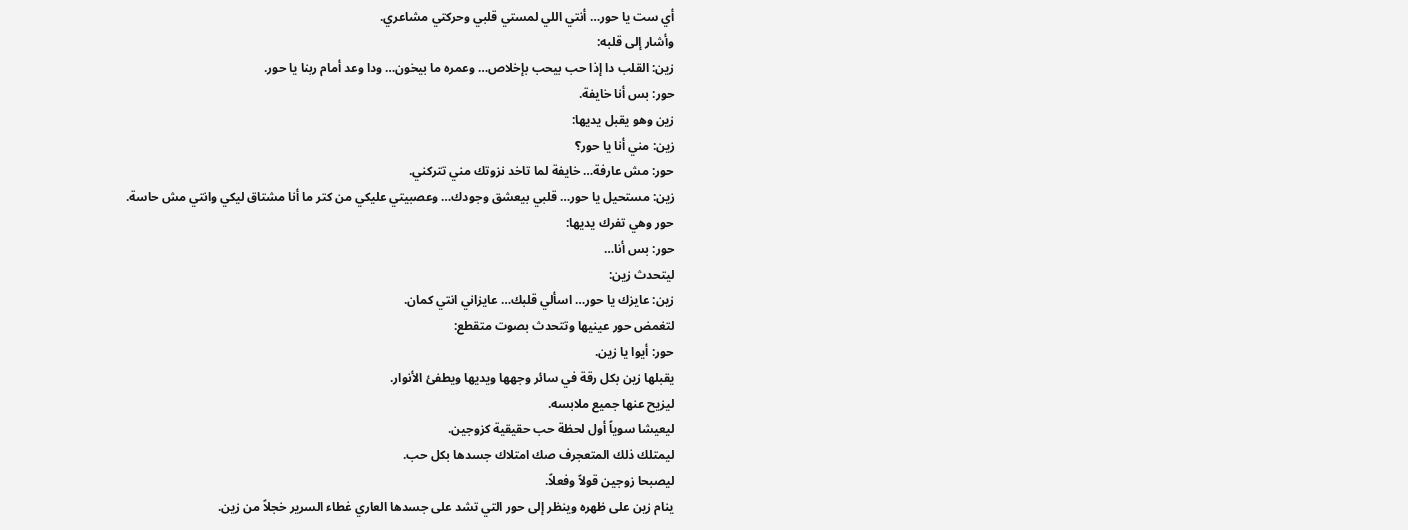أي ست يا حور… أنتي اللي لمستي قلبي وحركتي مشاعري.
وأشار إلى قلبه:
زين: القلب دا إذا حب بيحب بإخلاص… وعمره ما بيخون… ودا وعد أمام ربنا يا حور.
حور: بس أنا خايفة.
زين وهو يقبل يديها:
زين: مني أنا يا حور؟
حور: مش عارفة… خايفة لما تاخد نزوتك مني تتركني.
زين: مستحيل يا حور… قلبي بيعشق وجودك… وعصبيتي عليكي من كتر ما أنا مشتاق ليكي وانتي مش حاسة.
حور وهي تفرك يديها:
حور: بس أنا…
ليتحدث زين:
زين: عايزك يا حور… اسألي قلبك… عايزاني انتي كمان.
لتغمض حور عينيها وتتحدث بصوت متقطع:
حور: أيوا يا زين.
يقبلها زين بكل رقة في سائر وجهها ويديها ويطفئ الأنوار.
ليزيح عنها جميع ملابسه.
ليعيشا سوياً أول لحظة حب حقيقية كزوجين.
ليمتلك ذلك المتعجرف صك امتلاك جسدها بكل حب.
ليصبحا زوجين قولاً وفعلاً.
ينام زين على ظهره وينظر إلى حور التي تشد على جسدها العاري غطاء السرير خجلاً من زين.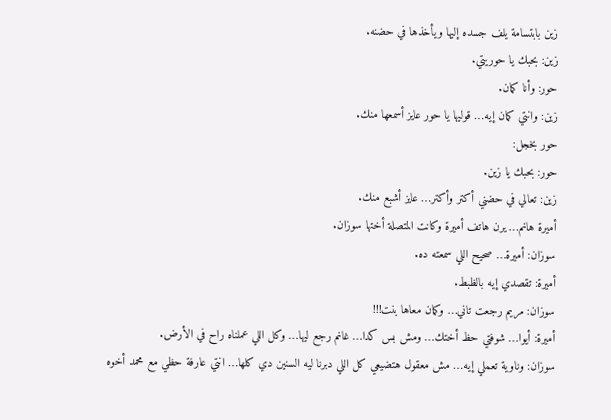زين بابتسامة يلف جسده إليها ويأخذها في حضنه.
زين: بحبك يا حوريتي.
حور: وأنا كمان.
زين: وانتي كمان إيه… قوليها يا حور عايز أسمعها منك.
حور بخجل:
حور: بحبك يا زين.
زين: تعالي في حضني أكتر وأكتر… عايز أشبع منك.
أميرة هانم… يرن هاتف أميرة وكانت المتصلة أختها سوزان.
سوزان: أميرة… صحيح اللي سمعته ده.
أميرة: تقصدي إيه بالظبط.
سوزان: مريم رجعت تاني… وكمان معاها بنت!!!
أميرة: أيوا… شوفتي حظ أختك… ومش بس كدا… غانم رجع ليها… وكل اللي عملناه راح في الأرض.
سوزان: وناوية تعملي إيه… مش معقول هتضيعي كل اللي دبرنا ليه السنين دي كلها… انتي عارفة حظي مع محمد أخوه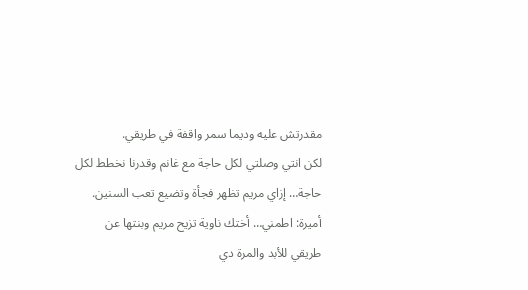مقدرتش عليه وديما سمر واقفة في طريقي.
لكن انتي وصلتي لكل حاجة مع غانم وقدرنا نخطط لكل حاجة… إزاي مريم تظهر فجأة وتضيع تعب السنين.
أميرة: اطمني… أختك ناوية تزيح مريم وبنتها عن طريقي للأبد والمرة دي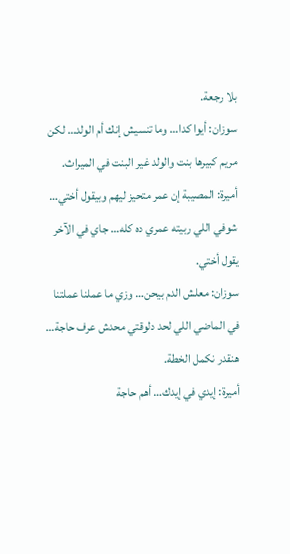بلا رجعة.
سوزان: أيوا كدا… وما تنسيش إنك أم الولد… لكن مريم كبيرها بنت والولد غير البنت في الميراث.
أميرة: المصيبة إن عمر متحيز ليهم وبيقول أختي… شوفي اللي ربيته عمري ده كله… جاي في الآخر يقول أختي.
سوزان: معلش الدم بيحن… وزي ما عملنا عملتنا في الماضي اللي لحد دلوقتي محدش عرف حاجة… هنقدر نكمل الخطة.
أميرة: إيدي في إيدك… أهم حاجة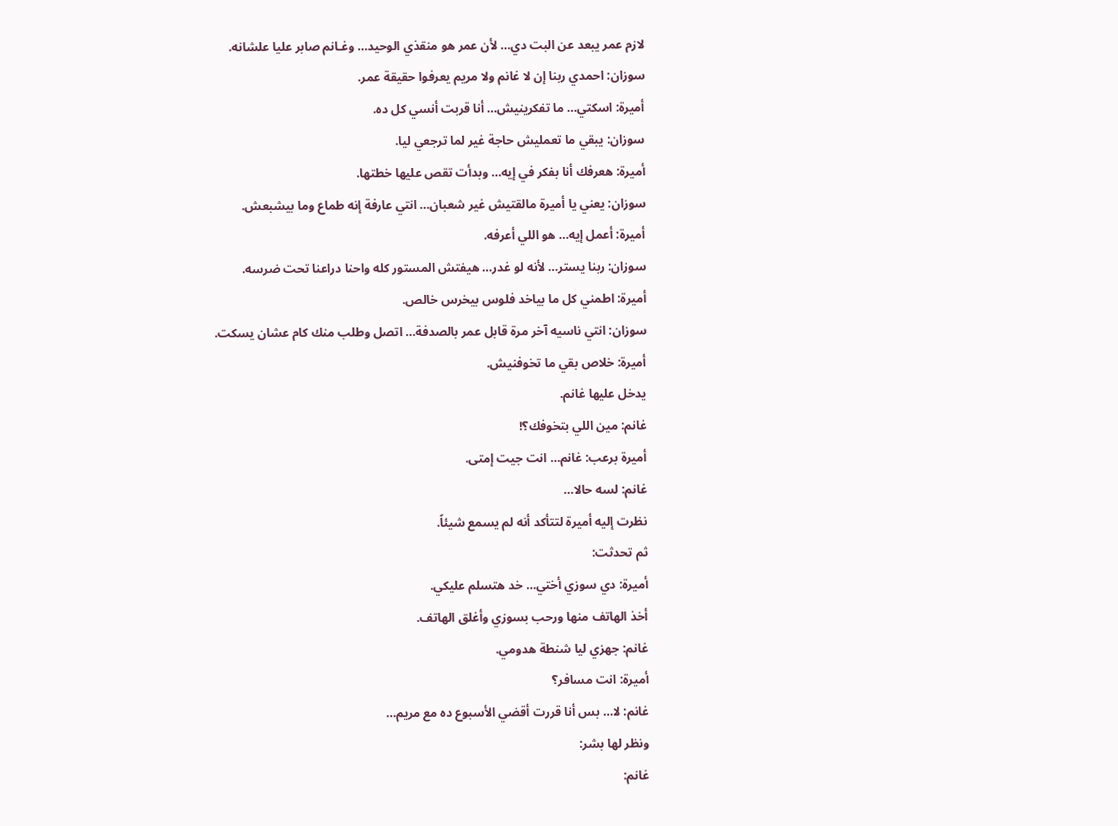لازم عمر يبعد عن البت دي… لأن عمر هو منقذي الوحيد… وغـانم صابر عليا علشانه.
سوزان: احمدي ربنا إن لا غانم ولا مريم يعرفوا حقيقة عمر.
أميرة: اسكتي… ما تفكرينيش… أنا قربت أنسي كل ده.
سوزان: يبقي ما تعمليش حاجة غير لما ترجعي ليا.
أميرة: هعرفك أنا بفكر في إيه… وبدأت تقص عليها خطتها.
سوزان: يعني يا أميرة مالقتيش غير شعبان… انتي عارفة إنه طماع وما بيشبعش.
أميرة: أعمل إيه… هو اللي أعرفه.
سوزان: ربنا يستر… لأنه لو غدر… هيفتش المستور كله واحنا دراعنا تحت ضرسه.
أميرة: اطمني كل ما بياخد فلوس بيخرس خالص.
سوزان: انتي ناسيه آخر مرة قابل عمر بالصدفة… اتصل وطلب منك كام عشان يسكت.
أميرة: خلاص بقي ما تخوفنيش.
يدخل عليها غانم.
غانم: مين اللي بتخوفك؟!
أميرة برعب: غانم… انت جيت إمتى.
غانم: لسه حالا…
نظرت إليه أميرة لتتأكد أنه لم يسمع شيئاً.
ثم تحدثت:
أميرة: دي سوزي أختي… خد هتسلم عليكي.
أخذ الهاتف منها ورحب بسوزي وأغلق الهاتف.
غانم: جهزي ليا شنطة هدومي.
أميرة: انت مسافر؟
غانم: لا… بس أنا قررت أقضي الأسبوع ده مع مريم…
ونظر لها بشر:
غانم: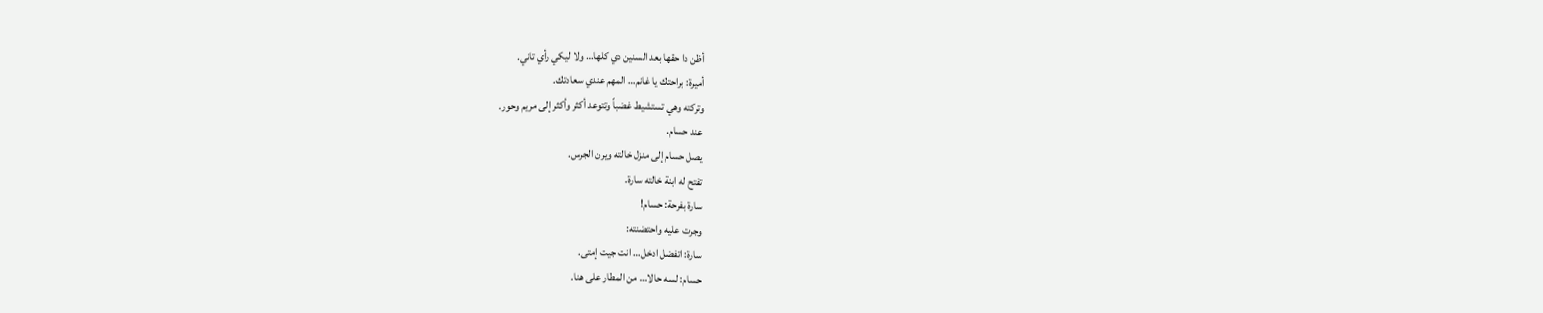أظن دا حقها بعد السنين دي كلها… ولا ليكي رأي تاني.
أميرة: براحتك يا غانم… المهم عندي سعادتك.
وتركته وهي تستشيط غضباً وتتوعد أكثر وأكثر إلى مريم وحور.
عند حسام.
يصل حسام إلى منزل خالته ويرن الجرس.
تفتح له ابنة خالته سارة.
سارة بفرحة: حسام!
وجرت عليه واحتضنته:
سارة: اتفضل ادخل… انت جيت إمتى.
حسام: لسه حالا… من المطار على هنا.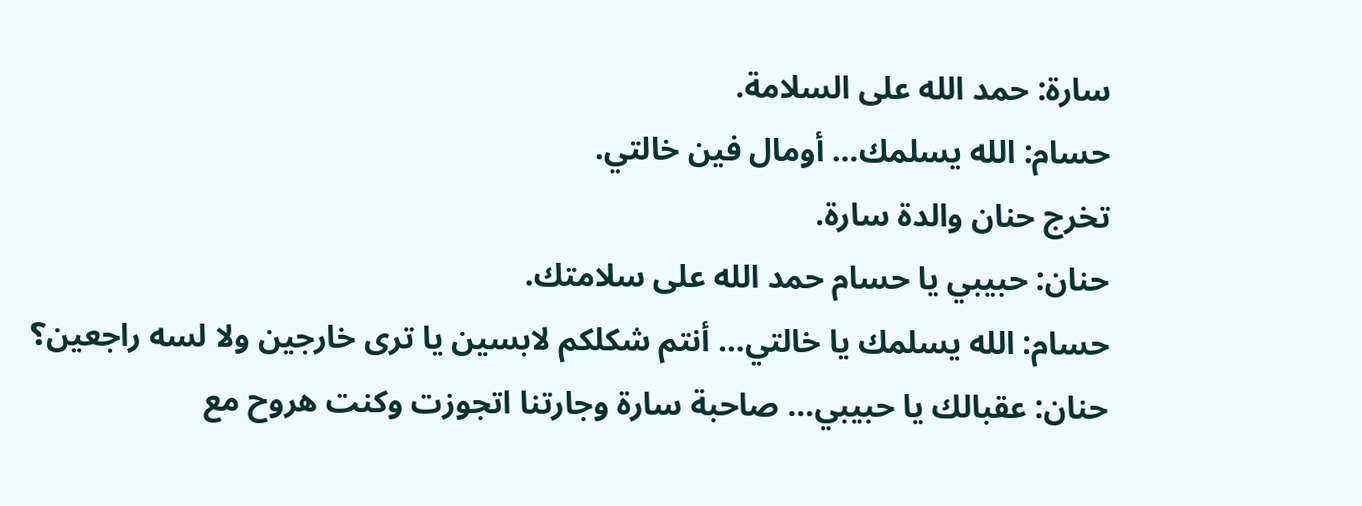سارة: حمد الله على السلامة.
حسام: الله يسلمك… أومال فين خالتي.
تخرج حنان والدة سارة.
حنان: حبيبي يا حسام حمد الله على سلامتك.
حسام: الله يسلمك يا خالتي… أنتم شكلكم لابسين يا ترى خارجين ولا لسه راجعين؟
حنان: عقبالك يا حبيبي… صاحبة سارة وجارتنا اتجوزت وكنت هروح مع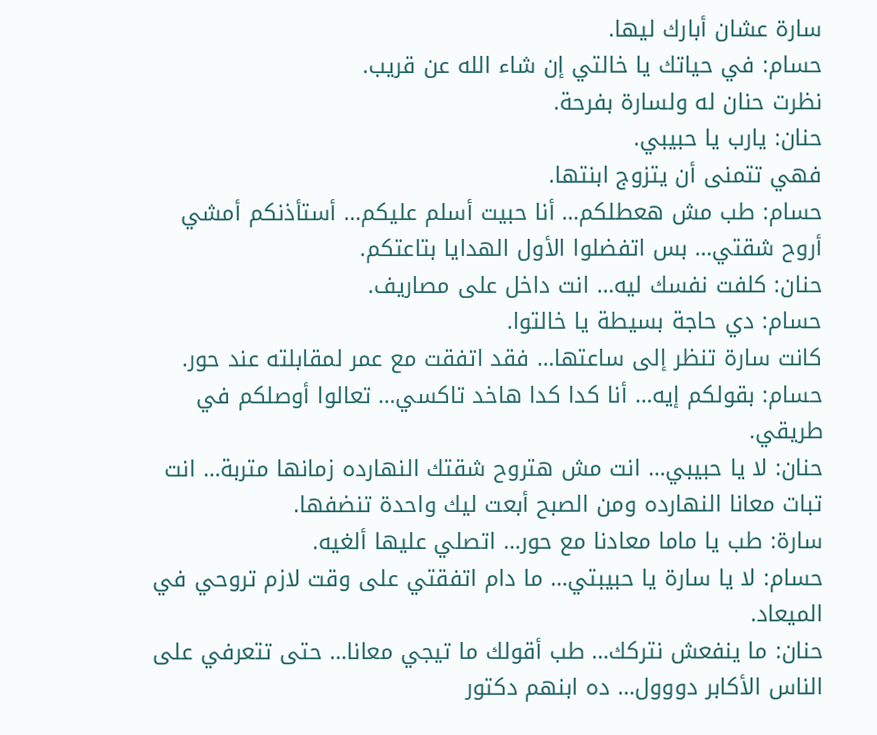سارة عشان أبارك ليها.
حسام: في حياتك يا خالتي إن شاء الله عن قريب.
نظرت حنان له ولسارة بفرحة.
حنان: يارب يا حبيبي.
فهي تتمنى أن يتزوج ابنتها.
حسام: طب مش هعطلكم… أنا حبيت أسلم عليكم… أستأذنكم أمشي أروح شقتي… بس اتفضلوا الأول الهدايا بتاعتكم.
حنان: كلفت نفسك ليه… انت داخل على مصاريف.
حسام: دي حاجة بسيطة يا خالتوا.
كانت سارة تنظر إلى ساعتها… فقد اتفقت مع عمر لمقابلته عند حور.
حسام: بقولكم إيه… أنا كدا كدا هاخد تاكسي… تعالوا أوصلكم في طريقي.
حنان: لا يا حبيبي… انت مش هتروح شقتك النهارده زمانها متربة… انت تبات معانا النهارده ومن الصبح أبعت ليك واحدة تنضفها.
سارة: طب يا ماما معادنا مع حور… اتصلي عليها ألغيه.
حسام: لا يا سارة يا حبيبتي… ما دام اتفقتي على وقت لازم تروحي في الميعاد.
حنان: ما ينفعش نتركك… طب أقولك ما تيجي معانا… حتى تتعرفي على الناس الأكابر دووول… ده ابنهم دكتور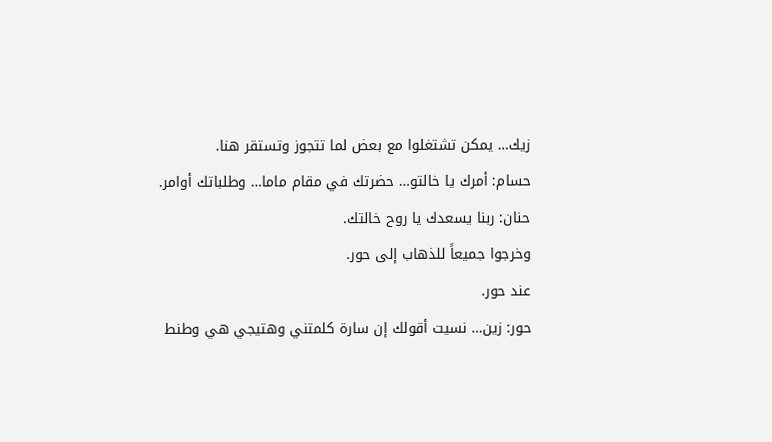زيك… يمكن تشتغلوا مع بعض لما تتجوز وتستقر هنا.
حسام: أمرك يا خالتو… حضرتك في مقام ماما… وطلباتك أوامر.
حنان: ربنا يسعدك يا روح خالتك.
وخرجوا جميعاً للذهاب إلى حور.
عند حور.
حور: زين… نسيت أقولك إن سارة كلمتني وهتيجي هي وطنط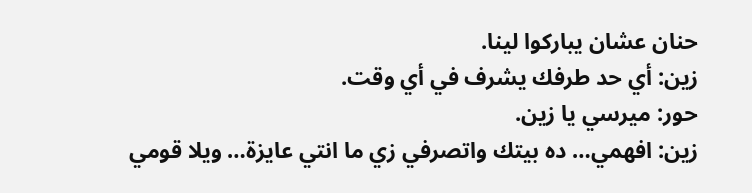حنان عشان يباركوا لينا.
زين: أي حد طرفك يشرف في أي وقت.
حور: ميرسي يا زين.
زين: افهمي… ده بيتك واتصرفي زي ما انتي عايزة… ويلا قومي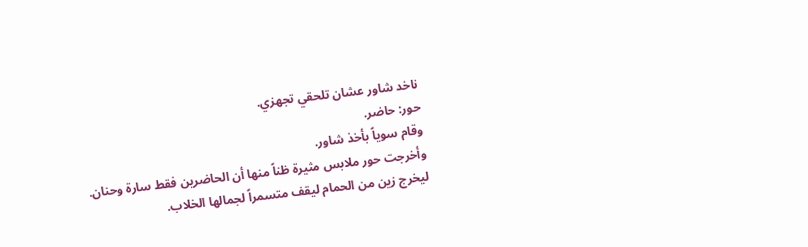ناخد شاور عشان تلحقي تجهزي.
حور: حاضر.
وقام سوياً بأخذ شاور.
وأخرجت حور ملابس مثيرة ظناً منها أن الحاضرين فقط سارة وحنان.
ليخرج زين من الحمام ليقف متسمراً لجمالها الخلاب.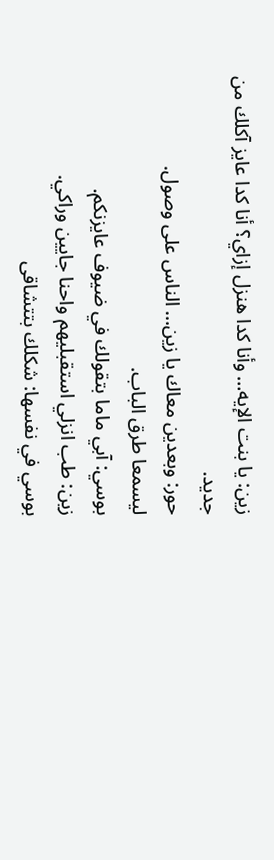زين: يا بنت الإيه… وأنا كدا هنزل إزاي؟ أنا كدا عايز آكلك من جديد.
حور: وبعدين معاك يا زين… الناس على وصول.
ليسمعا طرق الباب.
بوسي: آبي ماما بتقولك في ضيوف عايزنكم.
زين: طب انزلي استقبليهم واحنا جايين وراكي.
بوسي في نفسها: شكلك بتتشاقى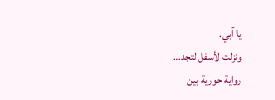يا آبي.
ونزلت لأسفل لتجد…
رواية حورية بين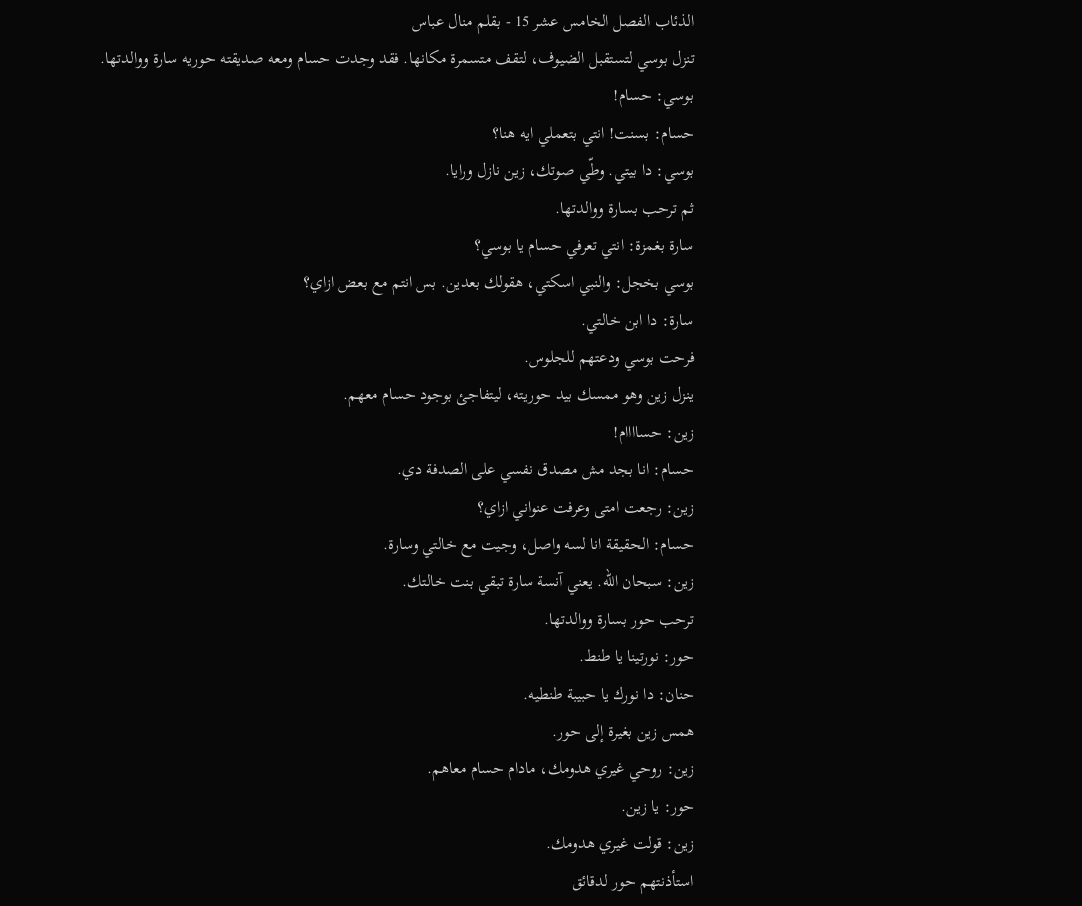الذئاب الفصل الخامس عشر 15 - بقلم منال عباس
تنزل بوسي لتستقبل الضيوف، لتقف متسمرة مكانها. فقد وجدت حسام ومعه صديقته حوريه سارة ووالدتها.
بوسي: حسام!
حسام: بسنت! انتي بتعملي ايه هنا؟
بوسي: دا بيتي. وطّي صوتك، زين نازل ورايا.
ثم ترحب بسارة ووالدتها.
سارة بغمزة: انتي تعرفي حسام يا بوسي؟
بوسي بخجل: والنبي اسكتي، هقولك بعدين. بس انتم مع بعض ازاي؟
سارة: دا ابن خالتي.
فرحت بوسي ودعتهم للجلوس.
ينزل زين وهو ممسك بيد حوريته، ليتفاجئ بوجود حسام معهم.
زين: حساااام!
حسام: انا بجد مش مصدق نفسي على الصدفة دي.
زين: رجعت امتى وعرفت عنواني ازاي؟
حسام: الحقيقة انا لسه واصل، وجيت مع خالتي وسارة.
زين: سبحان الله. يعني آنسة سارة تبقي بنت خالتك.
ترحب حور بسارة ووالدتها.
حور: نورتينا يا طنط.
حنان: دا نورك يا حبيبة طنطيه.
همس زين بغيرة إلى حور.
زين: روحي غيري هدومك، مادام حسام معاهم.
حور: يا زين.
زين: قولت غيري هدومك.
استأذنتهم حور لدقائق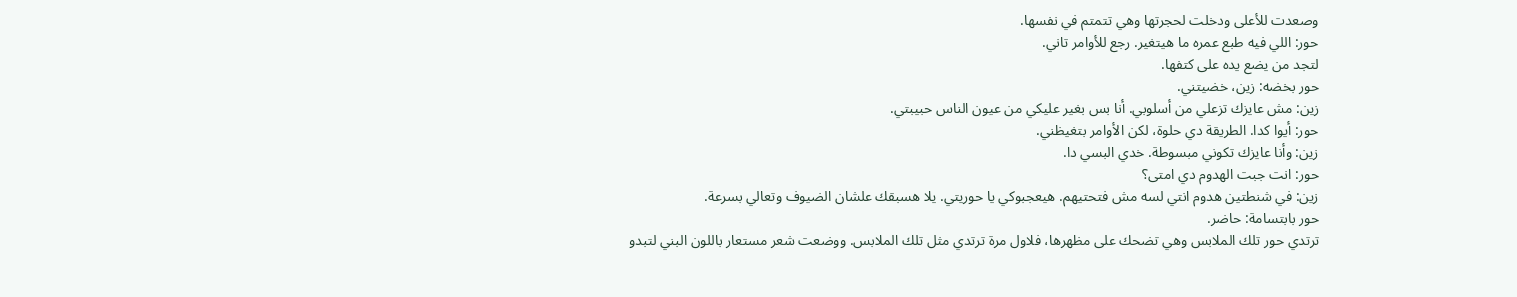وصعدت للأعلى ودخلت لحجرتها وهي تتمتم في نفسها.
حور: اللي فيه طبع عمره ما هيتغير. رجع للأوامر تاني.
لتجد من يضع يده على كتفها.
حور بخضه: زين، خضيتني.
زين: مش عايزك تزعلي من أسلوبي. أنا بس بغير عليكي من عيون الناس حبيبتي.
حور: أيوا كدا. الطريقة دي حلوة، لكن الأوامر بتغيظني.
زين: وأنا عايزك تكوني مبسوطة. خدي البسي دا.
حور: انت جبت الهدوم دي امتى؟
زين: في شنطتين هدوم انتي لسه مش فتحتيهم. هيعجبوكي يا حوريتي. يلا هسبقك علشان الضيوف وتعالي بسرعة.
حور بابتسامة: حاضر.
ترتدي حور تلك الملابس وهي تضحك على مظهرها، فلاول مرة ترتدي مثل تلك الملابس. ووضعت شعر مستعار باللون البني لتبدو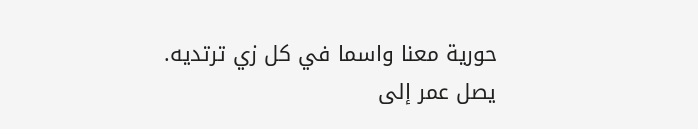حورية معنا واسما في كل زي ترتديه.
يصل عمر إلى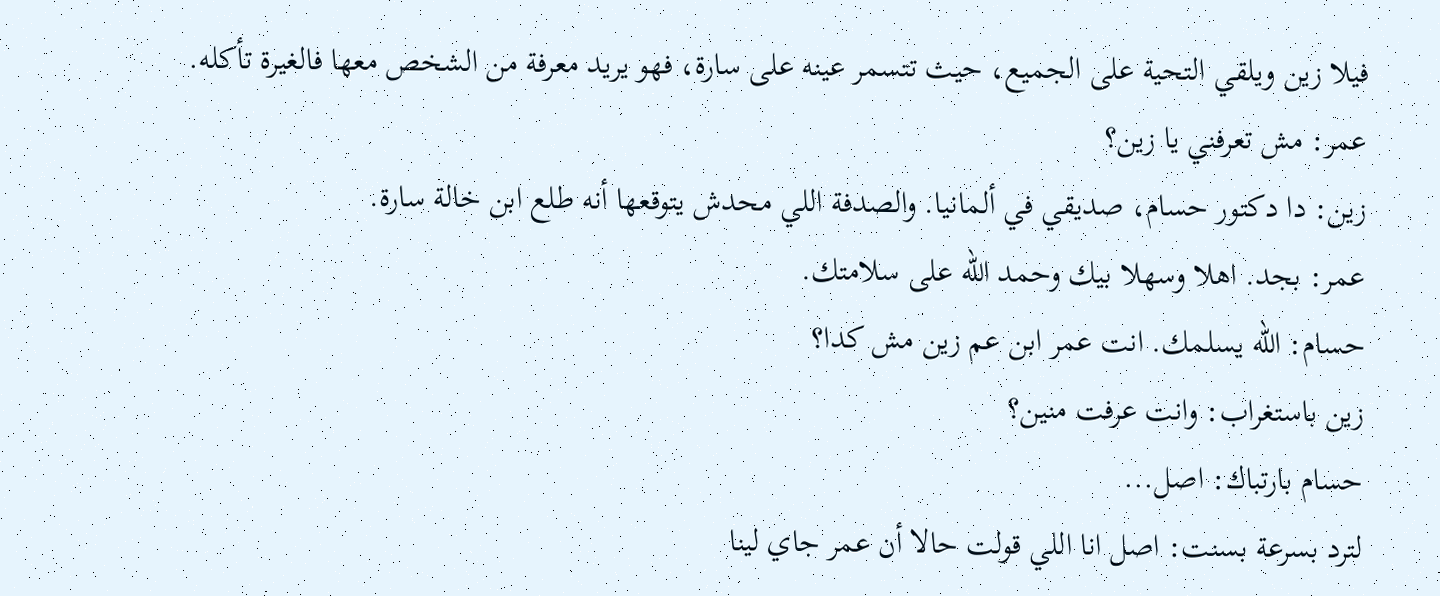فيلا زين ويلقي التحية على الجميع، حيث تتسمر عينه على سارة، فهو يريد معرفة من الشخص معها فالغيرة تأكله.
عمر: مش تعرفني يا زين؟
زين: دا دكتور حسام، صديقي في ألمانيا. والصدفة اللي محدش يتوقعها أنه طلع ابن خالة سارة.
عمر: بجد. اهلا وسهلا بيك وحمد الله على سلامتك.
حسام: الله يسلمك. انت عمر ابن عم زين مش كدا؟
زين باستغراب: وانت عرفت منين؟
حسام بارتباك: اصل...
لترد بسرعة بسنت: اصل انا اللي قولت حالا أن عمر جاي لينا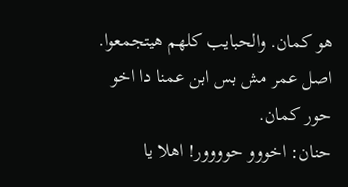هو كمان. والحبايب كلهم هيتجمعوا. اصل عمر مش بس ابن عمنا دا اخو حور كمان.
حنان: اخووو حوووور! اهلا يا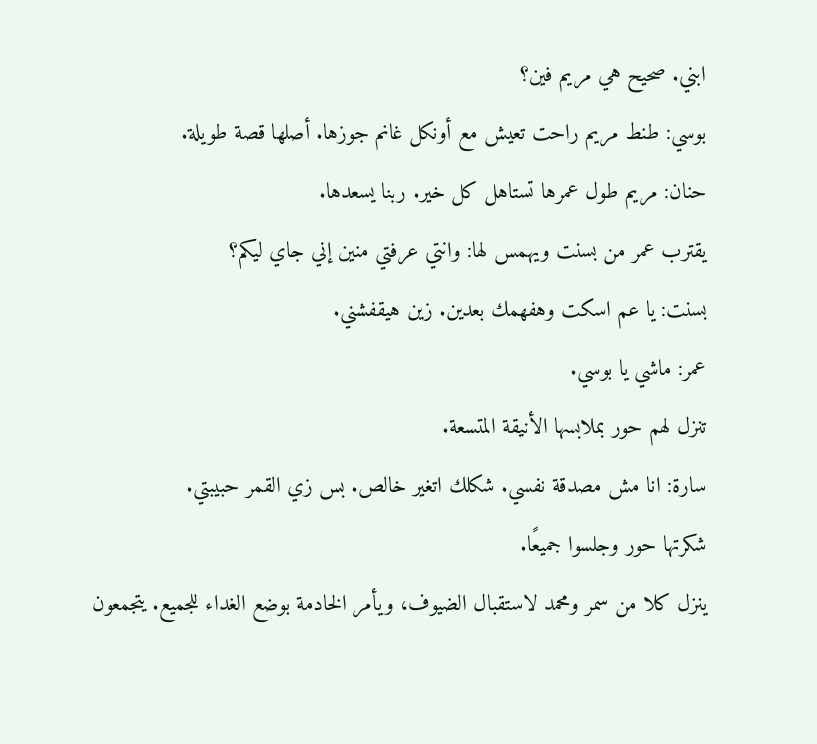ابني. صحيح هي مريم فين؟
بوسي: طنط مريم راحت تعيش مع أونكل غانم جوزها. أصلها قصة طويلة.
حنان: مريم طول عمرها تستاهل كل خير. ربنا يسعدها.
يقترب عمر من بسنت ويهمس لها: وانتي عرفتي منين إني جاي ليكم؟
بسنت: يا عم اسكت وهفهمك بعدين. زين هيقفشني.
عمر: ماشي يا بوسي.
تنزل لهم حور بملابسها الأنيقة المتسعة.
سارة: انا مش مصدقة نفسي. شكلك اتغير خالص. بس زي القمر حبيبتي.
شكرتها حور وجلسوا جميعًا.
ينزل كلا من سمر ومحمد لاستقبال الضيوف، ويأمر الخادمة بوضع الغداء للجميع. يتجمعون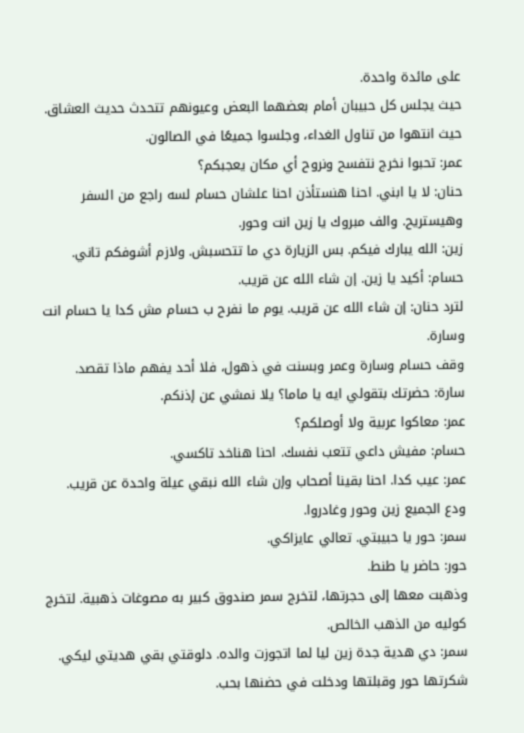على مائدة واحدة.
حيث يجلس كل حبيبان أمام بعضهما البعض وعيونهم تتحدث حديث العشاق.
حيث انتهوا من تناول الغداء، وجلسوا جميعًا في الصالون.
عمر: تحبوا نخرج نتفسح ونروح أي مكان يعجبكم؟
حنان: لا يا ابني. احنا هنستأذن احنا علشان حسام لسه راجع من السفر وهيستريح. والف مبروك يا زين انت وحور.
زين: الله يبارك فيكم. بس الزيارة دي ما تتحسبش. ولازم أشوفكم تاني.
حسام: أكيد يا زين. إن شاء الله عن قريب.
لترد حنان: إن شاء الله عن قريب. يوم ما نفرح ب حسام مش كدا يا حسام انت وسارة.
وقف حسام وسارة وعمر وبسنت في ذهول، فلا أحد يفهم ماذا تقصد.
سارة: حضرتك بتقولي ايه يا ماما؟ يلا نمشي عن إذنكم.
عمر: معاكوا عربية ولا أوصلكم؟
حسام: مفيش داعي تتعب نفسك. احنا هناخد تاكسي.
عمر: عيب كدا. احنا بقينا أصحاب وإن شاء الله نبقي عيلة واحدة عن قريب.
ودع الجميع زين وحور وغادروا.
سمر: حور يا حبيبتي. تعالي عايزاكي.
حور: حاضر يا طنط.
وذهبت معها إلى حجرتها، لتخرج سمر صندوق كبير به مصوغات ذهبية. لتخرج كوليه من الذهب الخالص.
سمر: دي هدية جدة زين ليا لما اتجوزت والده. دلوقتي بقي هديتي ليكي.
شكرتها حور وقبلتها ودخلت في حضنها بحب.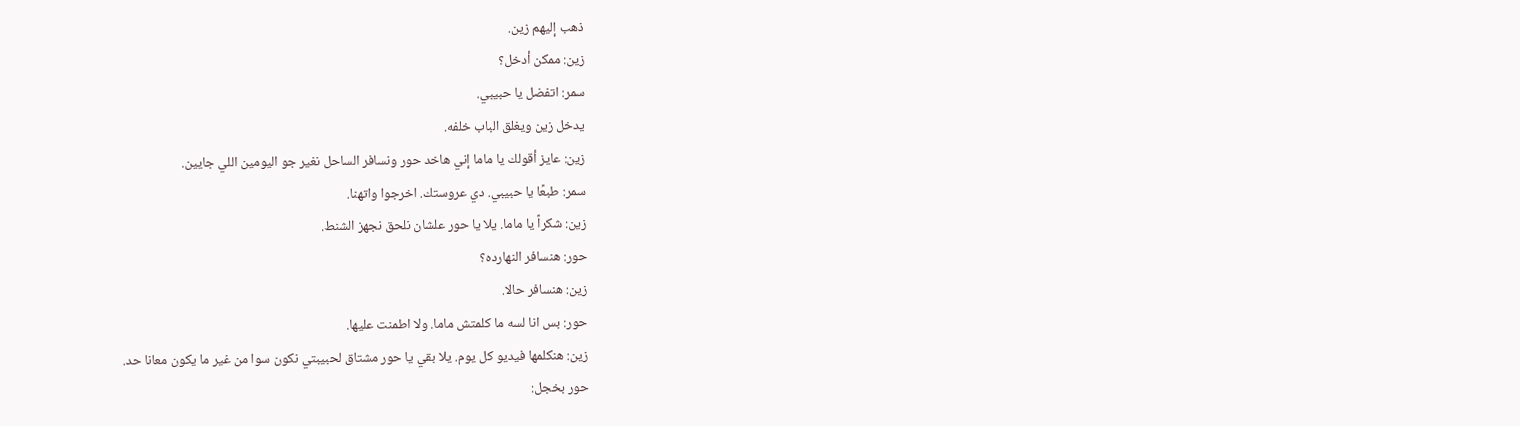ذهب إليهم زين.
زين: ممكن أدخل؟
سمر: اتفضل يا حبيبي.
يدخل زين ويغلق الباب خلفه.
زين: عايز أقولك يا ماما إني هاخد حور ونسافر الساحل نغير جو اليومين اللي جايين.
سمر: طبعًا يا حبيبي. دي عروستك. اخرجوا واتهنا.
زين: شكراً يا ماما. يلا يا حور علشان نلحق نجهز الشنط.
حور: هنسافر النهارده؟
زين: هنسافر حالا.
حور: بس انا لسه ما كلمتش ماما. ولا اطمنت عليها.
زين: هنكلمها فيديو كل يوم. يلا بقي يا حور مشتاق لحبيبتي نكون سوا من غير ما يكون معانا حد.
حور بخجل: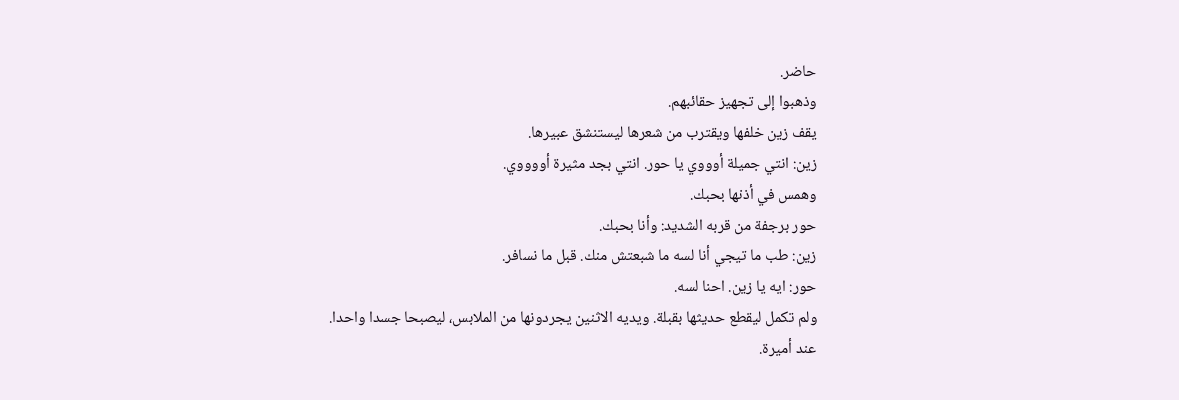حاضر.
وذهبوا إلى تجهيز حقائبهم.
يقف زين خلفها ويقترب من شعرها ليستنشق عبيرها.
زين: انتي جميلة أوووي يا حور. انتي بجد مثيرة أووووي.
وهمس في أذنها بحبك.
حور برجفة من قربه الشديد: وأنا بحبك.
زين: طب ما تيجي أنا لسه ما شبعتش منك. قبل ما نسافر.
حور: ايه يا زين. احنا لسه.
ولم تكمل ليقطع حديثها بقبلة. ويديه الاثنين يجردونها من الملابس، ليصبحا جسدا واحدا.
عند أميرة.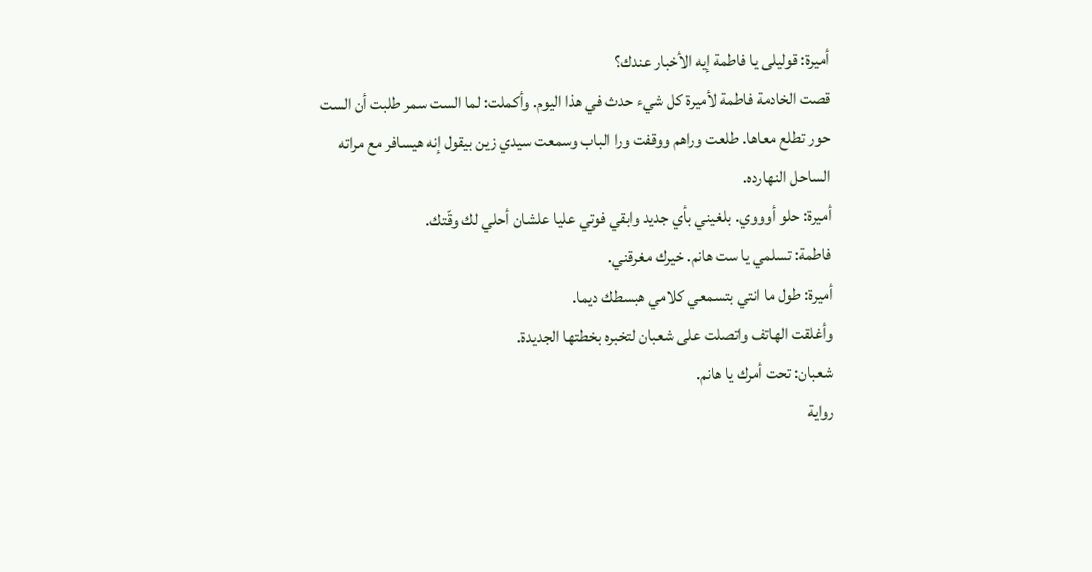أميرة: قوليلى يا فاطمة إيه الأخبار عندك؟
قصت الخادمة فاطمة لأميرة كل شيء حدث في هذا اليوم. وأكملت: لما الست سمر طلبت أن الست حور تطلع معاها. طلعت وراهم ووقفت ورا الباب وسمعت سيدي زين بيقول إنه هيسافر مع مراته الساحل النهارده.
أميرة: حلو أوووي. بلغيني بأي جديد وابقي فوتي عليا علشان أحلي لك وقّتك.
فاطمة: تسلمي يا ست هانم. خيرك مغرقني.
أميرة: طول ما انتي بتسمعي كلامي هبسطك ديما.
وأغلقت الهاتف واتصلت على شعبان لتخبره بخطتها الجديدة.
شعبان: تحت أمرك يا هانم.
رواية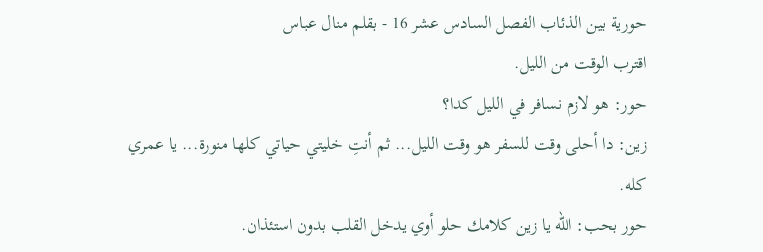حورية بين الذئاب الفصل السادس عشر 16 - بقلم منال عباس
اقترب الوقت من الليل.
حور: هو لازم نسافر في الليل كدا؟
زين: دا أحلى وقت للسفر هو وقت الليل... ثم أنتِ خليتي حياتي كلها منورة... يا عمري كله.
حور بحب: الله يا زين كلامك حلو أوي يدخل القلب بدون استئذان.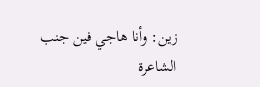زين: وأنا هاجي فين جنب الشاعرة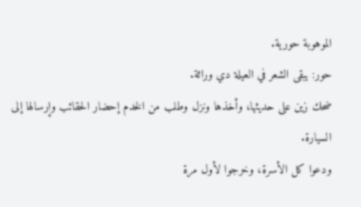الموهوبة حورية.
حور: يبقى الشعر في العيلة دي وراثة.
ضحك زين على حديثها، وأخذها ونزل وطلب من الخدم إحضار الحقائب وإرسالها إلى السيارة.
ودعوا كل الأسرة، وخرجوا لأول مرة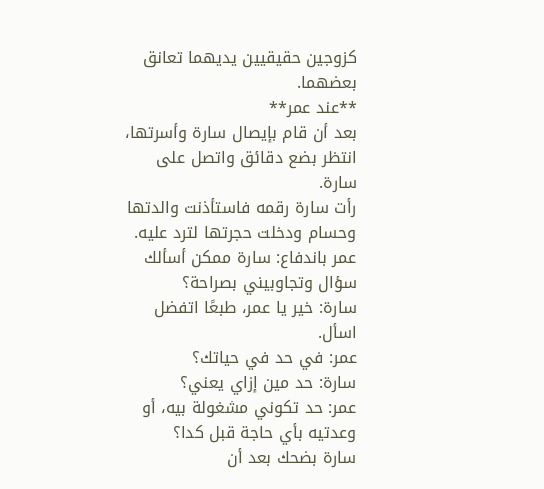كزوجين حقيقيين يديهما تعانق بعضهما.
**عند عمر**
بعد أن قام بإيصال سارة وأسرتها، انتظر بضع دقائق واتصل على سارة.
رأت سارة رقمه فاستأذنت والدتها وحسام ودخلت حجرتها لترد عليه.
عمر باندفاع: سارة ممكن أسألك سؤال وتجاوبيني بصراحة؟
سارة: خير يا عمر، طبعًا اتفضل اسأل.
عمر: في حد في حياتك؟
سارة: حد مين إزاي يعني؟
عمر: حد تكوني مشغولة بيه، أو وعدتيه بأي حاجة قبل كدا؟
سارة بضحك بعد أن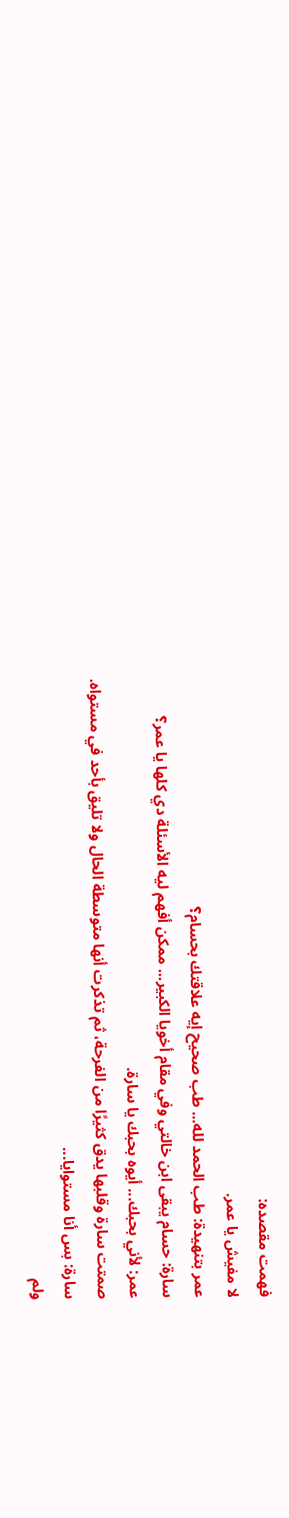فهمت مقصده:
لا مفيش يا عمر.
عمر بتنهيدة: طب الحمد لله... طب صحيح إيه علاقتك بحسام؟
سارة: حسام يبقى ابن خالتي وفي مقام أخويا الكبير... ممكن أفهم ليه الأسئلة دي كلها يا عمر؟
عمر: لأني بحبك... أيوه بحبك يا سارة.
صمتت سارة وقلبها يدق كثيرًا من الفرحة، ثم تذكرت أنها متوسطة الحال ولا تليق بأحد في مستواه.
سارة: بس أنا مستوايا...
ولم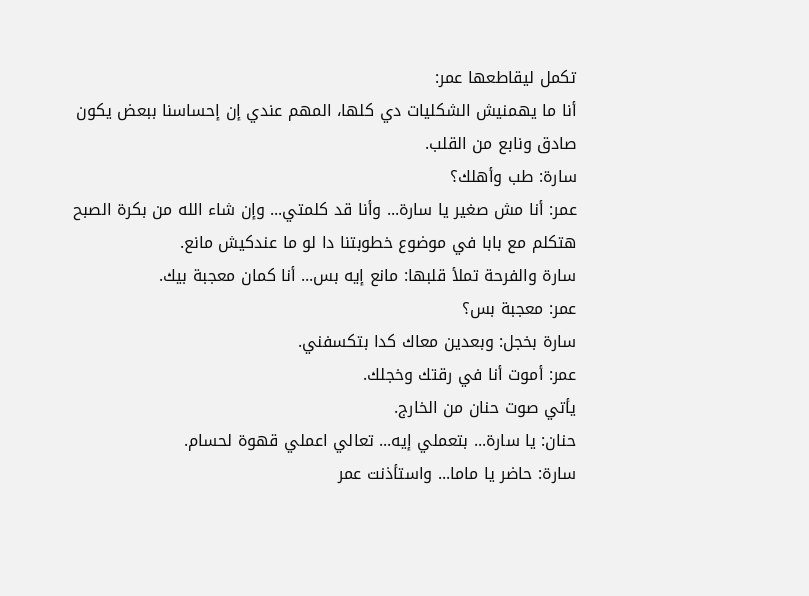تكمل ليقاطعها عمر:
أنا ما يهمنيش الشكليات دي كلها، المهم عندي إن إحساسنا ببعض يكون صادق ونابع من القلب.
سارة: طب وأهلك؟
عمر: أنا مش صغير يا سارة... وأنا قد كلمتي... وإن شاء الله من بكرة الصبح هتكلم مع بابا في موضوع خطوبتنا دا لو ما عندكيش مانع.
سارة والفرحة تملأ قلبها: مانع إيه بس... أنا كمان معجبة بيك.
عمر: معجبة بس؟
سارة بخجل: وبعدين معاك كدا بتكسفني.
عمر: أموت أنا في رقتك وخجلك.
يأتي صوت حنان من الخارج.
حنان: يا سارة... بتعملي إيه... تعالي اعملي قهوة لحسام.
سارة: حاضر يا ماما... واستأذنت عمر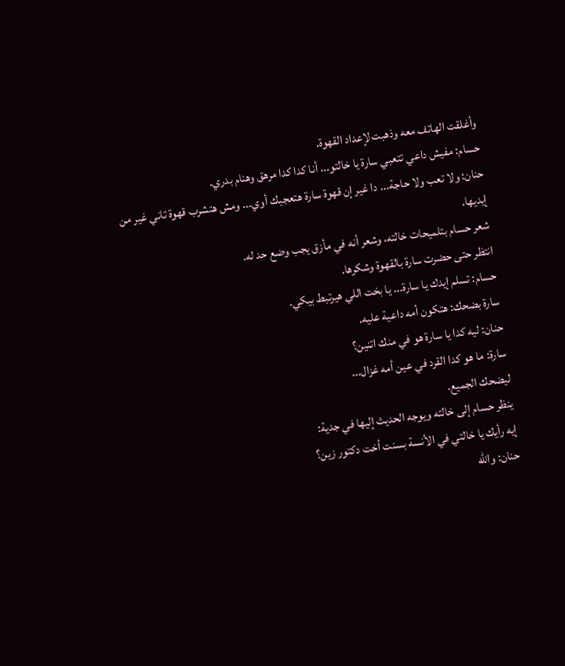وأغلقت الهاتف معه وذهبت لإعداد القهوة.
حسام: مفيش داعي تتعبي سارة يا خالتو... أنا كدا كدا مرهق وهنام بدري.
حنان: ولا تعب ولا حاجة... دا غير إن قهوة سارة هتعجبك أوي... ومش هتشرب قهوة تاني غير من إيديها.
شعر حسام بتلميحات خالته، وشعر أنه في مأزق يجب وضع حد له.
انتظر حتى حضرت سارة بالقهوة وشكرها.
حسام: تسلم إيدك يا سارة... يا بخت اللي هيرتبط بيكي.
سارة بضحك: هتكون أمه داعية عليه.
حنان: ليه كدا يا سارة هو في منك اتنين؟
سارة: ما هو كدا القرد في عين أمه غزال...
ليضحك الجميع.
ينظر حسام إلى خالته ويوجه الحديث إليها في جدية:
إيه رأيك يا خالتي في الأنسة بسنت أخت دكتور زين؟
حنان: والله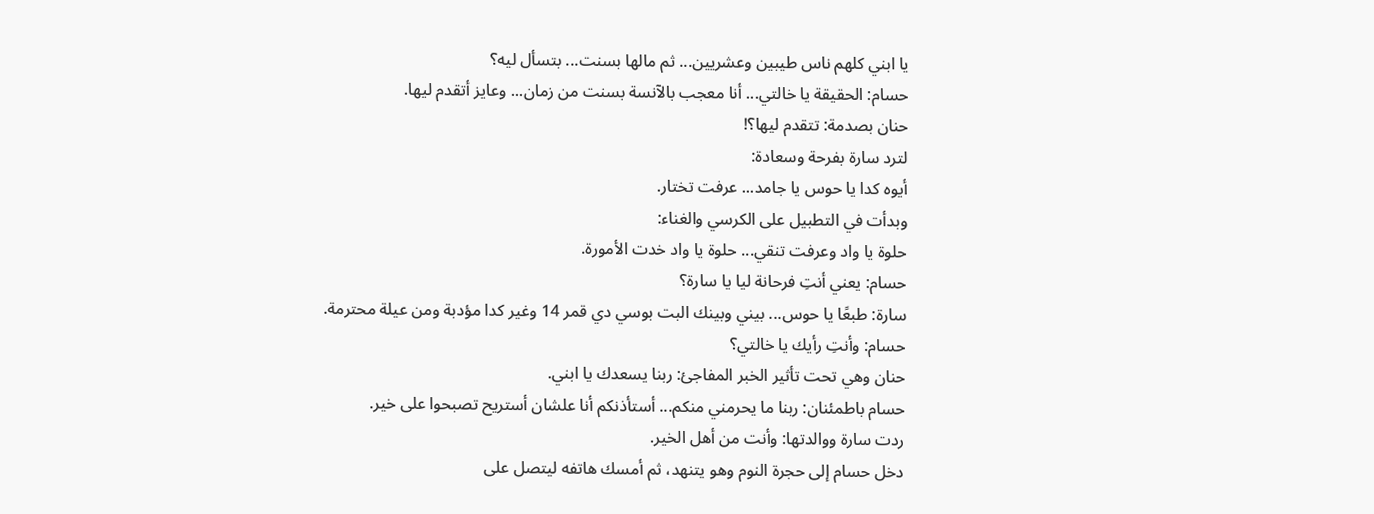يا ابني كلهم ناس طيبين وعشريين... ثم مالها بسنت... بتسأل ليه؟
حسام: الحقيقة يا خالتي... أنا معجب بالآنسة بسنت من زمان... وعايز أتقدم ليها.
حنان بصدمة: تتقدم ليها؟!
لترد سارة بفرحة وسعادة:
أيوه كدا يا حوس يا جامد... عرفت تختار.
وبدأت في التطبيل على الكرسي والغناء:
حلوة يا واد وعرفت تنقي... حلوة يا واد خدت الأمورة.
حسام: يعني أنتِ فرحانة ليا يا سارة؟
سارة: طبعًا يا حوس... بيني وبينك البت بوسي دي قمر 14 وغير كدا مؤدبة ومن عيلة محترمة.
حسام: وأنتِ رأيك يا خالتي؟
حنان وهي تحت تأثير الخبر المفاجئ: ربنا يسعدك يا ابني.
حسام باطمئنان: ربنا ما يحرمني منكم... أستأذنكم أنا علشان أستريح تصبحوا على خير.
ردت سارة ووالدتها: وأنت من أهل الخير.
دخل حسام إلى حجرة النوم وهو يتنهد، ثم أمسك هاتفه ليتصل على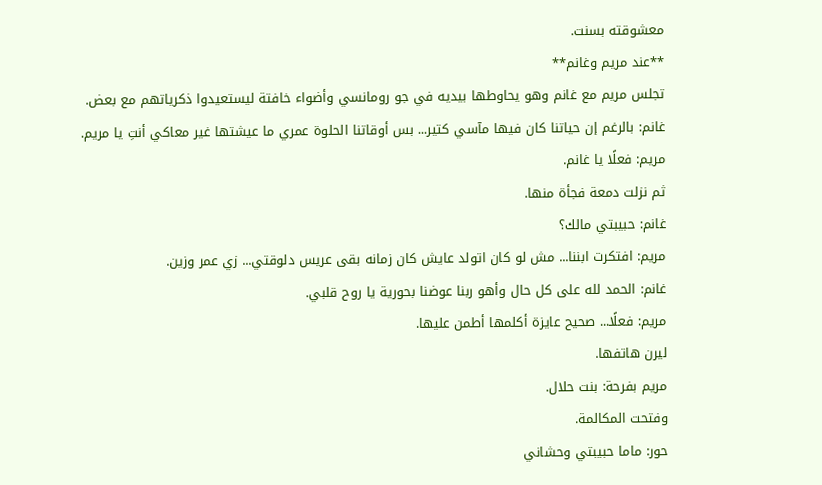معشوقته بسنت.
**عند مريم وغانم**
تجلس مريم مع غانم وهو يحاوطها بيديه في جو رومانسي وأضواء خافتة ليستعيدوا ذكرياتهم مع بعض.
غانم: بالرغم إن حياتنا كان فيها مآسي كتير... بس أوقاتنا الحلوة عمري ما عيشتها غير معاكي أنتِ يا مريم.
مريم: فعلًا يا غانم.
ثم نزلت دمعة فجأة منها.
غانم: حبيبتي مالك؟
مريم: افتكرت ابننا... مش لو كان اتولد عايش كان زمانه بقى عريس دلوقتي... زي عمر وزين.
غانم: الحمد لله على كل حال وأهو ربنا عوضنا بحورية يا روح قلبي.
مريم: فعلًا... صحيح عايزة أكلمها أطمن عليها.
ليرن هاتفها.
مريم بفرحة: بنت حلال.
وفتحت المكالمة.
حور: ماما حبيبتي وحشاني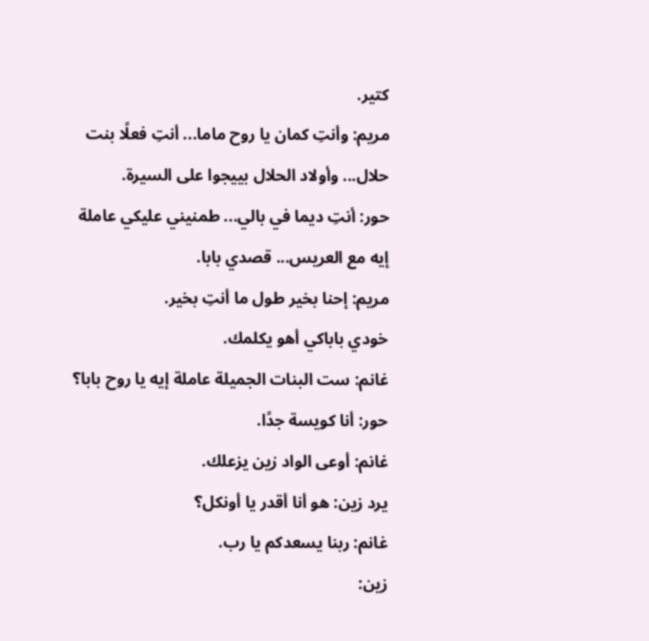كتير.
مريم: وأنتِ كمان يا روح ماما... أنتِ فعلًا بنت حلال... وأولاد الحلال بييجوا على السيرة.
حور: أنتِ ديما في بالي... طمنيني عليكي عاملة إيه مع العريس... قصدي بابا.
مريم: إحنا بخير طول ما أنتِ بخير.
خودي باباكي أهو يكلمك.
غانم: ست البنات الجميلة عاملة إيه يا روح بابا؟
حور: أنا كويسة جدًا.
غانم: أوعى الواد زين يزعلك.
يرد زين: هو أنا أقدر يا أونكل؟
غانم: ربنا يسعدكم يا رب.
زين: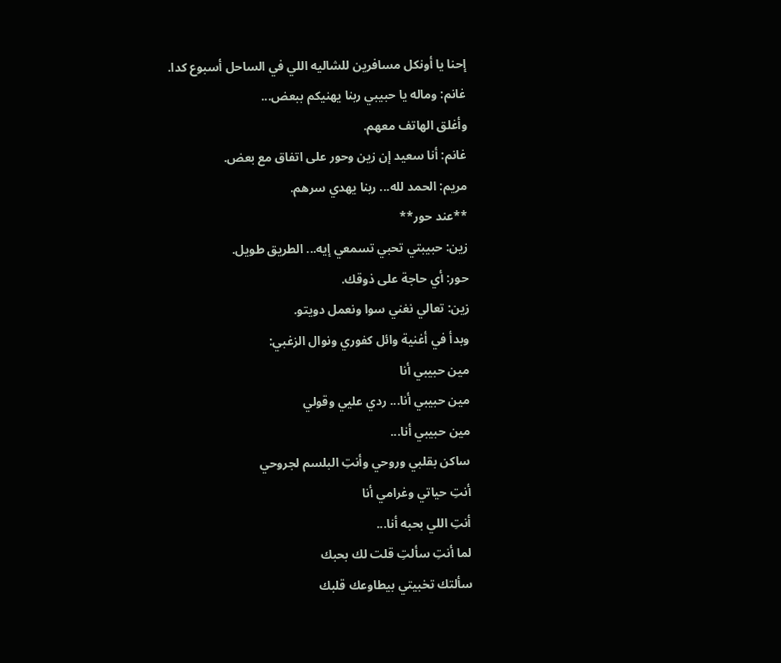إحنا يا أونكل مسافرين للشاليه اللي في الساحل أسبوع كدا.
غانم: وماله يا حبيبي ربنا يهنيكم ببعض...
وأغلق الهاتف معهم.
غانم: أنا سعيد إن زين وحور على اتفاق مع بعض.
مريم: الحمد لله... ربنا يهدي سرهم.
**عند حور**
زين: حبيبتي تحبي تسمعي إيه... الطريق طويل.
حور: أي حاجة على ذوقك.
زين: تعالي نغني سوا ونعمل دويتو.
وبدأ في أغنية وائل كفوري ونوال الزغبي:
مين حبيبي أنا
مين حبيبي أنا... ردي عليي وقولي
مين حبيبي أنا...
ساكن بقلبي وروحي وأنتِ البلسم لجروحي
أنتِ حياتي وغرامي أنا
أنتِ اللي بحبه أنا...
لما أنتِ سألتِ قلت لك بحبك
سألتك تخبيتي بيطاوعك قلبك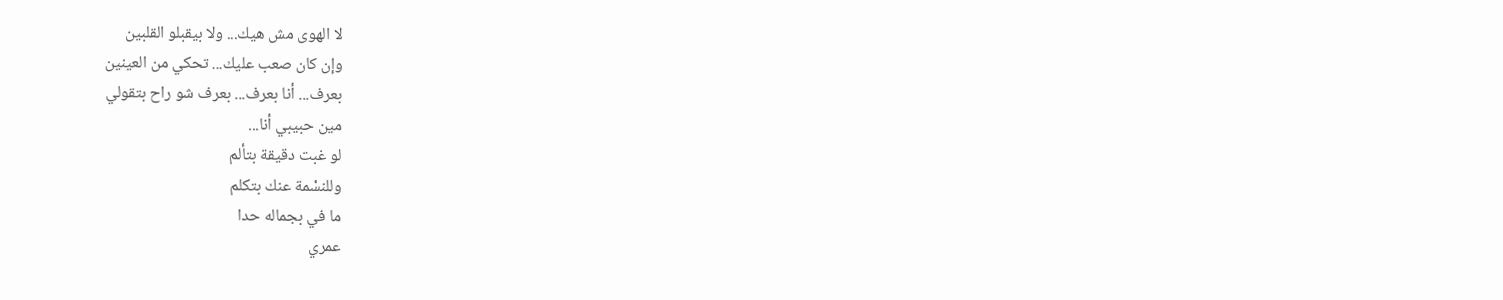لا الهوى مش هيك... ولا بيقبلو القلبين
وإن كان صعب عليك... تحكي من العينين
بعرف... أنا بعرف... بعرف شو راح بتقولي
مين حبيبي أنا...
لو غبت دقيقة بتألم
وللنسْمة عنك بتكلم
ما في بجماله حدا
عمري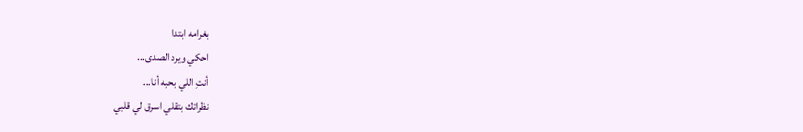بغرامه ابتدا
احكي ويرد الصدى...
أنتِ اللي بحبه أنا...
نظراتك بتقلي اسرق لي قلبي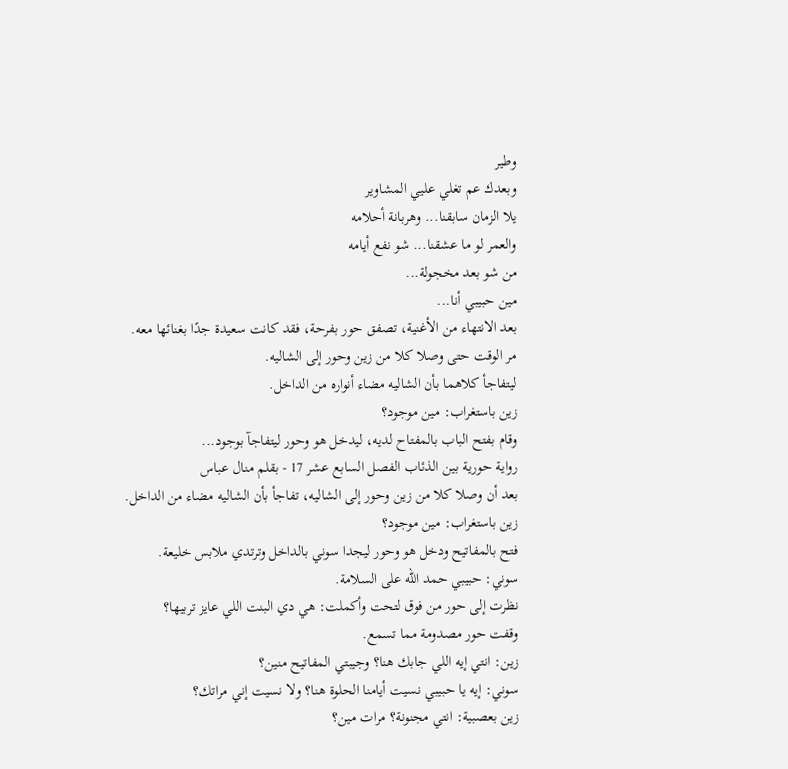وطير
وبعدك عم تغلي عليي المشاوير
يلا الزمان سابقنا... وهربانة أحلامه
والعمر لو ما عشقنا... شو نفع أيامه
من شو بعد مخجولة...
مين حبيبي أنا...
بعد الانتهاء من الأغنية، تصفق حور بفرحة، فقد كانت سعيدة جدًا بغنائها معه.
مر الوقت حتى وصلا كلا من زين وحور إلى الشاليه.
ليتفاجأ كلاهما بأن الشاليه مضاء أنواره من الداخل.
زين باستغراب: مين موجود؟
وقام بفتح الباب بالمفتاح لديه، ليدخل هو وحور ليتفاجآ بوجود...
رواية حورية بين الذئاب الفصل السابع عشر 17 - بقلم منال عباس
بعد أن وصلا كلا من زين وحور إلى الشاليه، تفاجأ بأن الشاليه مضاء من الداخل.
زين باستغراب: مين موجود؟
فتح بالمفاتيح ودخل هو وحور ليجدا سوني بالداخل وترتدي ملابس خليعة.
سوني: حبيبي حمد الله على السلامة.
نظرت إلى حور من فوق لتحت وأكملت: هي دي البنت اللي عايز تربيها؟
وقفت حور مصدومة مما تسمع.
زين: انتي إيه اللي جابك هنا؟ وجيبتي المفاتيح منين؟
سوني: إيه يا حبيبي نسيت أيامنا الحلوة هنا؟ ولا نسيت إني مراتك؟
زين بعصبية: انتي مجنونة؟ مرات مين؟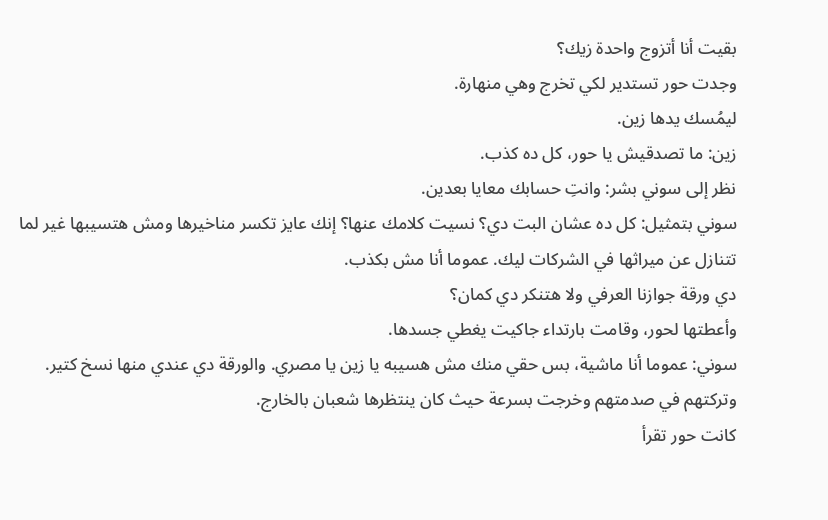بقيت أنا أتزوج واحدة زيك؟
وجدت حور تستدير لكي تخرج وهي منهارة.
ليمُسك يدها زين.
زين: ما تصدقيش يا حور، كل ده كذب.
نظر إلى سوني بشر: وانتِ حسابك معايا بعدين.
سوني بتمثيل: كل ده عشان البت دي؟ نسيت كلامك عنها؟ إنك عايز تكسر مناخيرها ومش هتسيبها غير لما تتنازل عن ميراثها في الشركات ليك. عموما أنا مش بكذب.
دي ورقة جوازنا العرفي ولا هتنكر دي كمان؟
وأعطتها لحور، وقامت بارتداء جاكيت يغطي جسدها.
سوني: عموما أنا ماشية، بس حقي منك مش هسيبه يا زين يا مصري. والورقة دي عندي منها نسخ كتير.
وتركتهم في صدمتهم وخرجت بسرعة حيث كان ينتظرها شعبان بالخارج.
كانت حور تقرأ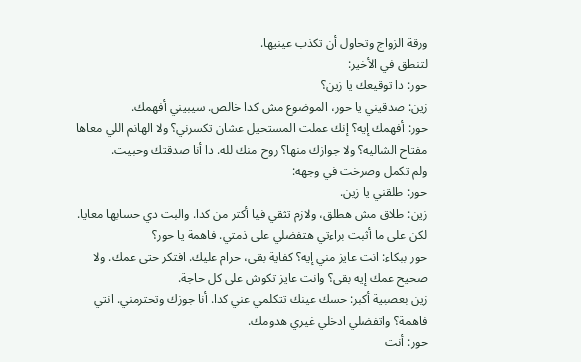ورقة الزواج وتحاول أن تكذب عينيها.
لتنطق في الأخير:
حور: دا توقيعك يا زين؟
زين: صدقيني يا حور، الموضوع مش كدا خالص. سيبيني أفهمك.
حور: أفهمك إيه؟ إنك عملت المستحيل عشان تكسرني؟ ولا الهانم اللي معاها مفتاح الشاليه؟ ولا جوازك منها؟ روح منك لله. دا أنا صدقتك وحبيت.
ولم تكمل وصرخت في وجهه:
حور: طلقني يا زين.
زين: طلاق مش هطلق، ولازم تثقي فيا أكتر من كدا. والبت دي حسابها معايا. لكن على ما أثبت براءتي هتفضلي على ذمتي. فاهمة يا حور؟
حور ببكاء: انت عايز مني إيه؟ كفاية بقى، حرام عليك. افتكر حتى عمك. ولا صحيح عمك إيه بقى؟ وانت عايز تكوش على كل حاجة.
زين بعصبية أكبر: حسك عينك تتكلمي عني كدا. أنا جوزك وتحترمني. انتي فاهمة؟ واتفضلي ادخلي غيري هدومك.
حور: أنت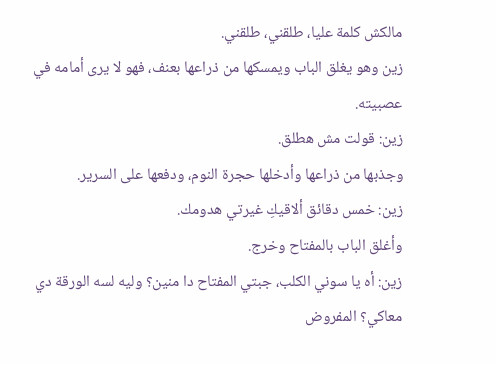مالكش كلمة عليا، طلقني، طلقني.
زين وهو يغلق الباب ويمسكها من ذراعها بعنف، فهو لا يرى أمامه في عصبيته.
زين: قولت مش هطلق.
وجذبها من ذراعها وأدخلها حجرة النوم، ودفعها على السرير.
زين: خمس دقائق ألاقيكِ غيرتي هدومك.
وأغلق الباب بالمفتاح وخرج.
زين: أه يا سوني الكلب، جبتي المفتاح دا منين؟ وليه لسه الورقة دي معاكي؟ المفروض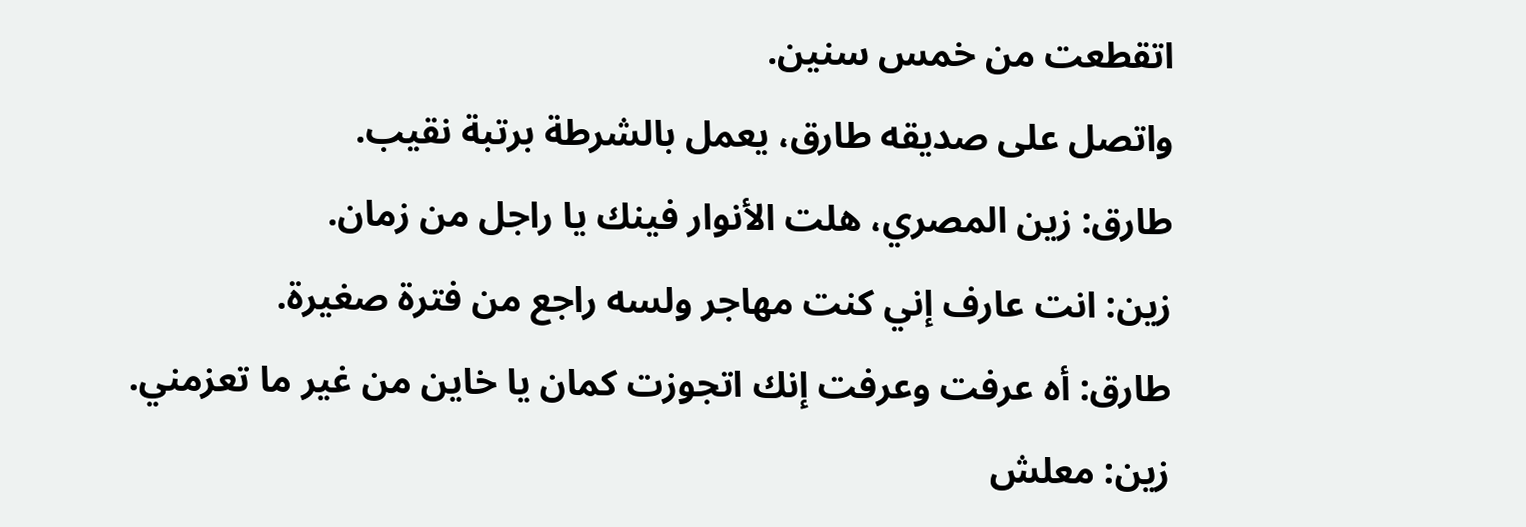اتقطعت من خمس سنين.
واتصل على صديقه طارق، يعمل بالشرطة برتبة نقيب.
طارق: زين المصري، هلت الأنوار فينك يا راجل من زمان.
زين: انت عارف إني كنت مهاجر ولسه راجع من فترة صغيرة.
طارق: أه عرفت وعرفت إنك اتجوزت كمان يا خاين من غير ما تعزمني.
زين: معلش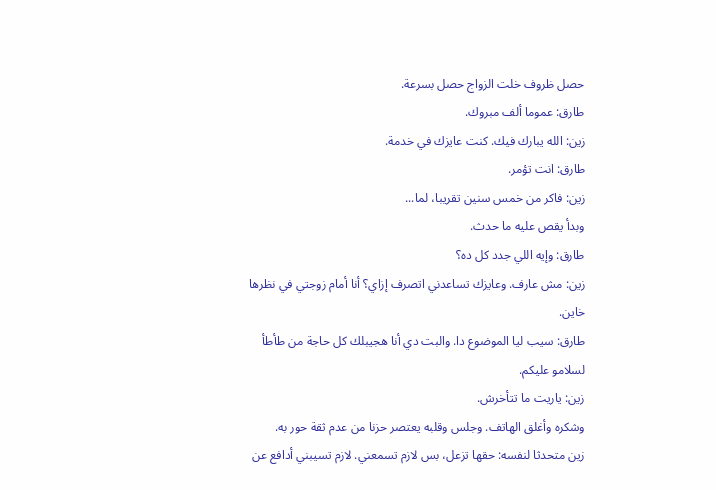حصل ظروف خلت الزواج حصل بسرعة.
طارق: عموما ألف مبروك.
زين: الله يبارك فيك. كنت عايزك في خدمة.
طارق: انت تؤمر.
زين: فاكر من خمس سنين تقريبا، لما...
وبدأ يقص عليه ما حدث.
طارق: وإيه اللي جدد كل ده؟
زين: مش عارف. وعايزك تساعدني اتصرف إزاي؟ أنا أمام زوجتي في نظرها خاين.
طارق: سيب ليا الموضوع دا. والبت دي أنا هجيبلك كل حاجة من طأطأ لسلامو عليكم.
زين: ياريت ما تتأخرش.
وشكره وأغلق الهاتف. وجلس وقلبه يعتصر حزنا من عدم ثقة حور به.
زين متحدثا لنفسه: حقها تزعل، بس لازم تسمعني. لازم تسيبني أدافع عن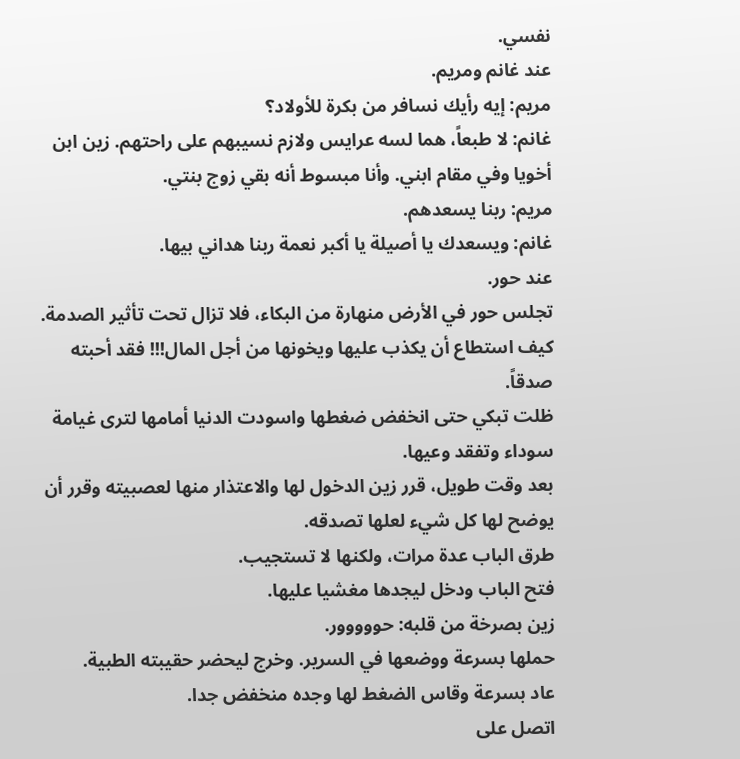نفسي.
عند غانم ومريم.
مريم: إيه رأيك نسافر من بكرة للأولاد؟
غانم: لا طبعاً، هما لسه عرايس ولازم نسيبهم على راحتهم. زين ابن أخويا وفي مقام ابني. وأنا مبسوط أنه بقي زوج بنتي.
مريم: ربنا يسعدهم.
غانم: ويسعدك يا أصيلة يا أكبر نعمة ربنا هداني بيها.
عند حور.
تجلس حور في الأرض منهارة من البكاء، فلا تزال تحت تأثير الصدمة. كيف استطاع أن يكذب عليها ويخونها من أجل المال!!! فقد أحبته صدقاً.
ظلت تبكي حتى انخفض ضغطها واسودت الدنيا أمامها لترى غيامة سوداء وتفقد وعيها.
بعد وقت طويل، قرر زين الدخول لها والاعتذار منها لعصبيته وقرر أن يوضح لها كل شيء لعلها تصدقه.
طرق الباب عدة مرات، ولكنها لا تستجيب.
فتح الباب ودخل ليجدها مغشيا عليها.
زين بصرخة من قلبه: حووووور.
حملها بسرعة ووضعها في السرير. وخرج ليحضر حقيبته الطبية.
عاد بسرعة وقاس الضغط لها وجده منخفض جدا.
اتصل على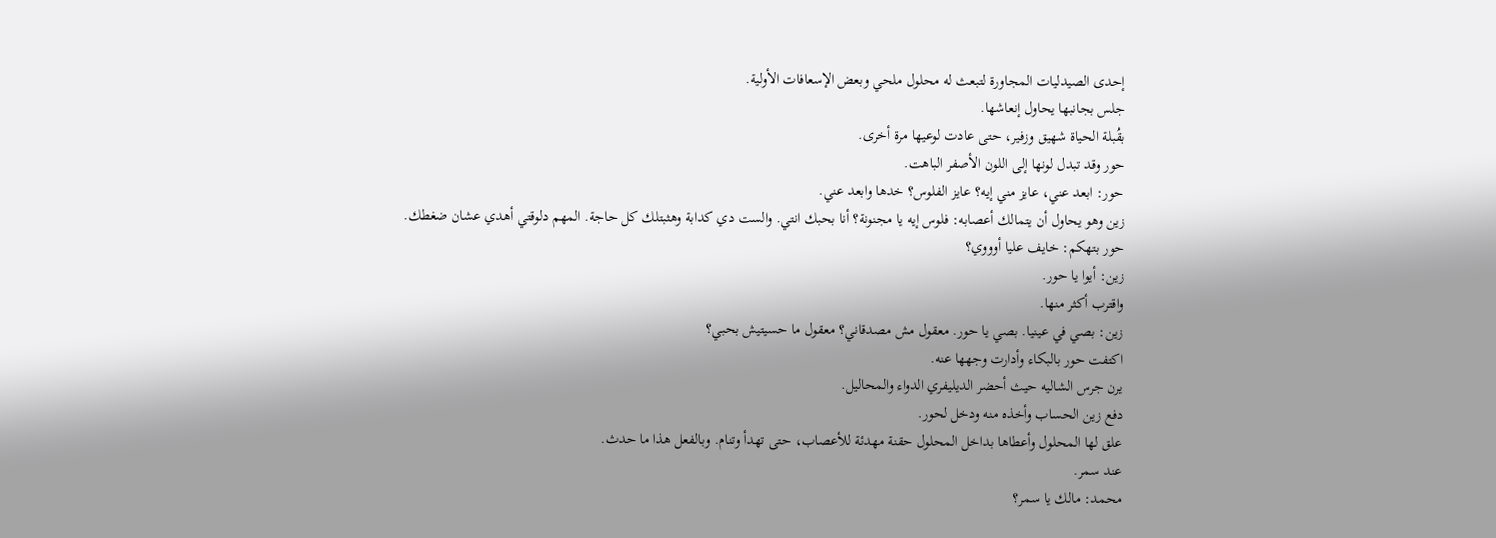إحدى الصيدليات المجاورة لتبعث له محلول ملحي وبعض الإسعافات الأولية.
جلس بجانبها يحاول إنعاشها.
بقُبلة الحياة شهيق وزفير، حتى عادت لوعيها مرة أخرى.
حور وقد تبدل لونها إلى اللون الأصفر الباهت.
حور: ابعد عني، عايز مني إيه؟ عايز الفلوس؟ خدها وابعد عني.
زين وهو يحاول أن يتمالك أعصابه: فلوس إيه يا مجنونة؟ أنا بحبك انتي. والست دي كدابة وهثبتلك كل حاجة. المهم دلوقتي أهدي عشان ضغطك.
حور بتهكم: خايف عليا أوووي؟
زين: أيوا يا حور.
واقترب أكثر منها.
زين: بصي في عينيا. بصي يا حور. معقول مش مصدقاني؟ معقول ما حسيتيش بحبي؟
اكتفت حور بالبكاء وأدارت وجهها عنه.
يرن جرس الشاليه حيث أحضر الديليفري الدواء والمحاليل.
دفع زين الحساب وأخذه منه ودخل لحور.
علق لها المحلول وأعطاها بداخل المحلول حقنة مهدئة للأعصاب، حتى تهدأ وتنام. وبالفعل هذا ما حدث.
عند سمر.
محمد: مالك يا سمر؟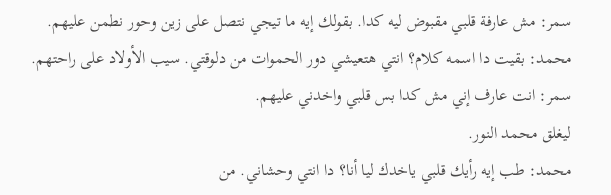سمر: مش عارفة قلبي مقبوض ليه كدا. بقولك إيه ما تيجي نتصل على زين وحور نطمن عليهم.
محمد: بقيت دا اسمه كلام؟ انتي هتعيشي دور الحموات من دلوقتي. سيب الأولاد على راحتهم.
سمر: انت عارف إني مش كدا بس قلبي واخدني عليهم.
ليغلق محمد النور.
محمد: طب إيه رأيك قلبي ياخدك ليا أنا؟ دا انتي وحشاني. من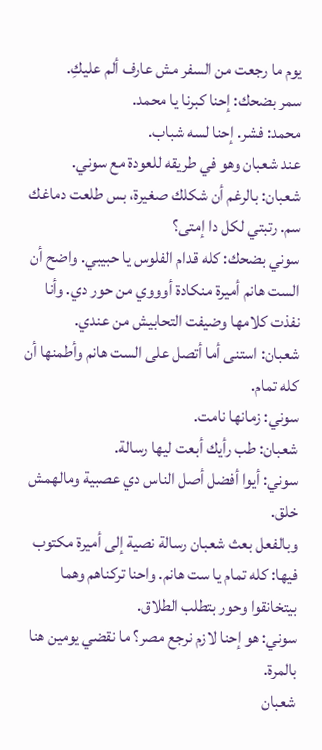يوم ما رجعت من السفر مش عارف ألم عليكِ.
سمر بضحك: إحنا كبرنا يا محمد.
محمد: فشر. إحنا لسه شباب.
عند شعبان وهو في طريقه للعودة مع سوني.
شعبان: بالرغم أن شكلك صغيرة، بس طلعت دماغك سم. رتبتي لكل دا إمتى؟
سوني بضحك: كله قدام الفلوس يا حبيبي. واضح أن الست هانم أميرة منكادة أوووي من حور دي. وأنا نفذت كلامها وضيفت التحابيش من عندي.
شعبان: استنى أما أتصل على الست هانم وأطمنها أن كله تمام.
سوني: زمانها نامت.
شعبان: طب رأيك أبعت ليها رسالة.
سوني: أيوا أفضل أصل الناس دي عصبية ومالهمش خلق.
وبالفعل بعث شعبان رسالة نصية إلى أميرة مكتوب فيها: كله تمام يا ست هانم. واحنا تركناهم وهما بيتخانقوا وحور بتطلب الطلاق.
سوني: هو إحنا لازم نرجع مصر؟ ما نقضي يومين هنا بالمرة.
شعبان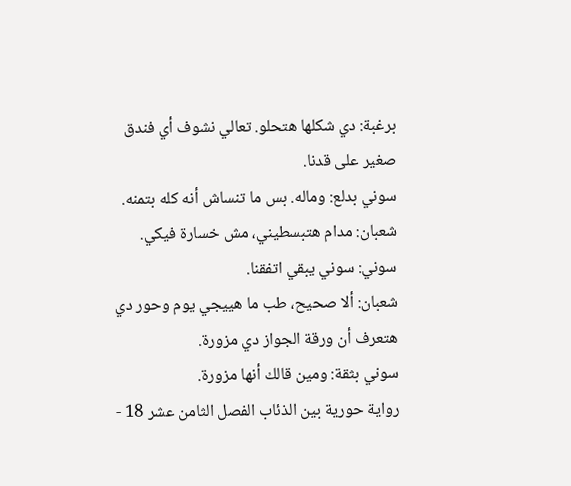برغبة: دي شكلها هتحلو. تعالي نشوف أي فندق صغير على قدنا.
سوني بدلع: وماله. بس ما تنساش أنه كله بتمنه.
شعبان: مدام هتبسطيني، مش خسارة فيكي.
سوني: سوني يبقي اتفقنا.
شعبان: ألا صحيح، طب ما هييجي يوم وحور دي هتعرف أن ورقة الجواز دي مزورة.
سوني بثقة: ومين قالك أنها مزورة.
رواية حورية بين الذئاب الفصل الثامن عشر 18 -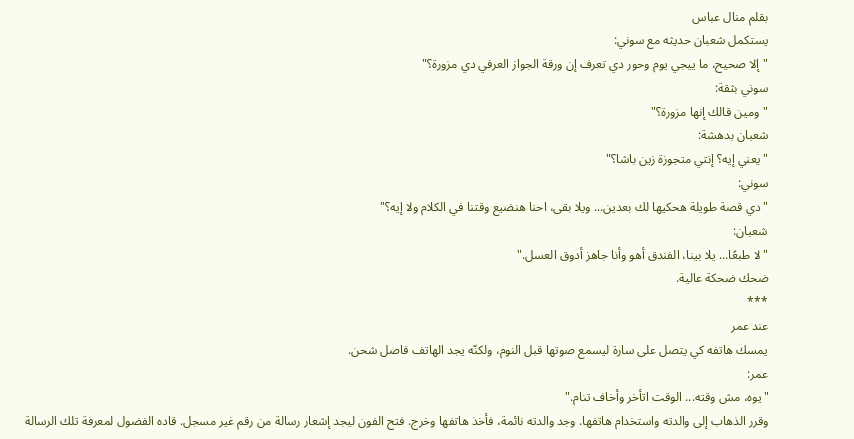بقلم منال عباس
يستكمل شعبان حديثه مع سوني:
"إلا صحيح، ما ييجي يوم وحور دي تعرف إن ورقة الجواز العرفي دي مزورة؟"
سوني بثقة:
"ومين قالك إنها مزورة؟"
شعبان بدهشة:
"يعني إيه؟ إنتي متجوزة زين باشا؟"
سوني:
"دي قصة طويلة هحكيها لك بعدين... ويلا بقى، احنا هنضيع وقتنا في الكلام ولا إيه؟"
شعبان:
"لا طبعًا... يلا بينا، الفندق أهو وأنا جاهز أدوق العسل."
ضحك ضحكة عالية.
***
عند عمر
يمسك هاتفه كي يتصل على سارة ليسمع صوتها قبل النوم، ولكنّه يجد الهاتف فاصل شحن.
عمر:
"يوه، مش وقته... الوقت اتأخر وأخاف تنام."
وقرر الذهاب إلى والدته واستخدام هاتفها. وجد والدته نائمة، فأخذ هاتفها وخرج. فتح الفون ليجد إشعار رسالة من رقم غير مسجل. قاده الفضول لمعرفة تلك الرسالة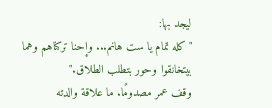ليجد بها:
"كله تمام يا ست هانم... وإحنا تركناهم وهما بيتخانقوا وحور بتطلب الطلاق."
وقف عمر مصدومًا. ما علاقة والدته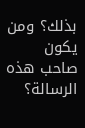بذلك؟ ومن يكون صاحب هذه الرسالة؟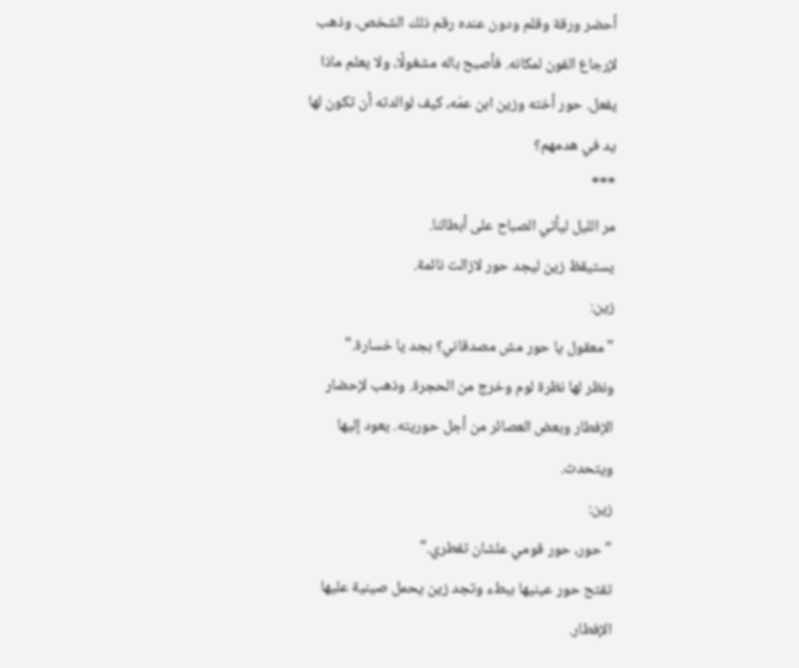أحضر ورقة وقلم ودون عنده رقم ذلك الشخص، وذهب لإرجاع الفون لمكانه. فأصبح باله مشغولًا، ولا يعلم ماذا يفعل. حور أخته وزين ابن عمّه، كيف لوالدته أن تكون لها يد في هدمهم؟
***
مر الليل ليأتي الصباح على أبطالنا.
يستيقظ زين ليجد حور لازالت نائمة.
زين:
"معقول يا حور مش مصدقاني؟ بجد يا خسارة."
ونظر لها نظرة لوم وخرج من الحجرة. وذهب لإحضار الإفطار وبعض العصائر من أجل حوريته. يعود إليها ويتحدث.
زين:
"حور، حور قومي علشان تفطري."
تفتح حور عينيها ببطء وتجد زين يحمل صينية عليها الإفطار.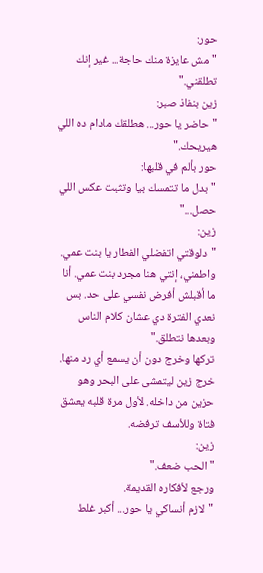حور:
"مش عايزة منك حاجة... غير إنك تطلقني."
زين بنفاذ صبر:
"حاضر يا حور... هطلقك مادام ده اللي هيريحك."
حور بألم في قلبها:
"بدل ما تتمسك بيا وتثبت عكس اللي حصل..."
زين:
"دلوقتي اتفضلي الفطار يا بنت عمي. واطمني، إنتي هنا مجرد بنت عمي. أنا ما أقبلش أفرض نفسي على حد. بس نعدي الفترة دي عشان كلام الناس وبعدها نتطلق."
تركها وخرج دون أن يسمع أي رد منها.
خرج زين ليتمشى على البحر وهو حزين من داخله. لأول مرة قلبه يعشق فتاة وللأسف ترفضه.
زين:
"الحب ضعف."
ورجع لأفكاره القديمة.
"لازم أنساكي يا حور... أكبر غلط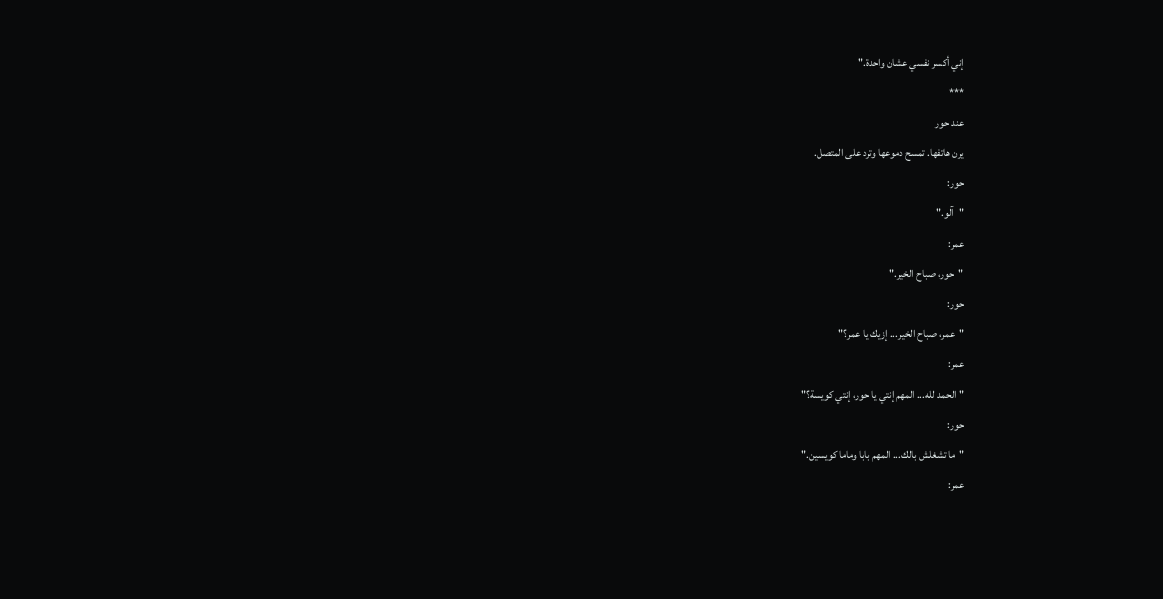إني أكسر نفسي عشان واحدة."
***
عند حور
يرن هاتفها. تمسح دموعها وترد على المتصل.
حور:
"آلو."
عمر:
"حور، صباح الخير."
حور:
"عمر، صباح الخير... إزيك يا عمر؟"
عمر:
"الحمد لله... المهم إنتي يا حور، إنتي كويسة؟"
حور:
"ما تشغلش بالك... المهم بابا وماما كويسين."
عمر: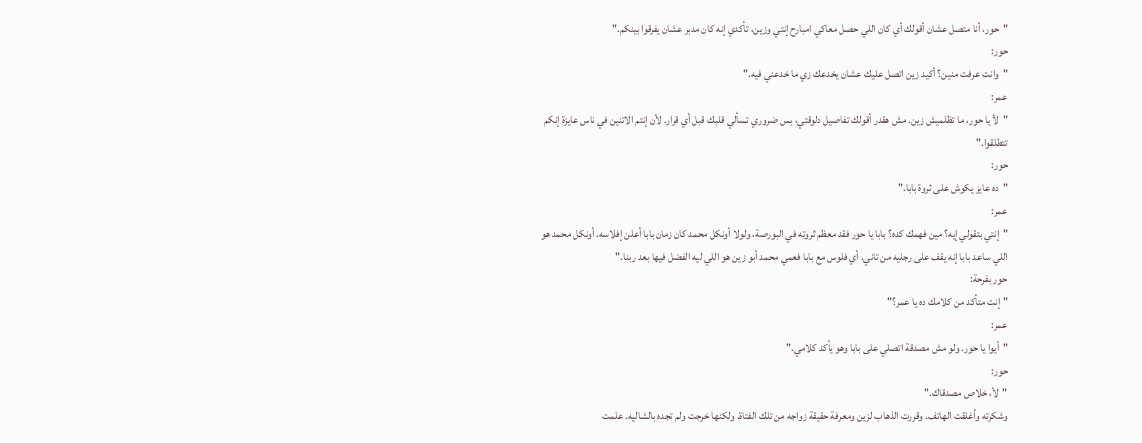"حور، أنا متصل عشان أقولك أي كان اللي حصل معاكي امبارح إنتي وزين، تأكدي إنه كان مدبر عشان يفرقوا بينكم."
حور:
"وانت عرفت منين؟ أكيد زين اتصل عليك عشان يخدعك زي ما خدعني فيه."
عمر:
"لأ يا حور، ما تظلميش زين. مش هقدر أقولك تفاصيل دلوقتي، بس ضروري تسألي قلبك قبل أي قرار. لأن إنتم الاتنين في ناس عايزة إنكم تتطلقوا."
حور:
"ده عايز يكوش على ثروة بابا."
عمر:
"إنتي بتقولي إيه؟ مين فهمك كده؟ بابا يا حور فقد معظم ثروته في البورصة، ولولا أونكل محمد كان زمان بابا أعلن إفلاسه. أونكل محمد هو اللي ساعد بابا إنه يقف على رجليه من تاني. أي فلوس مع بابا فعمي محمد أبو زين هو اللي ليه الفضل فيها بعد ربنا."
حور بفرحة:
"إنت متأكد من كلامك ده يا عمر؟"
عمر:
"أيوا يا حور. ولو مش مصدقة اتصلي على بابا وهو يأكد كلامي."
حور:
"لأ، خلاص مصدقاك."
وشكرته وأغلقت الهاتف. وقررت الذهاب لزين ومعرفة حقيقة زواجه من تلك الفتاة. ولكنها خرجت ولم تجده بالشاليه. علمت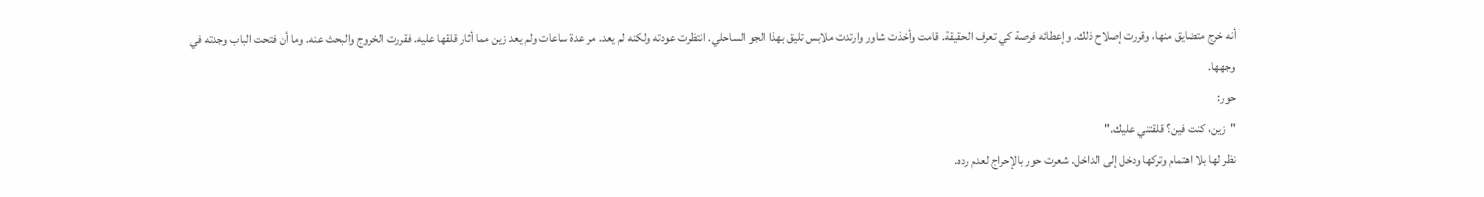أنه خرج متضايق منها، وقررت إصلاح ذلك. وإعطائه فرصة كي تعرف الحقيقة. قامت وأخذت شاور وارتدت ملابس تليق بهذا الجو الساحلي. انتظرت عودته ولكنه لم يعد. مر عدة ساعات ولم يعد زين مما أثار قلقها عليه. فقررت الخروج والبحث عنه. وما أن فتحت الباب وجدته في وجهها.
حور:
"زين، كنت فين؟ قلقتني عليك."
نظر لها بلا اهتمام وتركها ودخل إلى الداخل. شعرت حور بالإحراج لعدم رده.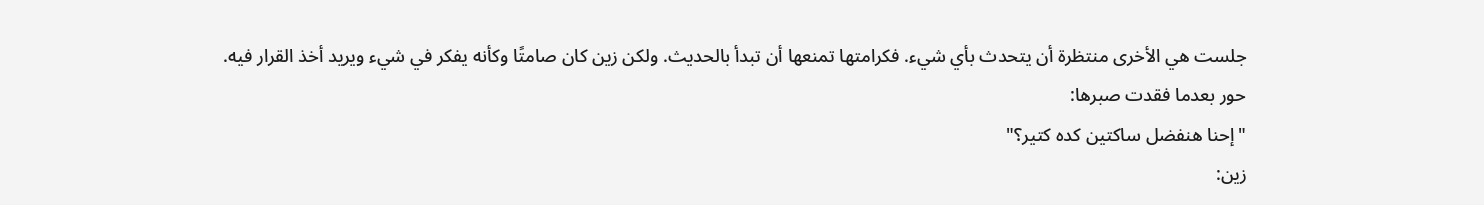جلست هي الأخرى منتظرة أن يتحدث بأي شيء. فكرامتها تمنعها أن تبدأ بالحديث. ولكن زين كان صامتًا وكأنه يفكر في شيء ويريد أخذ القرار فيه.
حور بعدما فقدت صبرها:
"إحنا هنفضل ساكتين كده كتير؟"
زين: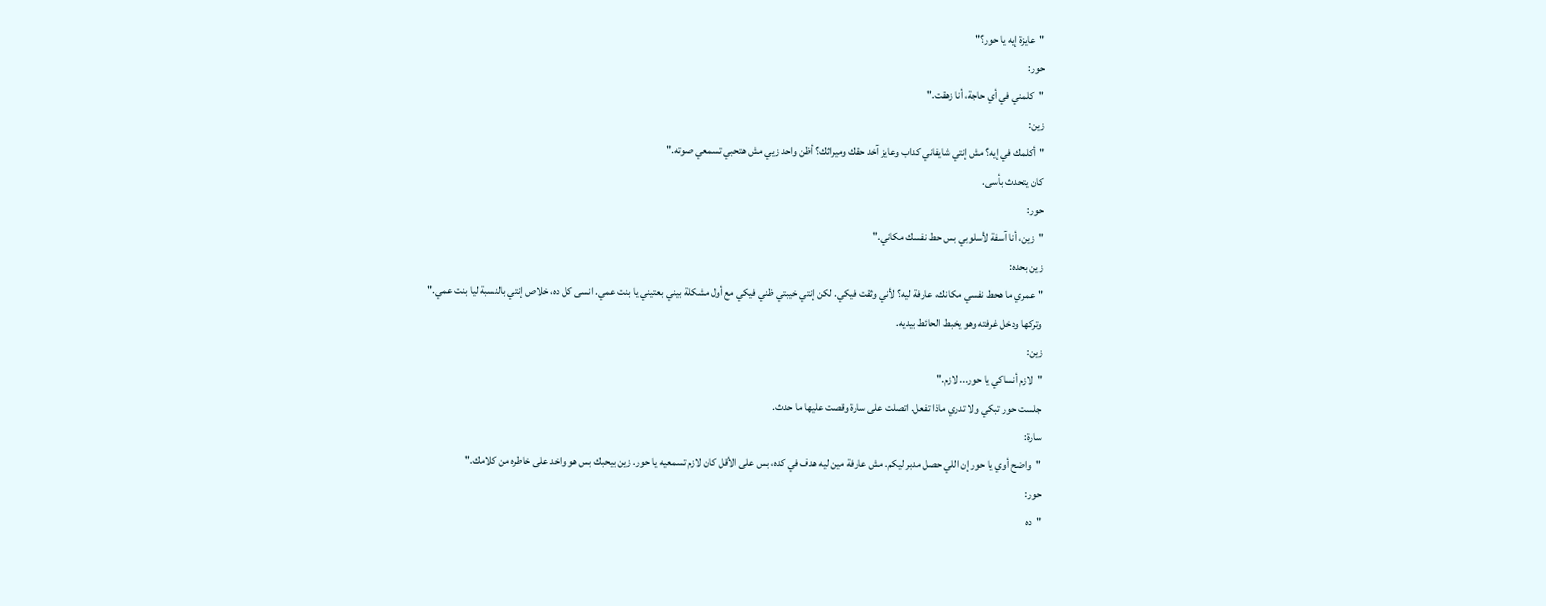"عايزة إيه يا حور؟"
حور:
"كلمني في أي حاجة، أنا زهقت."
زين:
"أكلمك في إيه؟ مش إنتي شايفاني كداب وعايز آخد حقك وميراثك؟ أظن واحد زيي مش هتحبي تسمعي صوته."
كان يتحدث بأسى.
حور:
"زين، أنا آسفة لأسلوبي بس حط نفسك مكاني."
زين بحده:
"عمري ما هحط نفسي مكانك، عارفة ليه؟ لأني وثقت فيكي. لكن إنتي خيبتي ظني فيكي مع أول مشكلة بيني بعتيني يا بنت عمي. انسى كل ده، خلاص إنتي بالنسبة ليا بنت عمي."
وتركها ودخل غرفته وهو يخبط الحائط بيديه.
زين:
"لازم أنساكي يا حور... لازم."
جلست حور تبكي ولا تدري ماذا تفعل. اتصلت على سارة وقصت عليها ما حدث.
سارة:
"واضح أوي يا حور إن اللي حصل مدبر ليكم. مش عارفة مين ليه هدف في كده، بس على الأقل كان لازم تسمعيه يا حور. زين بيحبك بس هو واخد على خاطره من كلامك."
حور:
"ده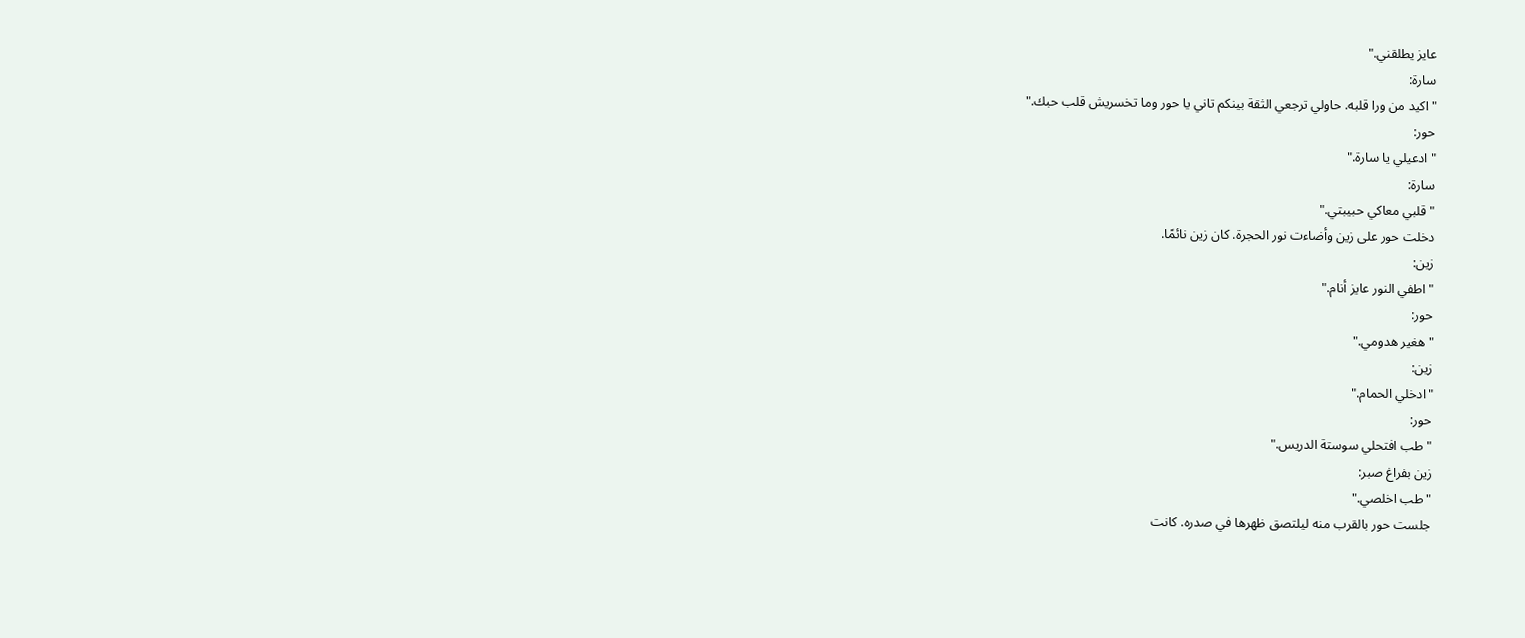عايز يطلقني."
سارة:
"اكيد من ورا قلبه. حاولي ترجعي الثقة بينكم تاني يا حور وما تخسريش قلب حبك."
حور:
"ادعيلي يا سارة."
سارة:
"قلبي معاكي حبيبتي."
دخلت حور على زين وأضاءت نور الحجرة. كان زين نائمًا.
زين:
"اطفي النور عايز أنام."
حور:
"هغير هدومي."
زين:
"ادخلي الحمام."
حور:
"طب افتحلي سوستة الدريس."
زين بفراغ صبر:
"طب اخلصي."
جلست حور بالقرب منه ليلتصق ظهرها في صدره. كانت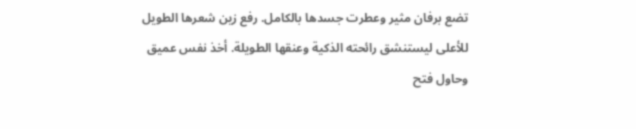تضع برفان مثير وعطرت جسدها بالكامل. رفع زين شعرها الطويل للأعلى ليستنشق رائحته الذكية وعنقها الطويلة. أخذ نفس عميق وحاول فتح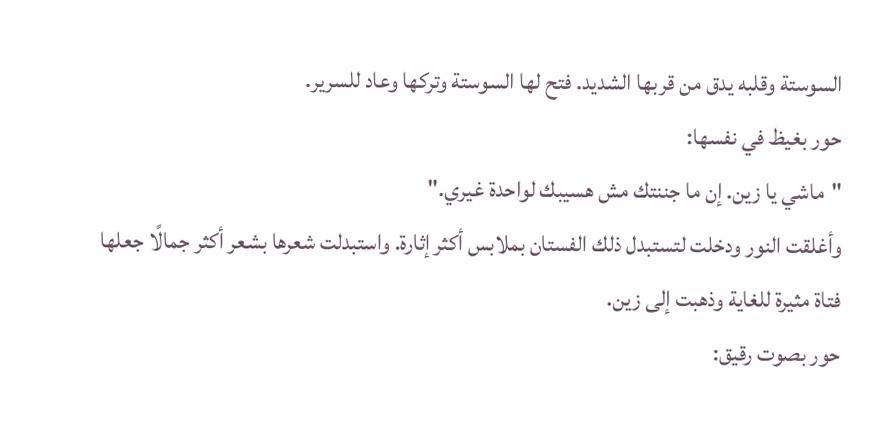السوستة وقلبه يدق من قربها الشديد. فتح لها السوستة وتركها وعاد للسرير.
حور بغيظ في نفسها:
"ماشي يا زين. إن ما جننتك مش هسيبك لواحدة غيري."
وأغلقت النور ودخلت لتستبدل ذلك الفستان بملابس أكثر إثارة. واستبدلت شعرها بشعر أكثر جمالًا جعلها فتاة مثيرة للغاية وذهبت إلى زين.
حور بصوت رقيق: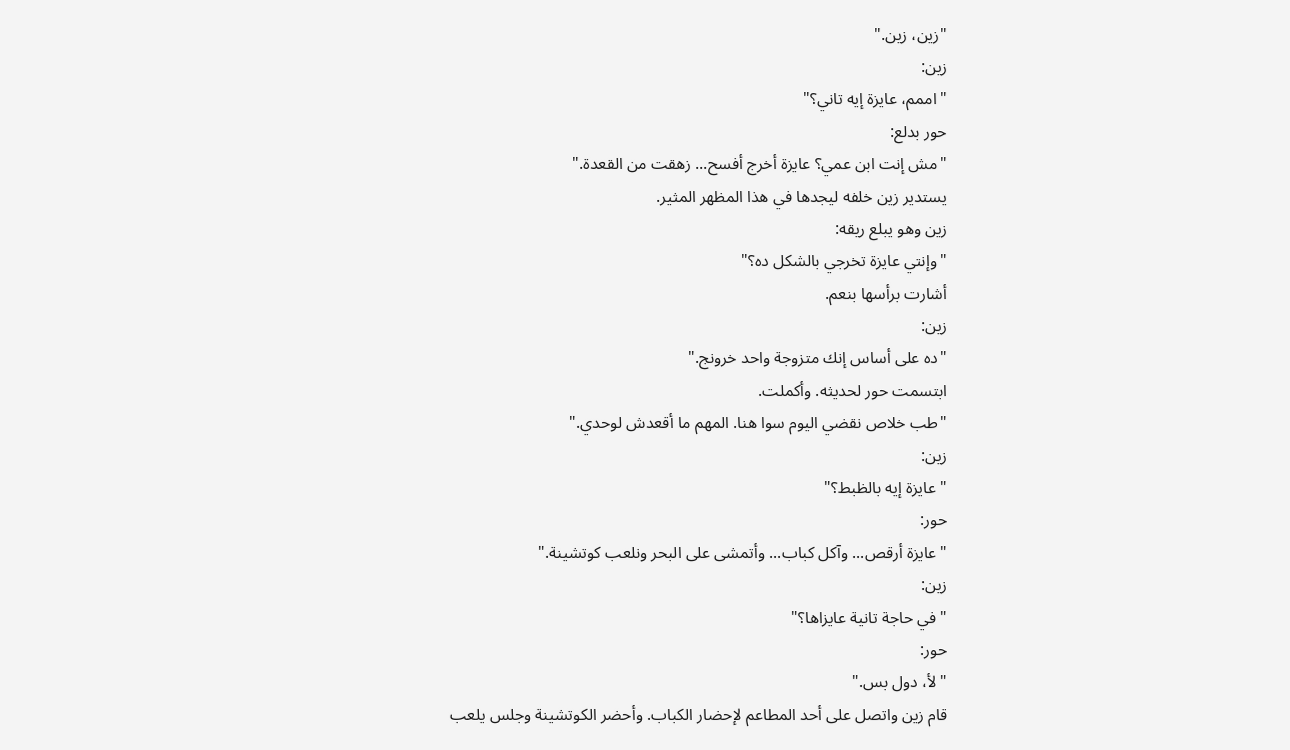"زين، زين."
زين:
"اممم، عايزة إيه تاني؟"
حور بدلع:
"مش إنت ابن عمي؟ عايزة أخرج أفسح... زهقت من القعدة."
يستدير زين خلفه ليجدها في هذا المظهر المثير.
زين وهو يبلع ريقه:
"وإنتي عايزة تخرجي بالشكل ده؟"
أشارت برأسها بنعم.
زين:
"ده على أساس إنك متزوجة واحد خرونج."
ابتسمت حور لحديثه. وأكملت.
"طب خلاص نقضي اليوم سوا هنا. المهم ما أقعدش لوحدي."
زين:
"عايزة إيه بالظبط؟"
حور:
"عايزة أرقص... وآكل كباب... وأتمشى على البحر ونلعب كوتشينة."
زين:
"في حاجة تانية عايزاها؟"
حور:
"لأ، دول بس."
قام زين واتصل على أحد المطاعم لإحضار الكباب. وأحضر الكوتشينة وجلس يلعب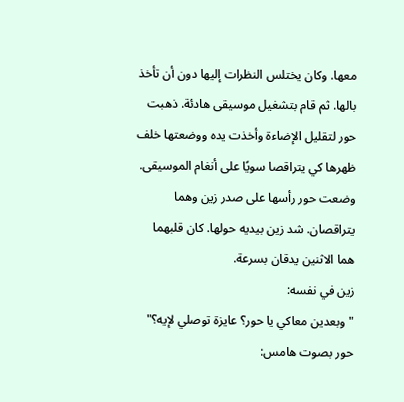معها. وكان يختلس النظرات إليها دون أن تأخذ بالها. ثم قام بتشغيل موسيقى هادئة. ذهبت حور لتقليل الإضاءة وأخذت يده ووضعتها خلف ظهرها كي يتراقصا سويًا على أنغام الموسيقى. وضعت حور رأسها على صدر زين وهما يتراقصان. شد زين بيديه حولها. كان قلبهما هما الاثنين يدقان بسرعة.
زين في نفسه:
"وبعدين معاكي يا حور؟ عايزة توصلي لإيه؟"
حور بصوت هامس: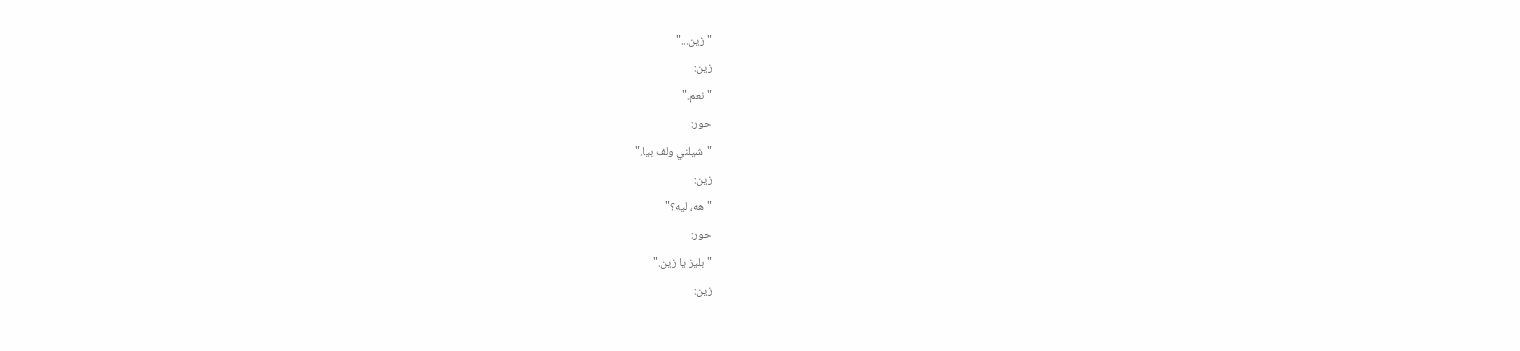"زين..."
زين:
"نعم."
حور:
"شيلني ولف بيا."
زين:
"هه، ليه؟"
حور:
"بليز يا زين."
زين: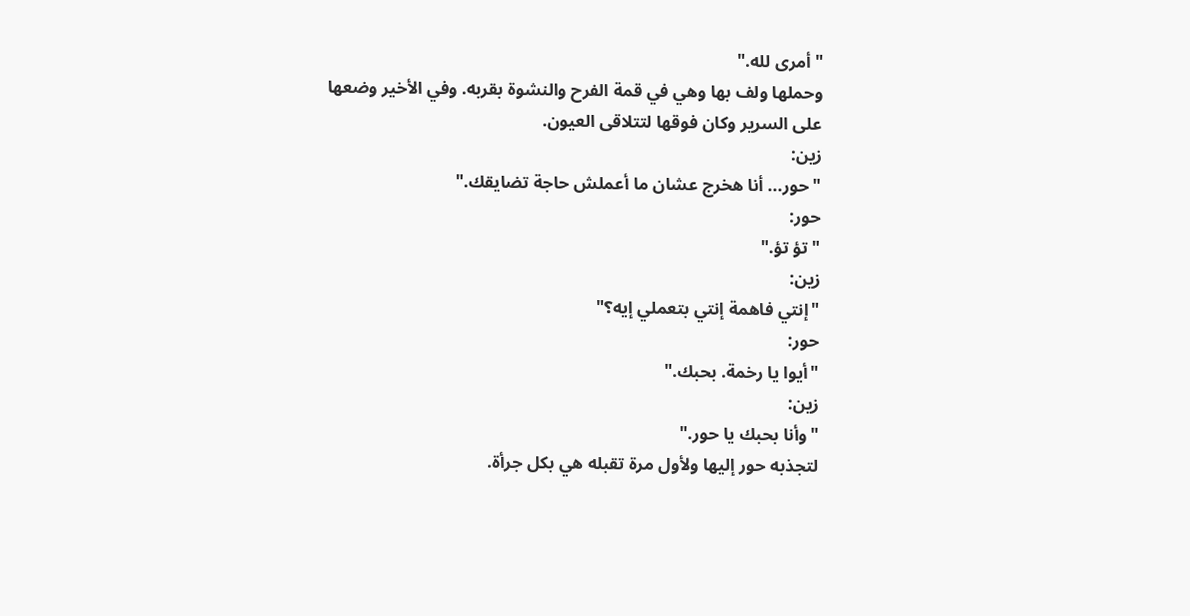"أمرى لله."
وحملها ولف بها وهي في قمة الفرح والنشوة بقربه. وفي الأخير وضعها على السرير وكان فوقها لتتلاقى العيون.
زين:
"حور... أنا هخرج عشان ما أعملش حاجة تضايقك."
حور:
"تؤ تؤ."
زين:
"إنتي فاهمة إنتي بتعملي إيه؟"
حور:
"أيوا يا رخمة. بحبك."
زين:
"وأنا بحبك يا حور."
لتجذبه حور إليها ولأول مرة تقبله هي بكل جرأة.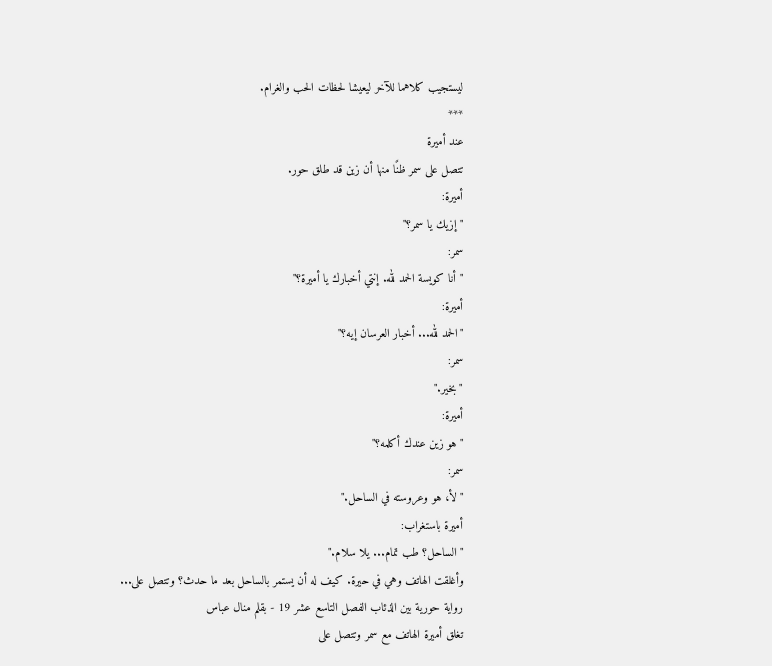ليستجيب كلاهما للآخر ليعيشا لحظات الحب والغرام.
***
عند أميرة
تتصل على سمر ظنًا منها أن زين قد طلق حور.
أميرة:
"إزيك يا سمر؟"
سمر:
"أنا كويسة الحمد لله. إنتي أخبارك يا أميرة؟"
أميرة:
"الحمد لله... أخبار العرسان إيه؟"
سمر:
"بخير."
أميرة:
"هو زين عندك أكلمه؟"
سمر:
"لأ، هو وعروسته في الساحل."
أميرة باستغراب:
"الساحل؟ طب تمام... يلا سلام."
وأغلقت الهاتف وهي في حيرة. كيف له أن يستمر بالساحل بعد ما حدث؟ وتتصل على...
رواية حورية بين الذئاب الفصل التاسع عشر 19 - بقلم منال عباس
تغلق أميرة الهاتف مع سمر وتتصل على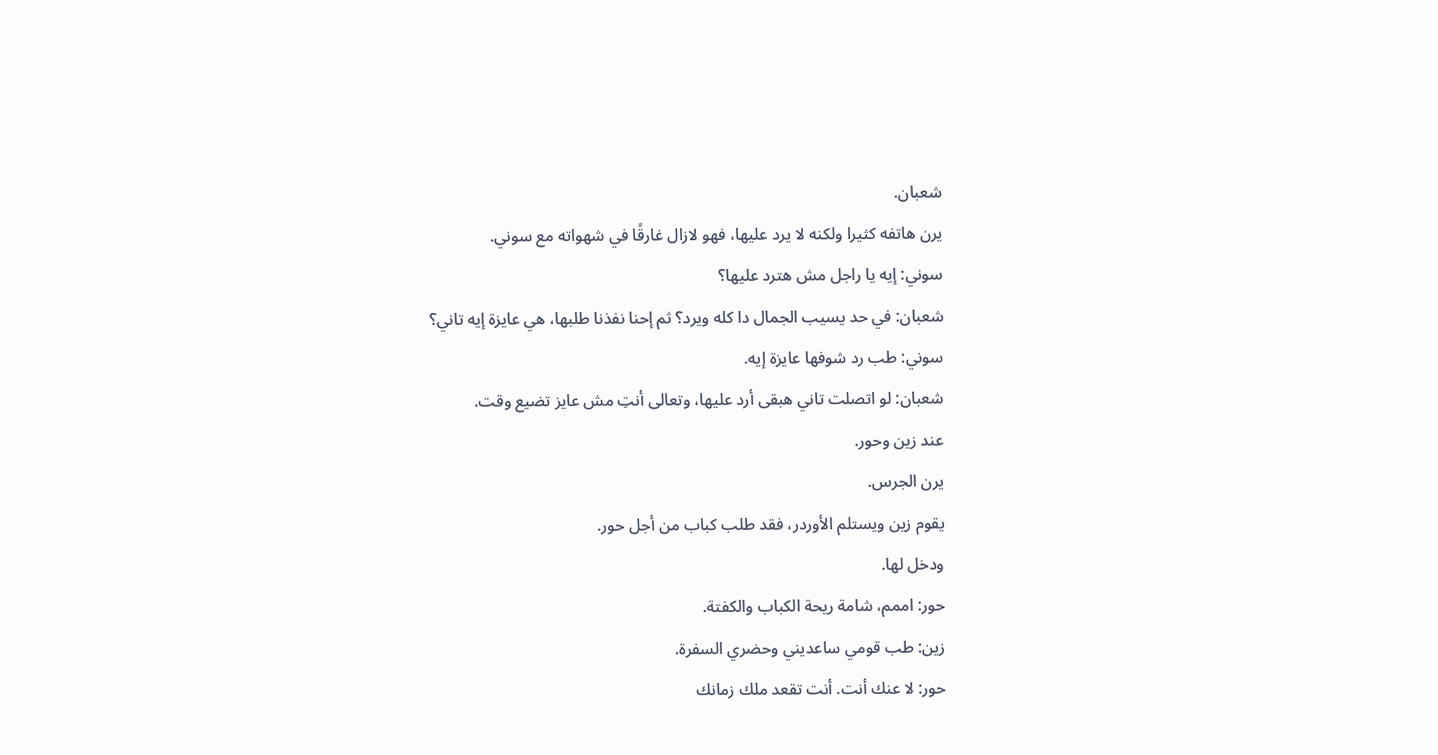شعبان.
يرن هاتفه كثيرا ولكنه لا يرد عليها، فهو لازال غارقًا في شهواته مع سوني.
سوني: إيه يا راجل مش هترد عليها؟
شعبان: في حد يسيب الجمال دا كله ويرد؟ ثم إحنا نفذنا طلبها، هي عايزة إيه تاني؟
سوني: طب رد شوفها عايزة إيه.
شعبان: لو اتصلت تاني هبقى أرد عليها، وتعالى أنتِ مش عايز تضيع وقت.
عند زين وحور.
يرن الجرس.
يقوم زين ويستلم الأوردر، فقد طلب كباب من أجل حور.
ودخل لها.
حور: اممم، شامة ريحة الكباب والكفتة.
زين: طب قومي ساعديني وحضري السفرة.
حور: لا عنك أنت. أنت تقعد ملك زمانك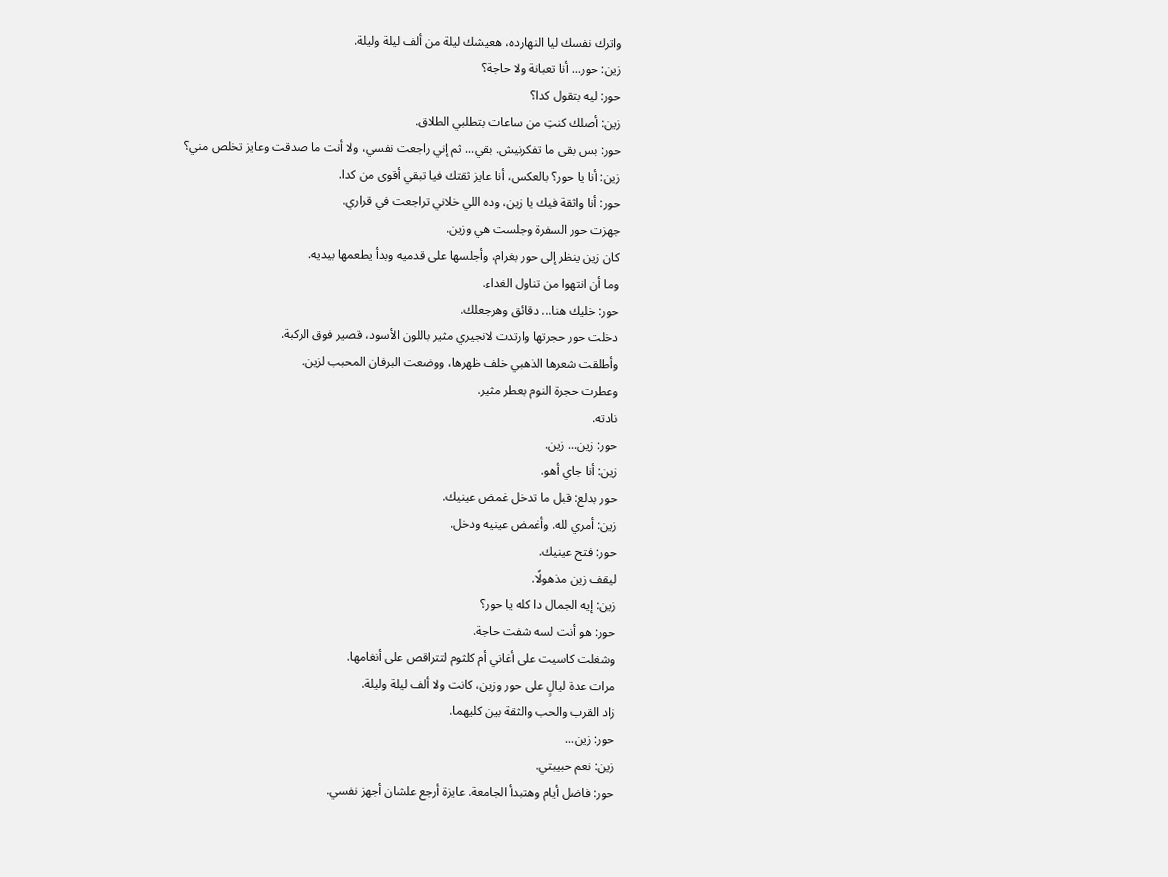واترك نفسك ليا النهارده، هعيشك ليلة من ألف ليلة وليلة.
زين: حور... أنا تعبانة ولا حاجة؟
حور: ليه بتقول كدا؟
زين: أصلك كنتِ من ساعات بتطلبي الطلاق.
حور: بس بقى ما تفكرنيش. بقي... ثم إني راجعت نفسي، ولا أنت ما صدقت وعايز تخلص مني؟
زين: أنا يا حور؟ بالعكس، أنا عايز ثقتك فيا تبقي أقوى من كدا.
حور: أنا واثقة فيك يا زين، وده اللي خلاني تراجعت في قراري.
جهزت حور السفرة وجلست هي وزين.
كان زين ينظر إلى حور بغرام، وأجلسها على قدميه وبدأ يطعمها بيديه.
وما أن انتهوا من تناول الغداء.
حور: خليك هنا... دقائق وهرجعلك.
دخلت حور حجرتها وارتدت لانجيري مثير باللون الأسود، قصير فوق الركبة.
وأطلقت شعرها الذهبي خلف ظهرها، ووضعت البرفان المحبب لزين.
وعطرت حجرة النوم بعطر مثير.
نادته.
حور: زين... زين.
زين: أنا جاي أهو.
حور بدلع: قبل ما تدخل غمض عينيك.
زين: أمري لله. وأغمض عينيه ودخل.
حور: فتح عينيك.
ليقف زين مذهولًا.
زين: إيه الجمال دا كله يا حور؟
حور: هو أنت لسه شفت حاجة.
وشغلت كاسيت على أغاني أم كلثوم لتتراقص على أنغامها.
مرات عدة ليالٍ على حور وزين، كانت ولا ألف ليلة وليلة.
زاد القرب والحب والثقة بين كليهما.
حور: زين...
زين: نعم حبيبتي.
حور: فاضل أيام وهتبدأ الجامعة. عايزة أرجع علشان أجهز نفسي.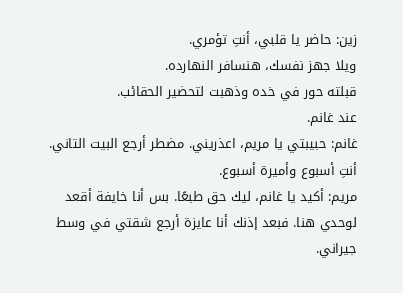زين: حاضر يا قلبي، أنتِ تؤمري.
ويلا جهز نفسك، هنسافر النهارده.
قبلته حور في خده وذهبت لتحضير الحقائب.
عند غانم.
غانم: حبيبتي يا مريم، اعذريني. مضطر أرجع البيت التاني. أنتِ أسبوع وأميرة أسبوع.
مريم: أكيد يا غانم، ليك حق طبعًا. بس أنا خايفة أقعد لوحدي هنا. فبعد إذنك أنا عايزة أرجع شقتي في وسط جيراني.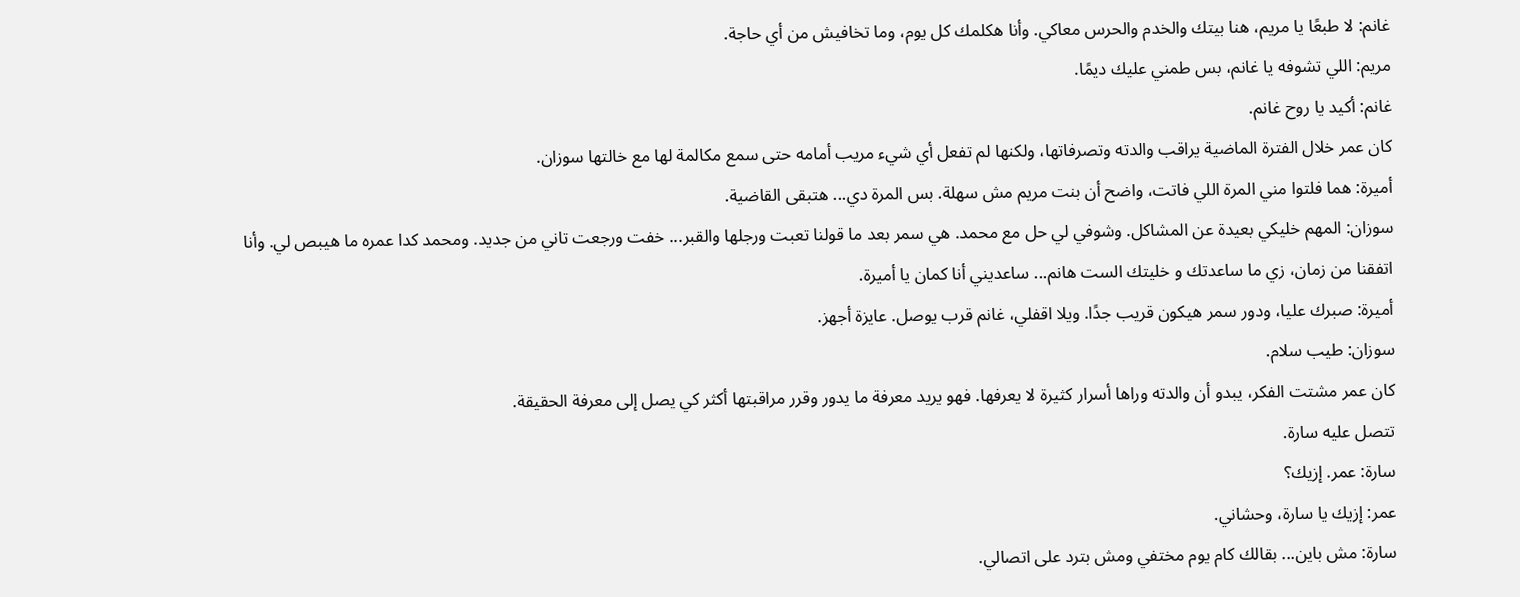غانم: لا طبعًا يا مريم، هنا بيتك والخدم والحرس معاكي. وأنا هكلمك كل يوم، وما تخافيش من أي حاجة.
مريم: اللي تشوفه يا غانم، بس طمني عليك ديمًا.
غانم: أكيد يا روح غانم.
كان عمر خلال الفترة الماضية يراقب والدته وتصرفاتها، ولكنها لم تفعل أي شيء مريب أمامه حتى سمع مكالمة لها مع خالتها سوزان.
أميرة: هما فلتوا مني المرة اللي فاتت، واضح أن بنت مريم مش سهلة. بس المرة دي... هتبقى القاضية.
سوزان: المهم خليكي بعيدة عن المشاكل. وشوفي لي حل مع محمد. هي سمر بعد ما قولنا تعبت ورجلها والقبر... خفت ورجعت تاني من جديد. ومحمد كدا عمره ما هيبص لي. وأنا اتفقنا من زمان، زي ما ساعدتك و خليتك الست هانم... ساعديني أنا كمان يا أميرة.
أميرة: صبرك عليا، ودور سمر هيكون قريب جدًا. ويلا اقفلي، غانم قرب يوصل. عايزة أجهز.
سوزان: طيب سلام.
كان عمر مشتت الفكر، يبدو أن والدته وراها أسرار كثيرة لا يعرفها. فهو يريد معرفة ما يدور وقرر مراقبتها أكثر كي يصل إلى معرفة الحقيقة.
تتصل عليه سارة.
سارة: عمر. إزيك؟
عمر: إزيك يا سارة، وحشاني.
سارة: مش باين... بقالك كام يوم مختفي ومش بترد على اتصالي.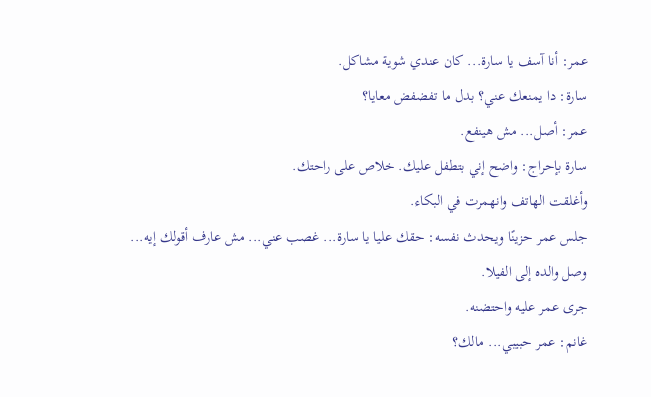عمر: أنا آسف يا سارة... كان عندي شوية مشاكل.
سارة: دا يمنعك عني؟ بدل ما تفضفض معايا؟
عمر: أصل... مش هينفع.
سارة بإحراج: واضح إني بتطفل عليك. خلاص على راحتك.
وأغلقت الهاتف وانهمرت في البكاء.
جلس عمر حزينًا ويحدث نفسه: حقك عليا يا سارة... غصب عني... مش عارف أقولك إيه...
وصل والده إلى الفيلا.
جرى عمر عليه واحتضنه.
غانم: عمر حبيبي... مالك؟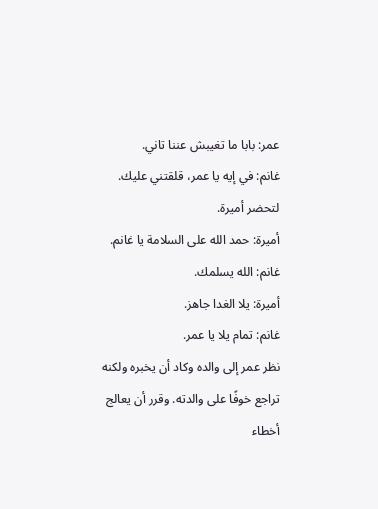عمر: بابا ما تغيبش عننا تاني.
غانم: في إيه يا عمر، قلقتني عليك.
لتحضر أميرة.
أميرة: حمد الله على السلامة يا غانم.
غانم: الله يسلمك.
أميرة: يلا الغدا جاهز.
غانم: تمام يلا يا عمر.
نظر عمر إلى والده وكاد أن يخبره ولكنه تراجع خوفًا على والدته. وقرر أن يعالج أخطاء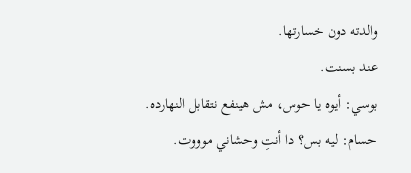والدته دون خسارتها.
عند بسنت.
بوسي: أيوه يا حوس، مش هينفع نتقابل النهارده.
حسام: ليه بس؟ دا أنتِ وحشاني موووت.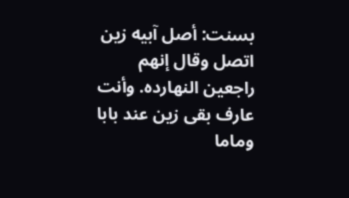بسنت: أصل آبيه زين اتصل وقال إنهم راجعين النهارده. وأنت عارف بقى زين عند بابا وماما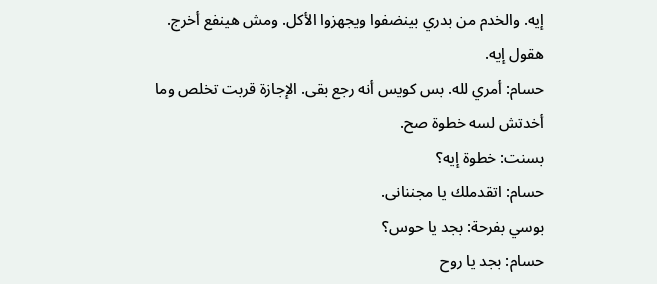إيه. والخدم من بدري بينضفوا ويجهزوا الأكل. ومش هينفع أخرج. هقول إيه.
حسام: أمري لله. بس كويس أنه رجع بقى. الإجازة قربت تخلص وما أخدتش لسه خطوة صح.
بسنت: خطوة إيه؟
حسام: اتقدملك يا مجننانى.
بوسي بفرحة: بجد يا حوس؟
حسام: بجد يا روح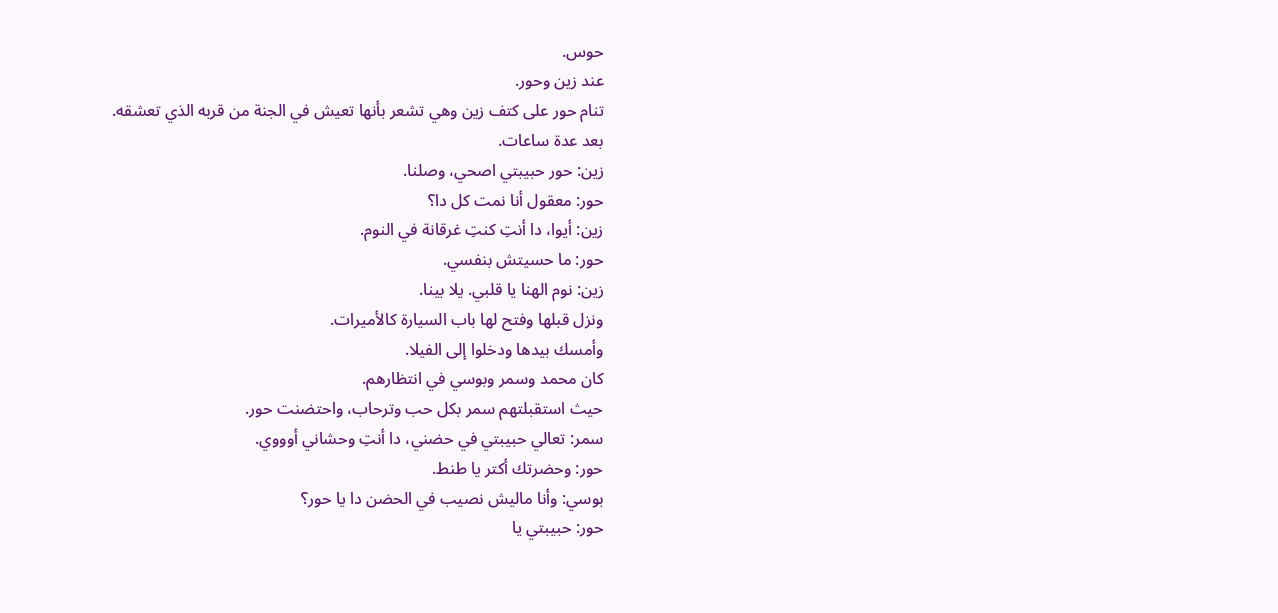حوس.
عند زين وحور.
تنام حور على كتف زين وهي تشعر بأنها تعيش في الجنة من قربه الذي تعشقه.
بعد عدة ساعات.
زين: حور حبيبتي اصحي، وصلنا.
حور: معقول أنا نمت كل دا؟
زين: أيوا، دا أنتِ كنتِ غرقانة في النوم.
حور: ما حسيتش بنفسي.
زين: نوم الهنا يا قلبي. يلا بينا.
ونزل قبلها وفتح لها باب السيارة كالأميرات.
وأمسك بيدها ودخلوا إلى الفيلا.
كان محمد وسمر وبوسي في انتظارهم.
حيث استقبلتهم سمر بكل حب وترحاب، واحتضنت حور.
سمر: تعالي حبيبتي في حضني، دا أنتِ وحشاني أوووي.
حور: وحضرتك أكتر يا طنط.
بوسي: وأنا ماليش نصيب في الحضن دا يا حور؟
حور: حبيبتي يا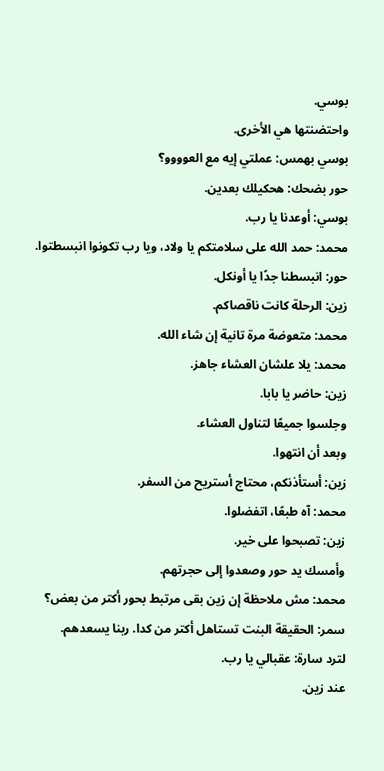بوسي.
واحتضنتها هي الأخرى.
بوسي بهمس: عملتي إيه مع العوووو؟
حور بضحك: هحكيلك بعدين.
بوسي: أوعدنا يا رب.
محمد: حمد الله على سلامتكم يا ولاد، ويا رب تكونوا انبسطتوا.
حور: انبسطنا جدًا يا أونكل.
زين: الرحلة كانت ناقصاكم.
محمد: متعوضة مرة تانية إن شاء الله.
محمد: يلا علشان العشاء جاهز.
زين: حاضر يا بابا.
وجلسوا جميعًا لتناول العشاء.
وبعد أن انتهوا.
زين: أستأذنكم، محتاج أستريح من السفر.
محمد: آه طبعًا، اتفضلوا.
زين: تصبحوا على خير.
وأمسك يد حور وصعدوا إلى حجرتهم.
محمد: مش ملاحظة إن زين بقى مرتبط بحور أكتر من بعض؟
سمر: الحقيقة البنت تستاهل أكتر من كدا. ربنا يسعدهم.
لترد سارة: عقبالي يا رب.
عند زين.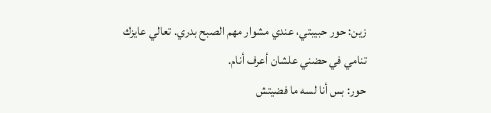زين: حور حبيبتي، عندي مشوار مهم الصبح بدري. تعالي عايزك تنامي في حضني علشان أعرف أنام.
حور: بس أنا لسه ما فضيتش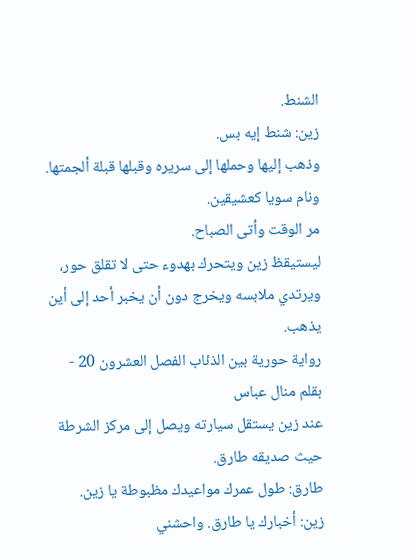الشنط.
زين: شنط إيه بس.
وذهب إليها وحملها إلى سريره وقبلها قبلة ألجمتها.
ونام سويا كعشيقين.
مر الوقت وأتى الصباح.
ليستيقظ زين ويتحرك بهدوء حتى لا تقلق حور، ويرتدي ملابسه ويخرج دون أن يخبر أحد إلى أين يذهب.
رواية حورية بين الذئاب الفصل العشرون 20 - بقلم منال عباس
عند زين يستقل سيارته ويصل إلى مركز الشرطة حيث صديقه طارق.
طارق: طول عمرك مواعيدك مظبوطة يا زين.
زين: أخبارك يا طارق. واحشني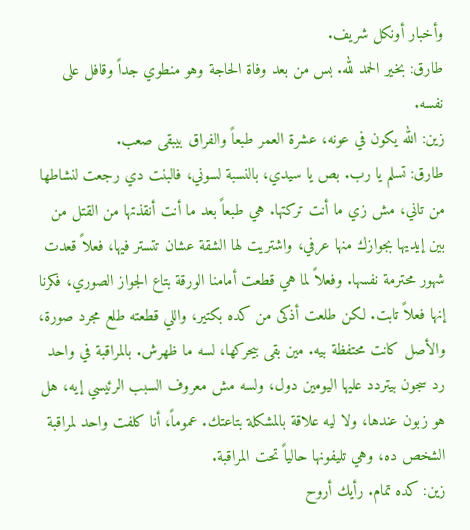وأخبار أونكل شريف.
طارق: بخير الحمد لله. بس من بعد وفاة الحاجة وهو منطوي جداً وقافل على نفسه.
زين: الله يكون في عونه، عشرة العمر طبعاً والفراق بيبقى صعب.
طارق: تسلم يا رب. بص يا سيدي، بالنسبة لسوني، فالبنت دي رجعت لنشاطها من تاني، مش زي ما أنت تركتها. هي طبعاً بعد ما أنت أنقذتها من القتل من بين إيديها بجوازك منها عرفي، واشتريت لها الشقة عشان تتستر فيها، فعلاً قعدت شهور محترمة نفسها. وفعلاً لما هي قطعت أمامنا الورقة بتاع الجواز الصوري، فكرنا إنها فعلاً تابت. لكن طلعت أذكى من كده بكتير، واللي قطعته طلع مجرد صورة، والأصل كانت محتفظة بيه. مين بقى بيحركها، لسه ما ظهرش. بالمراقبة في واحد رد سجون بيتردد عليها اليومين دول، ولسه مش معروف السبب الرئيسي إيه، هل هو زبون عندها، ولا ليه علاقة بالمشكلة بتاعتك. عموماً، أنا كلفت واحد لمراقبة الشخص ده، وهي تليفونها حالياً تحت المراقبة.
زين: كده تمام. رأيك أروح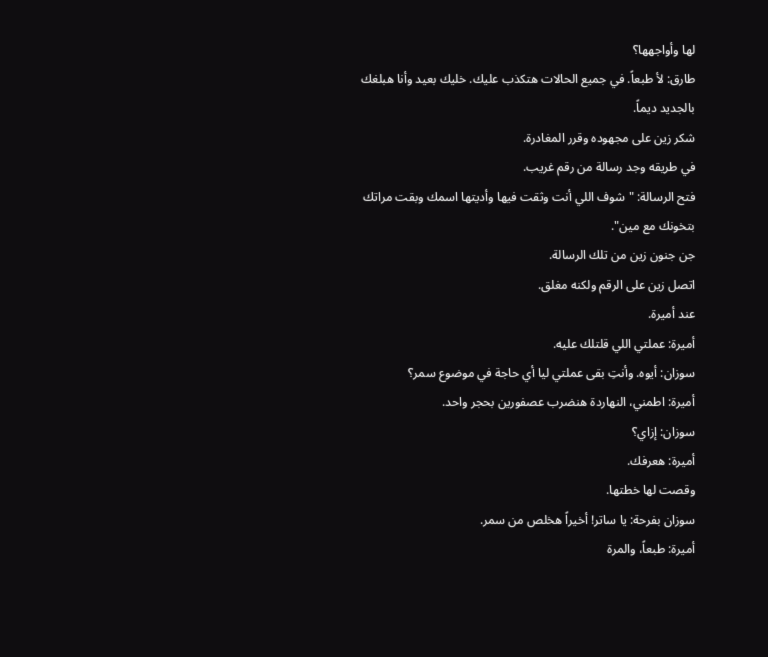لها وأواجهها؟
طارق: لأ طبعاً. في جميع الحالات هتكذب عليك. خليك بعيد وأنا هبلغك بالجديد ديماً.
شكر زين على مجهوده وقرر المغادرة.
في طريقه وجد رسالة من رقم غريب.
فتح الرسالة: "شوف اللي أنت وثقت فيها وأديتها اسمك وبقت مراتك بتخونك مع مين".
جن جنون زين من تلك الرسالة.
اتصل زين على الرقم ولكنه مغلق.
عند أميرة.
أميرة: عملتي اللي قلتلك عليه.
سوزان: أيوه. وأنتِ بقى عملتي ليا أي حاجة في موضوع سمر؟
أميرة: اطمني، النهاردة هنضرب عصفورين بحجر واحد.
سوزان: إزاي؟
أميرة: هعرفك.
وقصت لها خطتها.
سوزان بفرحة: يا ساتر! أخيراً هخلص من سمر.
أميرة: طبعاً، والمرة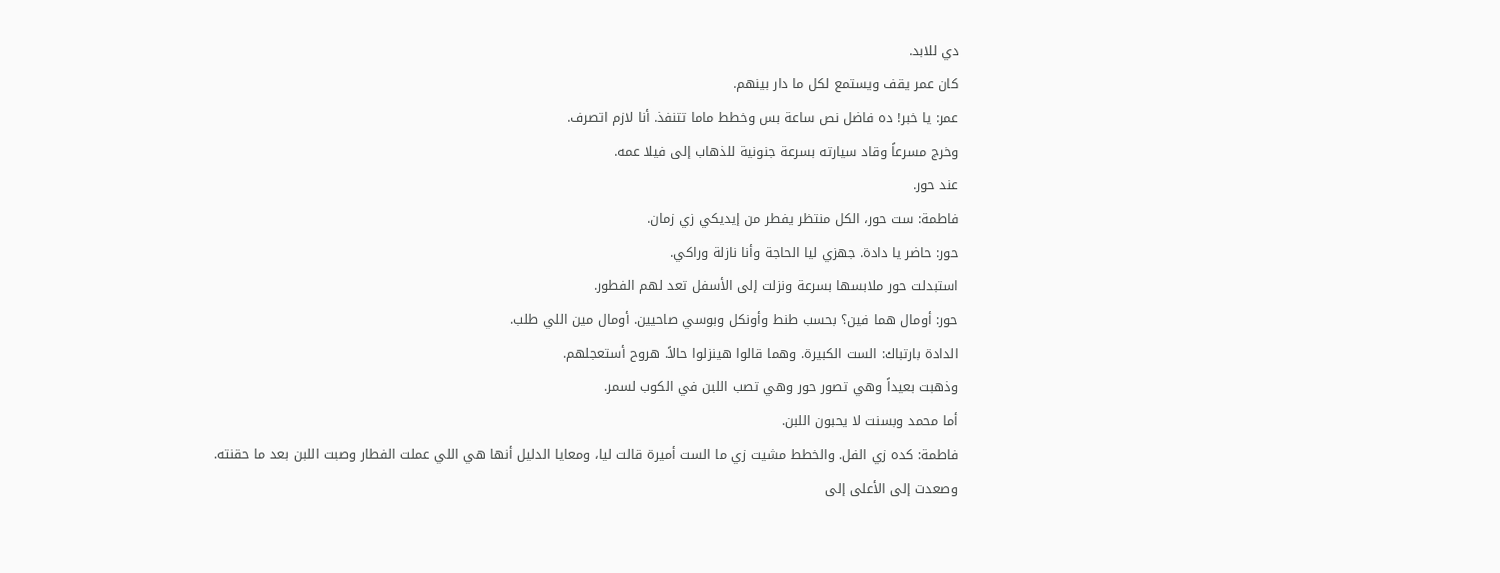دي للابد.
كان عمر يقف ويستمع لكل ما دار بينهم.
عمر: يا خبر! ده فاضل نص ساعة بس وخطط ماما تتنفذ. أنا لازم اتصرف.
وخرج مسرعاً وقاد سيارته بسرعة جنونية للذهاب إلى فيلا عمه.
عند حور.
فاطمة: ست حور، الكل منتظر يفطر من إيديكي زي زمان.
حور: حاضر يا دادة. جهزي ليا الحاجة وأنا نازلة وراكي.
استبدلت حور ملابسها بسرعة ونزلت إلى الأسفل تعد لهم الفطور.
حور: أومال هما فين؟ بحسب طنط وأونكل وبوسي صاحيين. أومال مين اللي طلب.
الدادة بارتباك: الست الكبيرة. وهما قالوا هينزلوا حالاً. هروح أستعجلهم.
وذهبت بعيداً وهي تصور حور وهي تصب اللبن في الكوب لسمر.
أما محمد وبسنت لا يحبون اللبن.
فاطمة: كده زي الفل. والخطط مشيت زي ما الست أميرة قالت ليا، ومعايا الدليل أنها هي اللي عملت الفطار وصبت اللبن بعد ما حقنته.
وصعدت إلى الأعلى إلى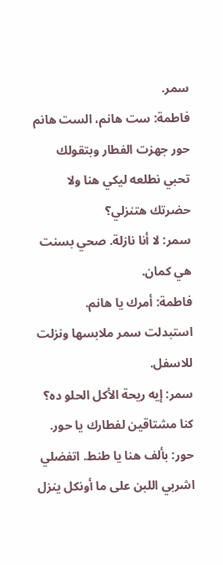سمر.
فاطمة: ست هانم، الست هانم حور جهزت الفطار وبتقولك تحبي نطلعه ليكي هنا ولا حضرتك هتنزلي؟
سمر: لا أنا نازلة. صحي بسنت هي كمان.
فاطمة: أمرك يا هانم.
استبدلت سمر ملابسها ونزلت للاسفل.
سمر: إيه ريحة الأكل الحلو ده؟ كنا مشتاقين لفطارك يا حور.
حور: بألف هنا يا طنط. اتفضلي اشربي اللبن على ما أونكل ينزل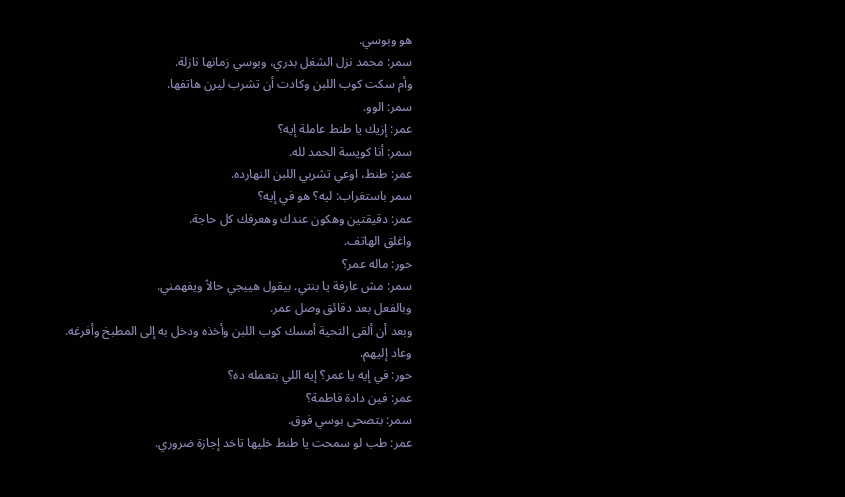هو وبوسي.
سمر: محمد نزل الشغل بدري، وبوسي زمانها نازلة.
وأم سكت كوب اللبن وكادت أن تشرب ليرن هاتفها.
سمر: الوو.
عمر: إزيك يا طنط عاملة إيه؟
سمر: أنا كويسة الحمد لله.
عمر: طنط، اوعي تشربي اللبن النهارده.
سمر باستغراب: ليه؟ هو في إيه؟
عمر: دقيقتين وهكون عندك وهعرفك كل حاجة.
واغلق الهاتف.
حور: ماله عمر؟
سمر: مش عارفة يا بنتي. بيقول هييجي حالاً ويفهمني.
وبالفعل بعد دقائق وصل عمر.
وبعد أن ألقى التحية أمسك كوب اللبن وأخذه ودخل به إلى المطبخ وأفرغه.
وعاد إليهم.
حور: في إيه يا عمر؟ إيه اللي بتعمله ده؟
عمر: فين دادة فاطمة؟
سمر: بتصحى بوسي فوق.
عمر: طب لو سمحت يا طنط خليها تاخد إجازة ضروري.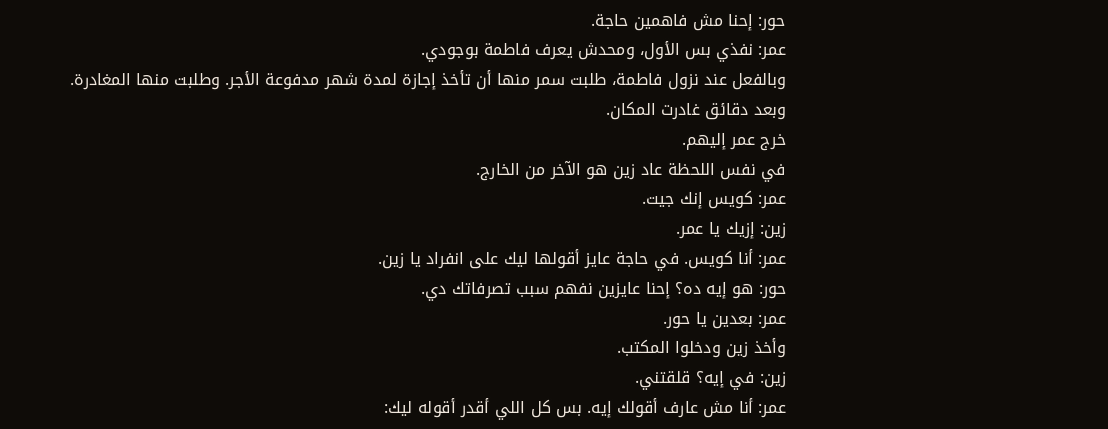حور: إحنا مش فاهمين حاجة.
عمر: نفذي بس الأول، ومحدش يعرف فاطمة بوجودي.
وبالفعل عند نزول فاطمة، طلبت سمر منها أن تأخذ إجازة لمدة شهر مدفوعة الأجر. وطلبت منها المغادرة.
وبعد دقائق غادرت المكان.
خرج عمر إليهم.
في نفس اللحظة عاد زين هو الآخر من الخارج.
عمر: كويس إنك جيت.
زين: إزيك يا عمر.
عمر: أنا كويس. في حاجة عايز أقولها ليك على انفراد يا زين.
حور: هو إيه ده؟ إحنا عايزين نفهم سبب تصرفاتك دي.
عمر: بعدين يا حور.
وأخذ زين ودخلوا المكتب.
زين: في إيه؟ قلقتني.
عمر: أنا مش عارف أقولك إيه. بس كل اللي أقدر أقوله ليك: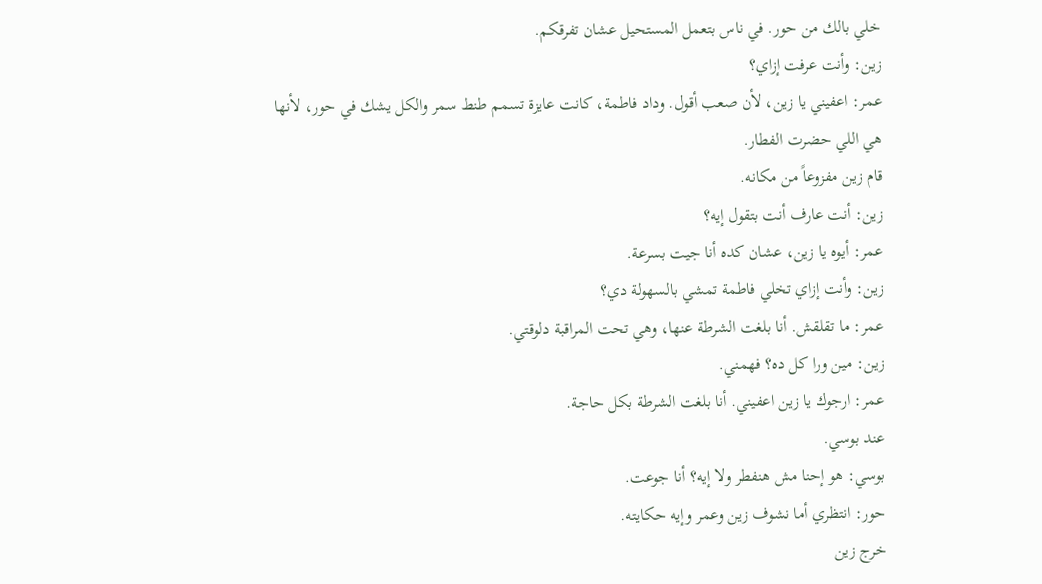خلي بالك من حور. في ناس بتعمل المستحيل عشان تفرقكم.
زين: وأنت عرفت إزاي؟
عمر: اعفيني يا زين، لأن صعب أقول. وداد فاطمة، كانت عايزة تسمم طنط سمر والكل يشك في حور، لأنها هي اللي حضرت الفطار.
قام زين مفزوعاً من مكانه.
زين: أنت عارف أنت بتقول إيه؟
عمر: أيوه يا زين، عشان كده أنا جيت بسرعة.
زين: وأنت إزاي تخلي فاطمة تمشي بالسهولة دي؟
عمر: ما تقلقش. أنا بلغت الشرطة عنها، وهي تحت المراقبة دلوقتي.
زين: مين ورا كل ده؟ فهمني.
عمر: ارجوك يا زين اعفيني. أنا بلغت الشرطة بكل حاجة.
عند بوسي.
بوسي: هو إحنا مش هنفطر ولا إيه؟ أنا جوعت.
حور: انتظري أما نشوف زين وعمر وإيه حكايته.
خرج زين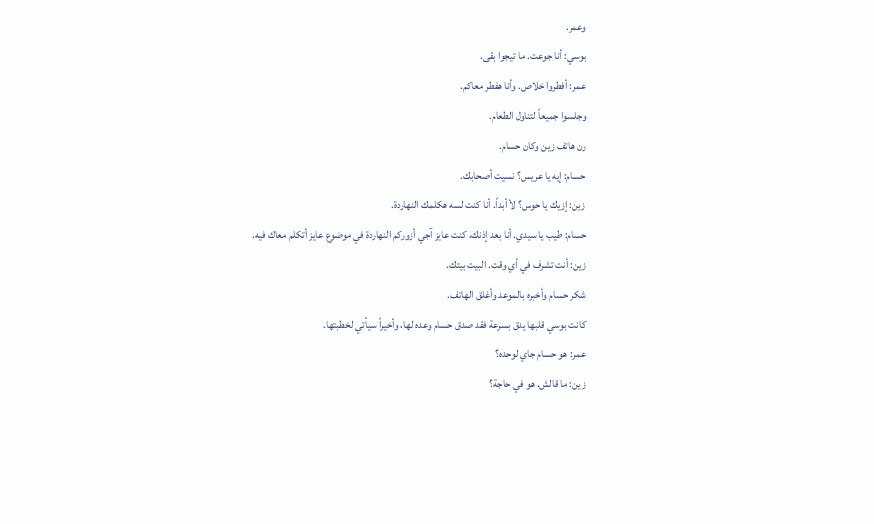وعمر.
بوسي: أنا جوعت. ما تيجوا بقى.
عمر: أفطروا خلاص. وأنا هفطر معاكم.
وجلسوا جميعاً لتناول الطعام.
رن هاتف زين وكان حسام.
حسام: إيه يا عريس؟ نسيت أصحابك.
زين: إزيك يا حوس؟ لأ أبداً. أنا كنت لسه هكلمك النهاردة.
حسام: طيب يا سيدي. أنا بعد إذنك، كنت عايز آجي أزوركم النهاردة في موضوع عايز أتكلم معاك فيه.
زين: أنت تشرف في أي وقت. البيت بيتك.
شكر حسام وأخبره بالموعد وأغلق الهاتف.
كانت بوسي قلبها يدق بسرعة فقد صدق حسام وعده لها، وأخيراً سيأتي لخطبتها.
عمر: هو حسام جاي لوحده؟
زين: ما قالش. هو في حاجة؟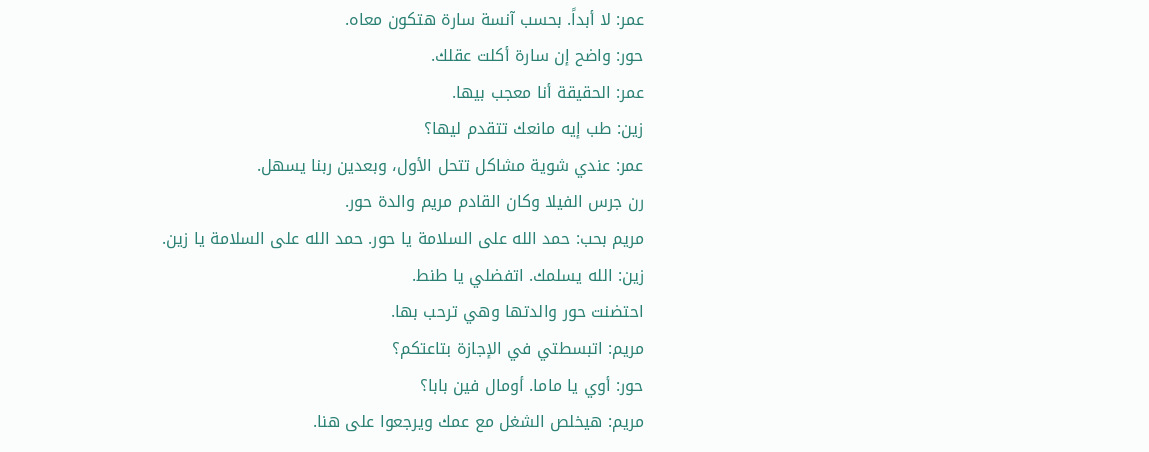عمر: لا أبداً. بحسب آنسة سارة هتكون معاه.
حور: واضح إن سارة أكلت عقلك.
عمر: الحقيقة أنا معجب بيها.
زين: طب إيه مانعك تتقدم ليها؟
عمر: عندي شوية مشاكل تتحل الأول، وبعدين ربنا يسهل.
رن جرس الفيلا وكان القادم مريم والدة حور.
مريم بحب: حمد الله على السلامة يا حور. حمد الله على السلامة يا زين.
زين: الله يسلمك. اتفضلي يا طنط.
احتضنت حور والدتها وهي ترحب بها.
مريم: اتبسطتي في الإجازة بتاعتكم؟
حور: أوي يا ماما. أومال فين بابا؟
مريم: هيخلص الشغل مع عمك ويرجعوا على هنا.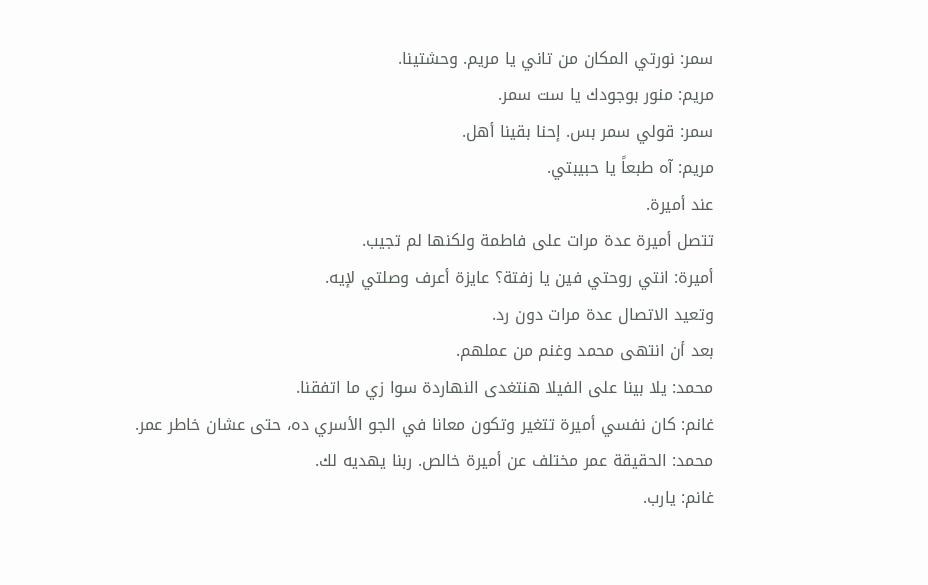سمر: نورتي المكان من تاني يا مريم. وحشتينا.
مريم: منور بوجودك يا ست سمر.
سمر: قولي سمر بس. إحنا بقينا أهل.
مريم: آه طبعاً يا حبيبتي.
عند أميرة.
تتصل أميرة عدة مرات على فاطمة ولكنها لم تجيب.
أميرة: انتي روحتي فين يا زفتة؟ عايزة أعرف وصلتي لإيه.
وتعيد الاتصال عدة مرات دون رد.
بعد أن انتهى محمد وغنم من عملهم.
محمد: يلا بينا على الفيلا هنتغدى النهاردة سوا زي ما اتفقنا.
غانم: كان نفسي أميرة تتغير وتكون معانا في الجو الأسري ده، حتى عشان خاطر عمر.
محمد: الحقيقة عمر مختلف عن أميرة خالص. ربنا يهديه لك.
غانم: يارب.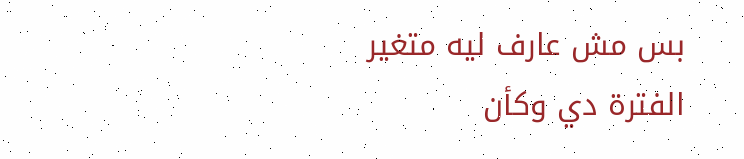بس مش عارف ليه متغير الفترة دي وكأن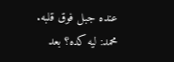عنده جبل فوق قلبه.
محمد: ليه كده؟ بعد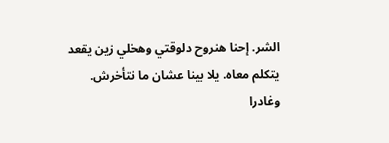الشر. إحنا هنروح دلوقتي وهخلي زين يقعد يتكلم معاه. يلا بينا عشان ما نتأخرش.
وغادرا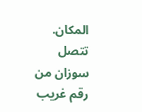المكان.
تتصل سوزان من رقم غريب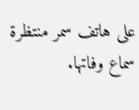على هاتف سمر منتظرة سماع وفاتها.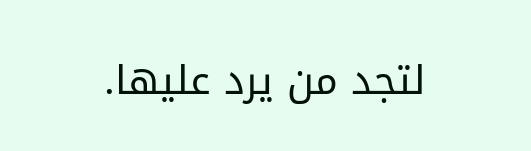لتجد من يرد عليها.